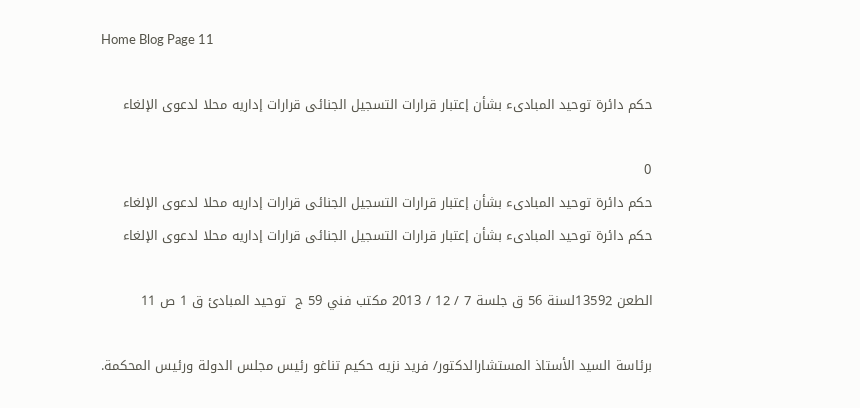Home Blog Page 11

حكم دائرة توحيد المبادىء بشأن إعتبار قرارات التسجيل الجنائى قرارات إداريه محلا لدعوى الإلغاء

0
حكم دائرة توحيد المبادىء بشأن إعتبار قرارات التسجيل الجنائى قرارات إداريه محلا لدعوى الإلغاء
حكم دائرة توحيد المبادىء بشأن إعتبار قرارات التسجيل الجنائى قرارات إداريه محلا لدعوى الإلغاء

الطعن 13592لسنة 56 ق جلسة 7 / 12 / 2013 مكتب فني 59 ج  توحيد المبادئ ق 1 ص 11

برئاسة السيد الأستاذ المستشارالدكتور/ فريد نزيه حكيم تناغو رئيس مجلس الدولة ورئيس المحكمة.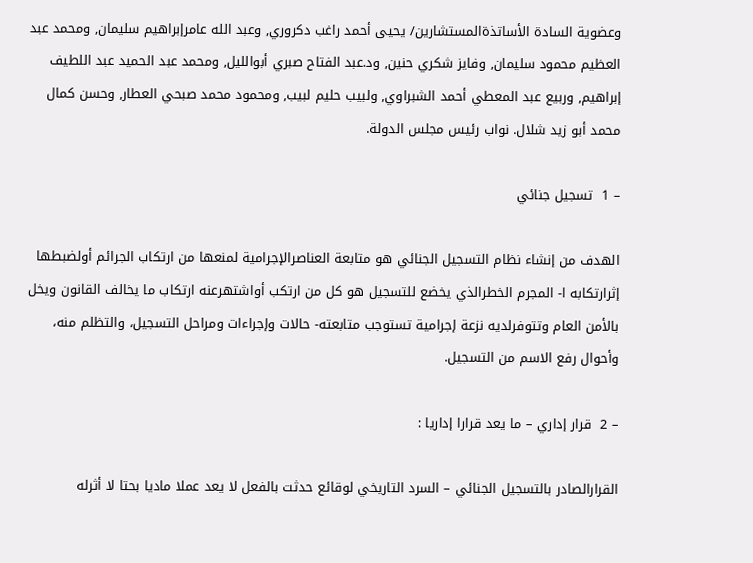وعضوية السادة الأساتذةالمستشارين/ يحيى أحمد راغب دكروري, وعبد الله عامرإبراهيم سليمان, ومحمد عبد العظيم محمود سليمان, وفايز شكري حنين, ود.عبد الفتاح صبري أبوالليل, ومحمد عبد الحميد عبد اللطيف إبراهيم, وربيع عبد المعطي أحمد الشبراوي, ولبيب حليم لبيب, ومحمود محمد صبحي العطار, وحسن كمال محمد أبو زيد شلال. نواب رئيس مجلس الدولة.

– 1  تسجيل جنائي

الهدف من إنشاء نظام التسجيل الجنائي هو متابعة العناصرالإجرامية لمنعها من ارتكاب الجرائم أولضبطها إثرارتكابه ا- المجرم الخطرالذي يخضع للتسجيل هو كل من ارتكب أواشتهرعنه ارتكاب ما يخالف القانون ويخل بالأمن العام وتتوفرلديه نزعة إجرامية تستوجب متابعته- حالات وإجراءات ومراحل التسجيل، والتظلم منه، وأحوال رفع الاسم من التسجيل.

– 2  قرار إداري – ما يعد قرارا إداريا :

القرارالصادر بالتسجيل الجنائي – السرد التاريخي لوقائع حدثت بالفعل لا يعد عملا ماديا بحتا لا أثرله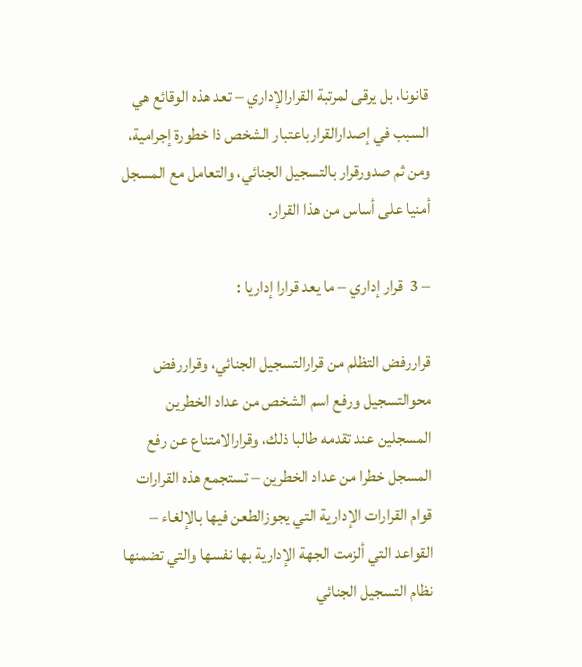قانونا، بل يرقى لمرتبة القرارالإداري – تعد هذه الوقائع هي السبب في إصدارالقرارباعتبار الشخص ذا خطورة إجرامية، ومن ثم صدورقرار بالتسجيل الجنائي، والتعامل مع المسجل أمنيا على أساس من هذا القرار.

– 3  قرار إداري – ما يعد قرارا إداريا :

قراررفض التظلم من قرارالتسجيل الجنائي، وقراررفض محوالتسجيل ورفع اسم الشخص من عداد الخطرين المسجلين عند تقدمه طالبا ذلك، وقرارالامتناع عن رفع المسجل خطرا من عداد الخطرين – تستجمع هذه القرارات قوام القرارات الإدارية التي يجوزالطعن فيها بالإلغاء – القواعد التي ألزمت الجهة الإدارية بها نفسها والتي تضمنها نظام التسجيل الجنائي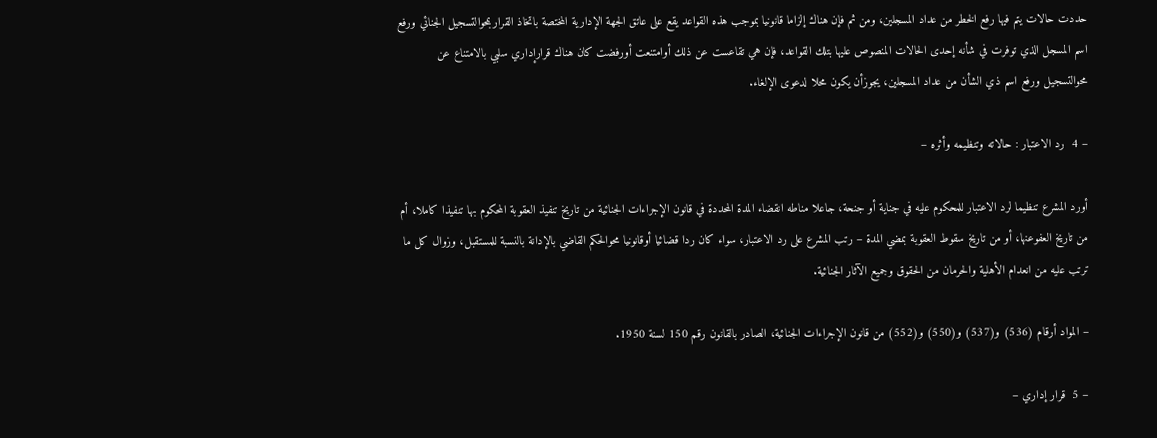حددت حالات يتم فيها رفع الخطر من عداد المسجلين، ومن ثم فإن هناك إلزاما قانونيا بموجب هذه القواعد يقع على عاتق الجهة الإدارية المختصة باتخاذ القراربمحوالتسجيل الجنائي ورفع اسم المسجل الذي توفرت في شأنه إحدى الحالات المنصوص عليها بتلك القواعد، فإن هي تقاعست عن ذلك أوامتنعت أورفضت كان هناك قرارإداري سلبي بالامتناع عن محوالتسجيل ورفع اسم ذي الشأن من عداد المسجلين، يجوزأن يكون محلا لدعوى الإلغاء.

– 4  رد الاعتبار : حالاته وتنظيمه وأثره –

أورد المشرع تنظيما لرد الاعتبار للمحكوم عليه في جناية أو جنحة، جاعلا مناطه انقضاء المدة المحددة في قانون الإجراءات الجنائية من تاريخ تنفيذ العقوبة المحكوم بها تنفيذا كاملا، أم من تاريخ العفوعنها، أو من تاريخ سقوط العقوبة بمضي المدة – رتب المشرع على رد الاعتبار، سواء كان ردا قضائيا أوقانونيا محوالحكم القاضي بالإدانة بالنسبة للمستقبل، وزوال كل ما ترتب عليه من انعدام الأهلية والحرمان من الحقوق وجميع الآثار الجنائية.

– المواد أرقام (536) و(537) و(550) و(552) من قانون الإجراءات الجنائية، الصادر بالقانون رقم 150 لسنة 1950.

– 5  قرار إداري –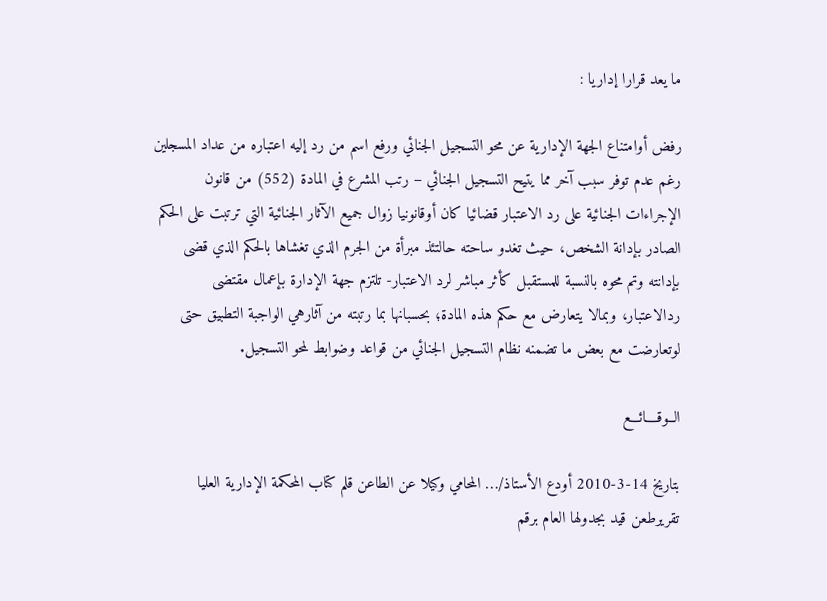ما يعد قرارا إداريا :

رفض أوامتناع الجهة الإدارية عن محو التسجيل الجنائي ورفع اسم من رد إليه اعتباره من عداد المسجلين رغم عدم توفر سبب آخر مما يتيح التسجيل الجنائي – رتب المشرع في المادة (552) من قانون الإجراءات الجنائية على رد الاعتبار قضائيا كان أوقانونيا زوال جميع الآثار الجنائية التي ترتبت على الحكم الصادر بإدانة الشخص، حيث تغدو ساحته حالتئذ مبرأة من الجرم الذي تغشاها بالحكم الذي قضى بإدانته وتم محوه بالنسبة للمستقبل كأثر مباشر لرد الاعتبار- تلتزم جهة الإدارة بإعمال مقتضى ردالاعتبار، وبمالا يتعارض مع حكم هذه المادة؛ بحسبانها بما رتبته من آثارهي الواجبة التطبيق حتى لوتعارضت مع بعض ما تضمنه نظام التسجيل الجنائي من قواعد وضوابط لمحو التسجيل.

الــوقــــائـــع

بتاريخ 14-3-2010 أودع الأستاذ/… المحامي وکيلا عن الطاعن قلم کتاب المحكمة الإدارية العليا تقريرطعن قيد بجدولها العام برقم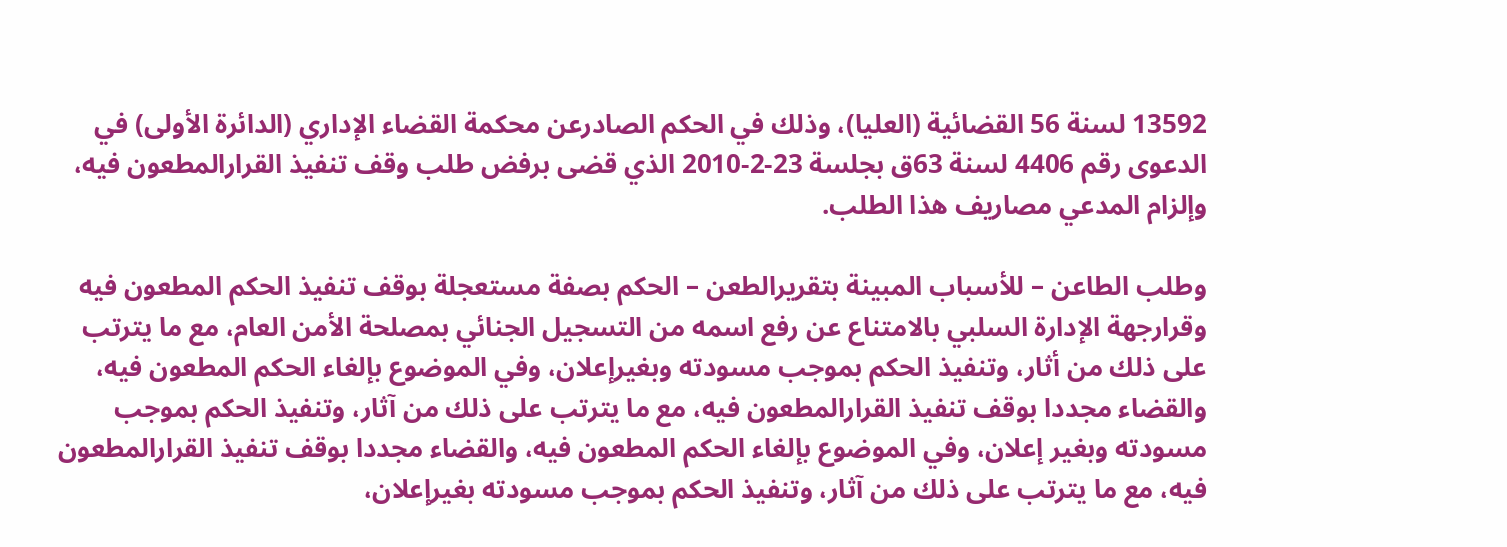13592 لسنة 56 القضائية (العليا)، وذلك في الحكم الصادرعن محكمة القضاء الإداري (الدائرة الأولى) في الدعوى رقم 4406 لسنة 63ق بجلسة 23-2-2010 الذي قضى برفض طلب وقف تنفيذ القرارالمطعون فيه، وإلزام المدعي مصاريف هذا الطلب.

وطلب الطاعن – للأسباب المبينة بتقريرالطعن – الحكم بصفة مستعجلة بوقف تنفيذ الحكم المطعون فيه وقرارجهة الإدارة السلبي بالامتناع عن رفع اسمه من التسجيل الجنائي بمصلحة الأمن العام، مع ما يترتب على ذلك من أثار، وتنفيذ الحكم بموجب مسودته وبغيرإعلان، وفي الموضوع بإلغاء الحكم المطعون فيه، والقضاء مجددا بوقف تنفيذ القرارالمطعون فيه، مع ما يترتب على ذلك من آثار، وتنفيذ الحكم بموجب مسودته وبغير إعلان، وفي الموضوع بإلغاء الحكم المطعون فيه، والقضاء مجددا بوقف تنفيذ القرارالمطعون فيه، مع ما يترتب على ذلك من آثار، وتنفيذ الحكم بموجب مسودته بغيرإعلان،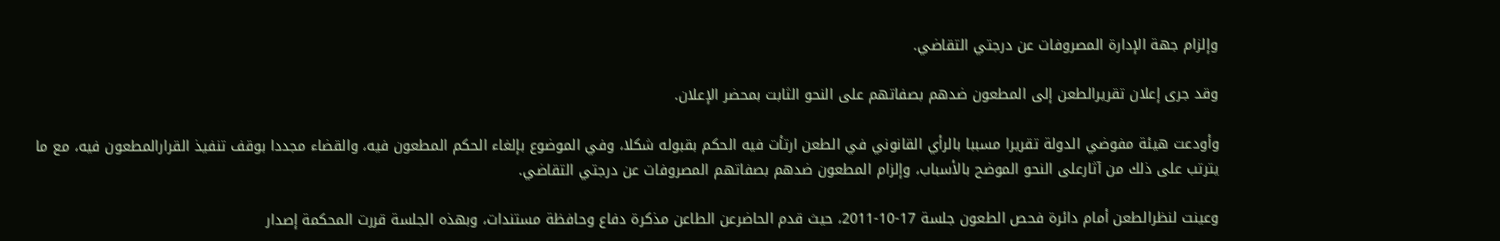وإلزام جهة الإدارة المصروفات عن درجتي التقاضي.

وقد جرى إعلان تقريرالطعن إلى المطعون ضدهم بصفاتهم على النحو الثابت بمحضر الإعلان.

وأودعت هيئة مفوضي الدولة تقريرا مسببا بالرأي القانوني في الطعن ارتأت فيه الحكم بقبوله شكلا، وفي الموضوع بإلغاء الحكم المطعون فيه، والقضاء مجددا بوقف تنفيذ القرارالمطعون فيه، مع ما يترتب على ذلك من آثارعلى النحو الموضح بالأسباب، وإلزام المطعون ضدهم بصفاتهم المصروفات عن درجتي التقاضي.

وعينت لنظرالطعن أمام دائرة فحص الطعون جلسة 17-10-2011، حيث قدم الحاضرعن الطاعن مذكرة دفاع وحافظة مستندات، وبهذه الجلسة قررت المحكمة إصدار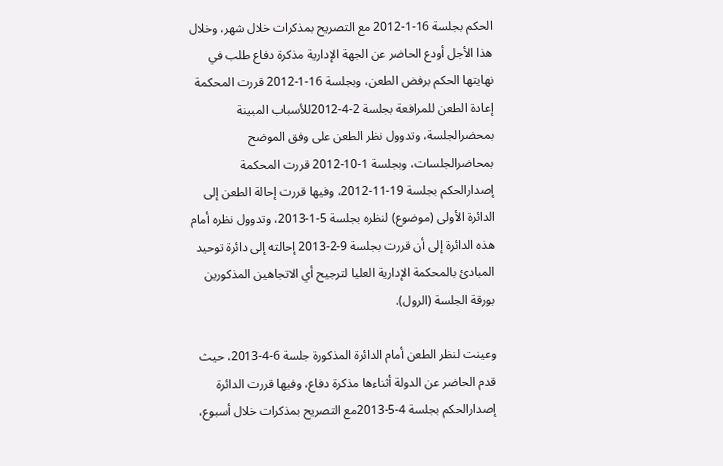الحكم بجلسة 16-1-2012 مع التصريح بمذكرات خلال شهر، وخلال هذا الأجل أودع الحاضر عن الجهة الإدارية مذكرة دفاع طلب في نهايتها الحكم برفض الطعن، وبجلسة 16-1-2012 قررت المحكمة إعادة الطعن للمرافعة بجلسة 2-4-2012للأسباب المبينة بمحضرالجلسة، وتدوول نظر الطعن على وفق الموضح بمحاضرالجلسات، وبجلسة 1-10-2012 قررت المحكمة إصدارالحكم بجلسة 19-11-2012، وفيها قررت إحالة الطعن إلى الدائرة الأولى (موضوع) لنظره بجلسة 5-1-2013، وتدوول نظره أمام هذه الدائرة إلى أن قررت بجلسة 9-2-2013 إحالته إلى دائرة توحيد المبادئ بالمحكمة الإدارية العليا لترجيح أي الاتجاهين المذكورين بورقة الجلسة (الرول).

وعينت لنظر الطعن أمام الدائرة المذكورة جلسة 6-4-2013، حيث قدم الحاضر عن الدولة أثناءها مذكرة دفاع، وفيها قررت الدائرة إصدارالحكم بجلسة 4-5-2013مع التصريح بمذكرات خلال أسبوع،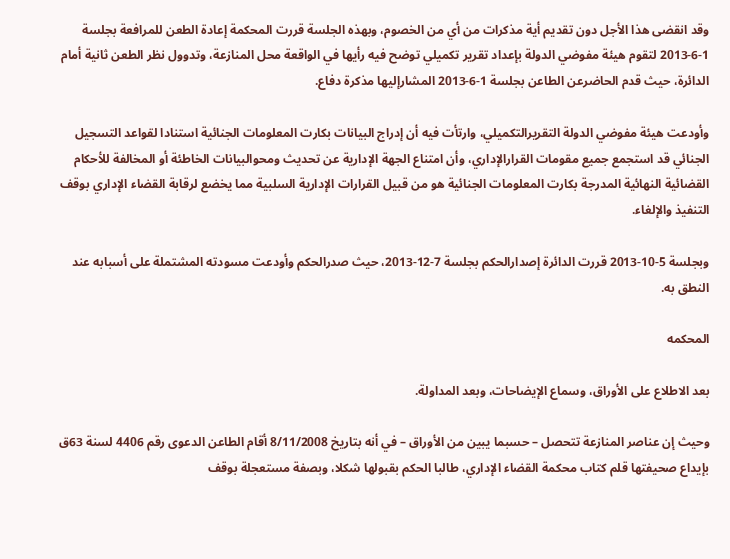وقد انقضى هذا الأجل دون تقديم أية مذكرات من أي من الخصوم، وبهذه الجلسة قررت المحكمة إعادة الطعن للمرافعة بجلسة 1-6-2013 لتقوم هيئة مفوضي الدولة بإعداد تقرير تكميلي توضح فيه رأيها في الواقعة محل المنازعة، وتدوول نظر الطعن ثانية أمام الدائرة، حيث قدم الحاضرعن الطاعن بجلسة 1-6-2013 المشارإليها مذكرة دفاع.

وأودعت هيئة مفوضي الدولة التقريرالتكميلي، وارتأت فيه أن إدراج البيانات بكارت المعلومات الجنائية استنادا لقواعد التسجيل الجنائي قد استجمع جميع مقومات القرارالإداري، وأن امتناع الجهة الإدارية عن تحديث ومحوالبيانات الخاطئة أو المخالفة للأحكام القضائية النهائية المدرجة بكارت المعلومات الجنائية هو من قبيل القرارات الإدارية السلبية مما يخضع لرقابة القضاء الإداري بوقف التنفيذ والإلغاء.

وبجلسة 5-10-2013 قررت الدائرة إصدارالحكم بجلسة 7-12-2013، حيث صدرالحكم وأودعت مسودته المشتملة على أسبابه عند النطق به.

المحكمه

بعد الاطلاع على الأوراق، وسماع الإيضاحات، وبعد المداولة.

وحيث إن عناصر المنازعة تتحصل – حسبما يبين من الأوراق – في أنه بتاريخ 8/11/2008 أقام الطاعن الدعوى رقم 4406 لسنة 63ق بإيداع صحيفتها قلم كتاب محكمة القضاء الإداري، طالبا الحكم بقبولها شكلا، وبصفة مستعجلة بوقف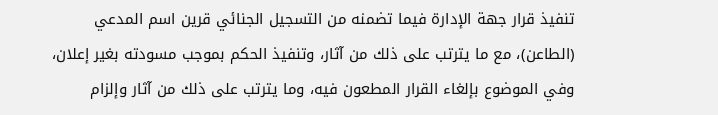تنفيذ قرار جهة الإدارة فيما تضمنه من التسجيل الجنائي قرين اسم المدعي (الطاعن)، مع ما يترتب على ذلك من آثار، وتنفيذ الحكم بموجب مسودته بغير إعلان، وفي الموضوع بإلغاء القرار المطعون فيه، وما يترتب على ذلك من آثار وإلزام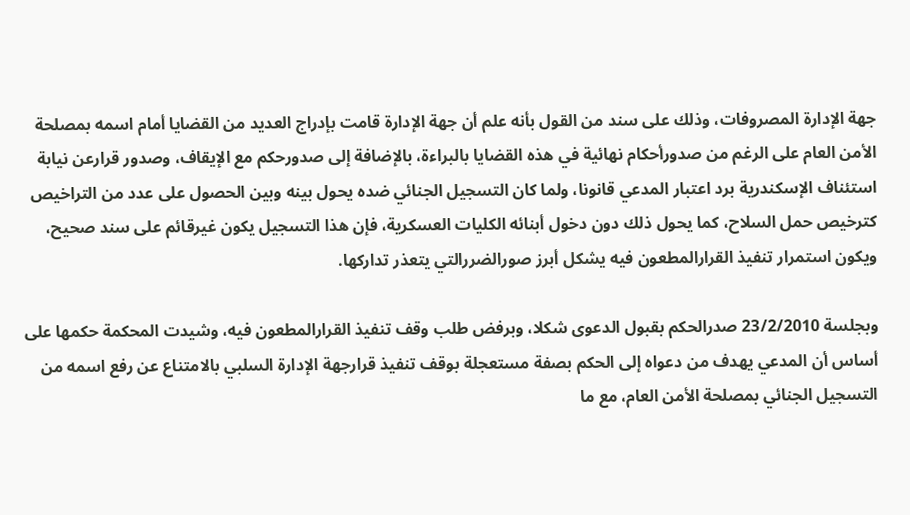جهة الإدارة المصروفات، وذلك على سند من القول بأنه علم أن جهة الإدارة قامت بإدراج العديد من القضايا أمام اسمه بمصلحة الأمن العام على الرغم من صدورأحكام نهائية في هذه القضايا بالبراءة، بالإضافة إلى صدورحكم مع الإيقاف، وصدور قرارعن نيابة استئناف الإسكندرية برد اعتبار المدعي قانونا، ولما كان التسجيل الجنائي ضده يحول بينه وبين الحصول على عدد من التراخيص كترخيص حمل السلاح، كما يحول ذلك دون دخول أبنائه الكليات العسكرية، فإن هذا التسجيل يكون غيرقائم على سند صحيح، ويكون استمرار تنفيذ القرارالمطعون فيه يشكل أبرز صورالضررالتي يتعذر تداركها.

وبجلسة 23/2/2010 صدرالحكم بقبول الدعوى شكلا، وبرفض طلب وقف تنفيذ القرارالمطعون فيه، وشيدت المحكمة حكمها على أساس أن المدعي يهدف من دعواه إلى الحكم بصفة مستعجلة بوقف تنفيذ قرارجهة الإدارة السلبي بالامتناع عن رفع اسمه من التسجيل الجنائي بمصلحة الأمن العام، مع ما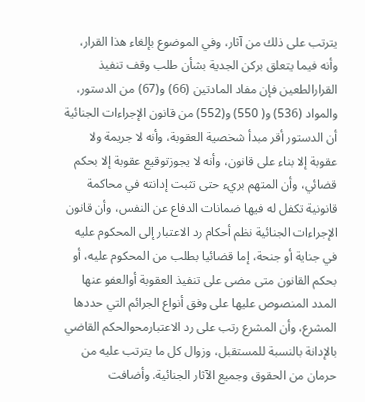يترتب على ذلك من آثار، وفي الموضوع بإلغاء هذا القرار، وأنه فيما يتعلق بركن الجدية بشأن طلب وقف تنفيذ القرارالطعين فإن مفاد المادتين (66) و(67) من الدستور، والمواد (536) و( 550) و(552) من قانون الإجراءات الجنائية أن الدستور أقر مبدأ شخصية العقوبة، وأنه لا جريمة ولا عقوبة إلا بناء على قانون، وأنه لا يجوزتوقيع عقوبة إلا بحكم قضائي، وأن المتهم بريء حتى تثبت إدانته في محاكمة قانونية تكفل له فيها ضمانات الدفاع عن النفس، وأن قانون الإجراءات الجنائية نظم أحكام رد الاعتبار إلى المحكوم عليه في جناية أو جنحة، إما قضائيا بطلب من المحكوم عليه، أو بحكم القانون متى مضى على تنفيذ العقوبة أوالعفو عنها المدد المنصوص عليها على وفق أنواع الجرائم التي حددها المشرع، وأن المشرع رتب على رد الاعتبارمحوالحكم القاضي بالإدانة بالنسبة للمستقبل، وزوال كل ما يترتب عليه من حرمان من الحقوق وجميع الآثار الجنائية. وأضافت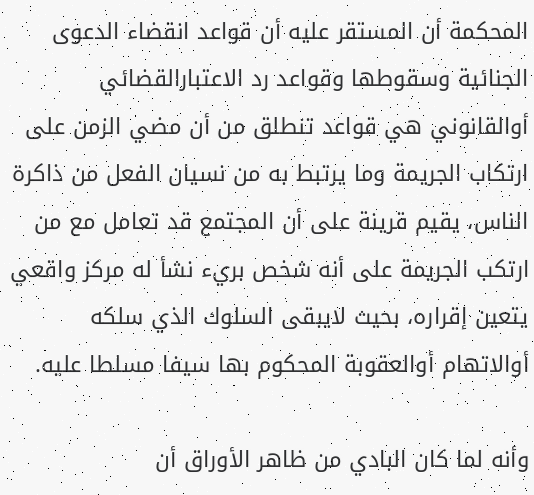المحكمة أن المستقر عليه أن قواعد انقضاء الدعوى الجنائية وسقوطها وقواعد رد الاعتبارالقضائي أوالقانوني هي قواعد تنطلق من أن مضي الزمن على ارتكاب الجريمة وما يرتبط به من نسيان الفعل من ذاكرة الناس، يقيم قرينة على أن المجتمع قد تعامل مع من ارتكب الجريمة على أنه شخص بريء نشأ له مركز واقعي يتعين إقراره، بحيث لايبقى السلوك الذي سلكه أوالاتهام أوالعقوبة المحكوم بها سيفا مسلطا عليه.

وأنه لما كان البادي من ظاهر الأوراق أن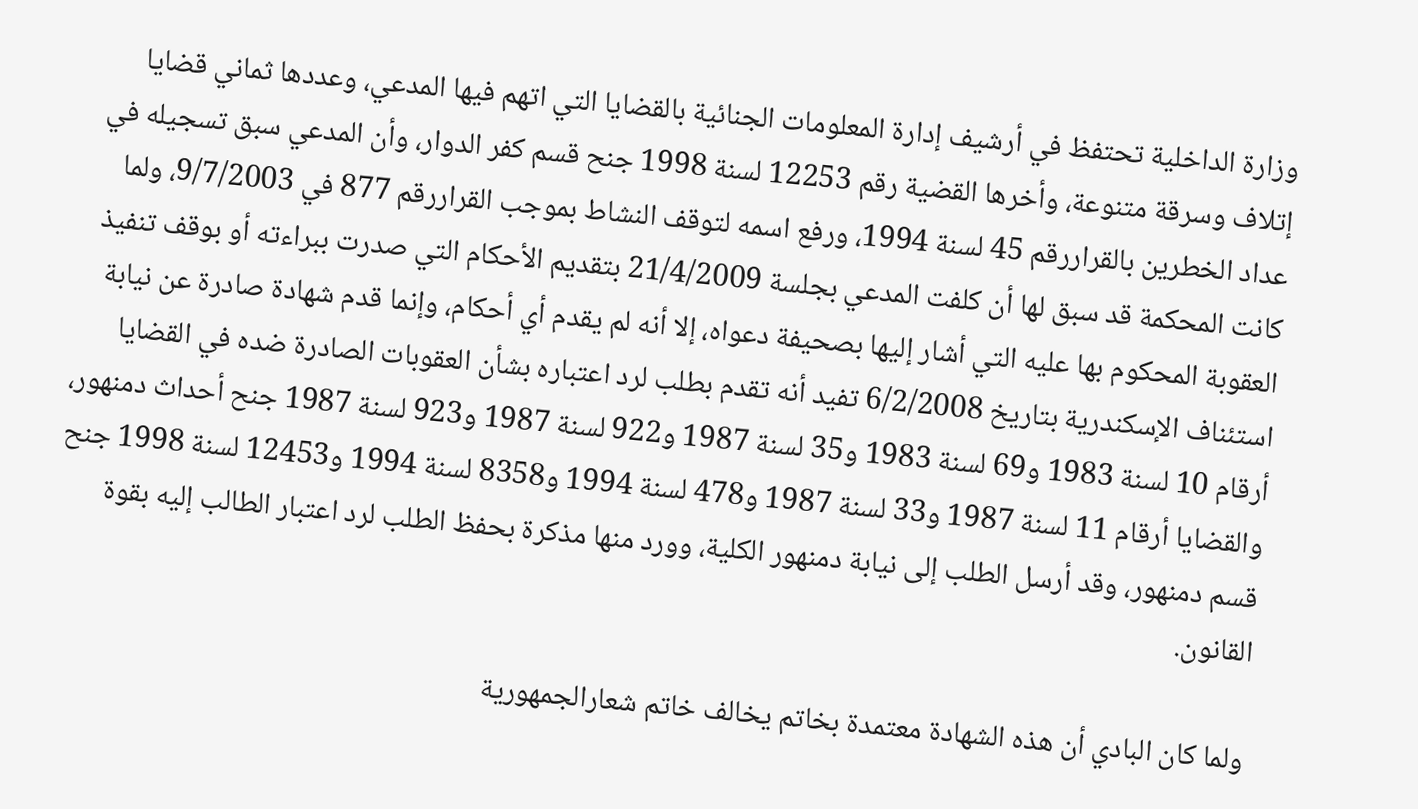وزارة الداخلية تحتفظ في أرشيف إدارة المعلومات الجنائية بالقضايا التي اتهم فيها المدعي، وعددها ثماني قضايا إتلاف وسرقة متنوعة، وأخرها القضية رقم 12253 لسنة 1998 جنح قسم كفر الدوار، وأن المدعي سبق تسجيله في عداد الخطرين بالقراررقم 45 لسنة 1994، ورفع اسمه لتوقف النشاط بموجب القراررقم 877 في 9/7/2003، ولما کانت المحكمة قد سبق لها أن كلفت المدعي بجلسة 21/4/2009 بتقديم الأحكام التي صدرت ببراءته أو بوقف تنفيذ العقوبة المحكوم بها عليه التي أشار إليها بصحيفة دعواه، إلا أنه لم يقدم أي أحكام، وإنما قدم شهادة صادرة عن نيابة استئناف الإسكندرية بتاريخ 6/2/2008 تفيد أنه تقدم بطلب لرد اعتباره بشأن العقوبات الصادرة ضده في القضايا أرقام 10 لسنة 1983 و69 لسنة 1983 و35 لسنة 1987 و922 لسنة 1987 و923 لسنة 1987 جنح أحداث دمنهور، والقضايا أرقام 11 لسنة 1987 و33 لسنة 1987 و478 لسنة 1994 و8358 لسنة 1994 و12453 لسنة 1998 جنح قسم دمنهور، وقد أرسل الطلب إلى نيابة دمنهور الكلية، وورد منها مذكرة بحفظ الطلب لرد اعتبار الطالب إليه بقوة القانون.

ولما كان البادي أن هذه الشهادة معتمدة بخاتم يخالف خاتم شعارالجمهورية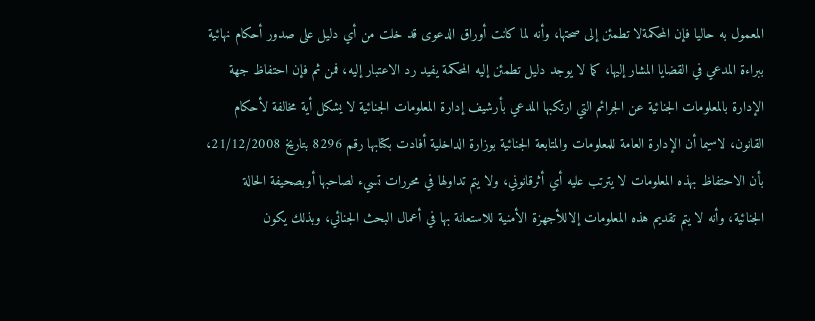المعمول به حاليا فإن المحكمةلا تطمئن إلى صحتها، وأنه لما كانت أوراق الدعوى قد خلت من أي دليل على صدور أحكام نهائية ببراءة المدعي في القضايا المشار إليها، كما لا يوجد دليل تطمئن إليه المحكمة يفيد رد الاعتبار إليه، فمن ثم فإن احتفاظ جهة الإدارة بالمعلومات الجنائية عن الجرائم التي ارتكبها المدعي بأرشيف إدارة المعلومات الجنائية لا يشكل أية مخالفة لأحكام القانون، لاسيما أن الإدارة العامة للمعلومات والمتابعة الجنائية بوزارة الداخلية أفادت بكتابها رقم 8296 بتاريخ 21/12/2008، بأن الاحتفاظ بهذه المعلومات لا يترتب عليه أي أثرقانوني، ولا يتم تداولها في محررات تسيء لصاحبها أوبصحيفة الحالة الجنائية، وأنه لا يتم تقديم هذه المعلومات إلاللأجهزة الأمنية للاستعانة بها في أعمال البحث الجنائي، وبذلك يكون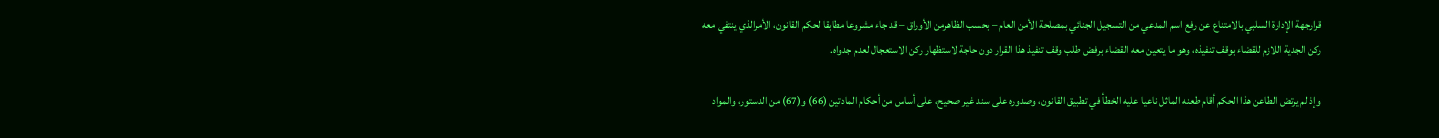قرارجهة الإدارة السلبي بالامتناع عن رفع اسم المدعي من التسجيل الجنائي بمصلحة الأمن العام – بحسب الظاهرمن الأوراق – قد جاء مشروعا مطابقا لحكم القانون، الأمرالذي ينتفي معه ركن الجدية اللازم للقضاء بوقف تنفيذه، وهو ما يتعين معه القضاء برفض طلب وقف تنفيذ هذا القرار دون حاجة لاستظهار ركن الاستعجال لعدم جدواه.

وإذ لم يرتض الطاعن هذا الحكم أقام طعنه الماثل ناعيا عليه الخطأ في تطبيق القانون، وصدوره على سند غير صحيح، على أساس من أحكام المادتين (66) و(67) من الدستور، والمواد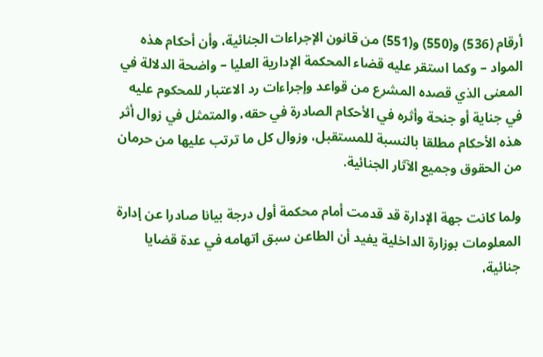أرقام (536) و(550) و(551) من قانون الإجراءات الجنائية، وأن أحكام هذه المواد – وكما استقر عليه قضاء المحكمة الإدارية العليا – واضحة الدلالة في المعنى الذي قصده المشرع من قواعد وإجراءات رد الاعتبار للمحكوم عليه في جناية أو جنحة وأثره في الأحكام الصادرة في حقه، والمتمثل في زوال أثر هذه الأحكام مطلقا بالنسبة للمستقبل، وزوال كل ما ترتب عليها من حرمان من الحقوق وجميع الآثار الجنائية.

ولما كانت جهة الإدارة قد قدمت أمام محكمة أول درجة بيانا صادرا عن إدارة المعلومات بوزارة الداخلية يفيد أن الطاعن سبق اتهامه في عدة قضايا جنائية،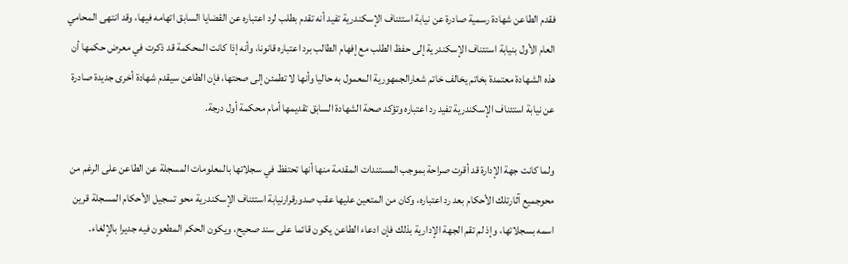فقدم الطاعن شهادة رسمية صادرة عن نيابة استئناف الإسكندرية تفيد أنه تقدم بطلب لرد اعتباره عن القضايا السابق اتهامه فيها، وقد انتهى المحامي العام الأول بنيابة استئناف الإسكندرية إلى حفظ الطلب مع إفهام الطالب برد اعتباره قانونا، وأنه إذا كانت المحكمة قد ذكرت في معرض حكمها أن هذه الشهادة معتمدة بخاتم يخالف خاتم شعارالجمهورية المعمول به حاليا وأنها لا تطمئن إلى صحتها، فإن الطاعن سيقدم شهادة أخرى جديدة صادرة عن نيابة استئناف الإسكندرية تفيد رد اعتباره وتؤكد صحة الشهادة السابق تقديمها أمام محكمة أول درجة.

ولما كانت جهة الإدارة قد أقرت صراحة بموجب المستندات المقدمة منها أنها تحتفظ في سجلاتها بالمعلومات المسجلة عن الطاعن على الرغم من محوجميع آثارتلك الأحكام بعد رد اعتباره، وكان من المتعين عليها عقب صدورقرارنيابة استئناف الإسكندرية محو تسجيل الأحكام المسجلة قرين اسمه بسجلاتها، وإذ لم تقم الجهة الإدارية بذلك فإن ادعاء الطاعن يكون قائما على سند صحيح، ويكون الحكم المطعون فيه جديرا بالإلغاء.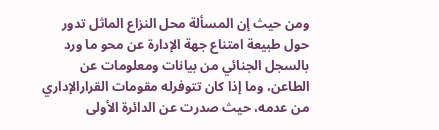ومن حيث إن المسألة محل النزاع الماثل تدور حول طبيعة امتناع جهة الإدارة عن محو ما ورد بالسجل الجنائي من بيانات ومعلومات عن الطاعن، وما إذا كان تتوفرله مقومات القرارالإداري من عدمه، حيث صدرت عن الدائرة الأولى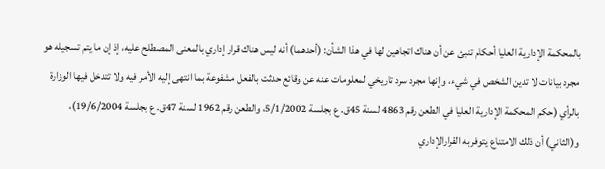بالمحكمة الإدارية العليا أحكام تنبئ عن أن هناك اتجاهين لها في هذا الشأن: (أحدهما) أنه ليس هناك قرار إداري بالمعنى المصطلح عليه، إذ إن ما يتم تسجيله هو مجرد بيانات لا تدين الشخص في شيء، وإنها مجرد سرد تاريخي لمعلومات عنه عن وقائع حدثت بالفعل مشفوعة بما انتهى إليه الأمر فيه ولا تتدخل فيها الوزارة بالرأي (حكم المحكمة الإدارية العليا في الطعن رقم 4863 لسنة 45ق. ع بجلسة 5/1/2002، والطعن رقم 1962 لسنة 47ق. ع بجلسة 19/6/2004)، و(الثاني) أن ذلك الامتناع يتوفربه القرارالإداري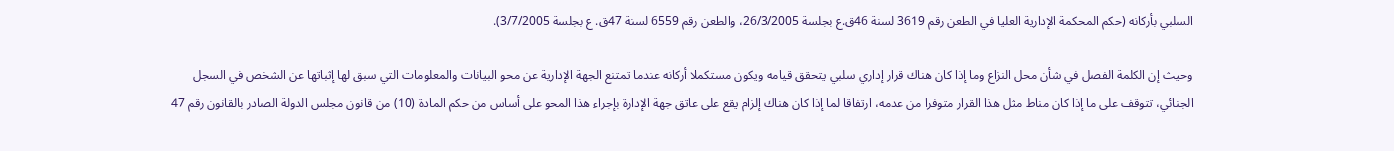السلبي بأركانه (حكم المحكمة الإدارية العليا في الطعن رقم 3619 لسنة 46ق.ع بجلسة 26/3/2005، والطعن رقم 6559 لسنة 47ق. ع بجلسة 3/7/2005).

وحيث إن الكلمة الفصل في شأن محل النزاع وما إذا كان هناك قرار إداري سلبي يتحقق قيامه ويكون مستكملا أركانه عندما تمتنع الجهة الإدارية عن محو البيانات والمعلومات التي سبق لها إثباتها عن الشخص في السجل الجنائي، تتوقف على ما إذا كان مناط مثل هذا القرار متوفرا من عدمه، ارتفاقا لما إذا كان هناك إلزام يقع على عاتق جهة الإدارة بإجراء هذا المحو على أساس من حكم المادة (10) من قانون مجلس الدولة الصادر بالقانون رقم 47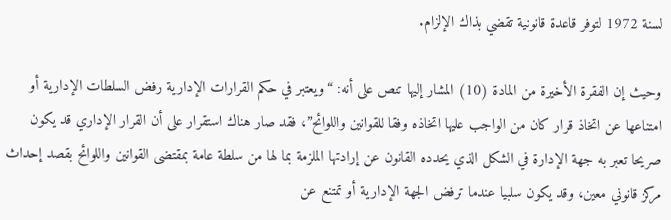لسنة 1972 لتوفر قاعدة قانونية تقضي بذاك الإلزام.

وحيث إن الفقرة الأخيرة من المادة (10) المشار إليها تنص على أنه: “ويعتبر في حكم القرارات الإدارية رفض السلطات الإدارية أو امتناعها عن اتخاذ قرار كان من الواجب عليها اتخاذه وفقا للقوانين واللوائح”، فقد صار هناك استقرار على أن القرار الإداري قد يكون صريحا تعبر به جهة الإدارة في الشكل الذي يحدده القانون عن إرادتها الملزمة بما لها من سلطة عامة بمقتضى القوانين واللوائح بقصد إحداث مركز قانوني معين، وقد يكون سلبيا عندما ترفض الجهة الإدارية أو تمتنع عن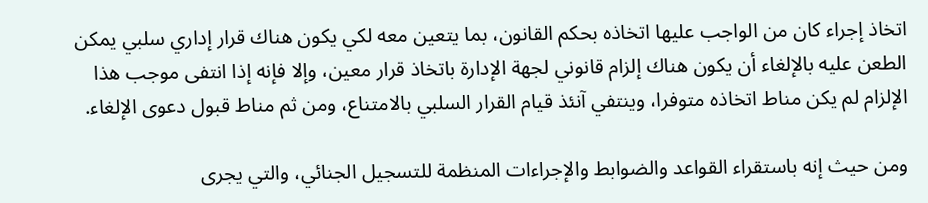اتخاذ إجراء كان من الواجب عليها اتخاذه بحكم القانون، بما يتعين معه لكي يكون هناك قرار إداري سلبي يمكن الطعن عليه بالإلغاء أن يكون هناك إلزام قانوني لجهة الإدارة باتخاذ قرار معين، وإلا فإنه إذا انتفى موجب هذا الإلزام لم يكن مناط اتخاذه متوفرا، وينتفي آنئذ قيام القرار السلبي بالامتناع، ومن ثم مناط قبول دعوى الإلغاء.

ومن حيث إنه باستقراء القواعد والضوابط والإجراءات المنظمة للتسجيل الجنائي، والتي يجرى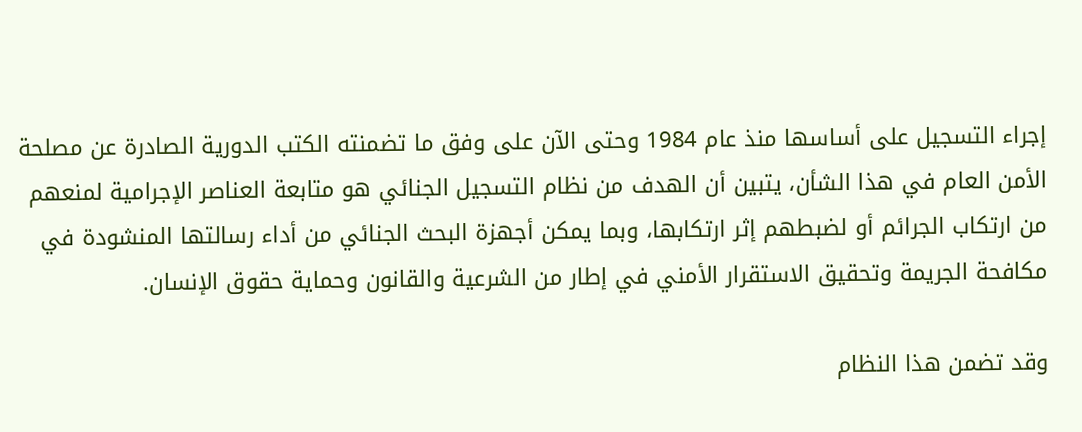إجراء التسجيل على أساسها منذ عام 1984 وحتى الآن على وفق ما تضمنته الكتب الدورية الصادرة عن مصلحة الأمن العام في هذا الشأن، يتبين أن الهدف من نظام التسجيل الجنائي هو متابعة العناصر الإجرامية لمنعهم من ارتكاب الجرائم أو لضبطهم إثر ارتكابها، وبما يمكن أجهزة البحث الجنائي من أداء رسالتها المنشودة في مكافحة الجريمة وتحقيق الاستقرار الأمني في إطار من الشرعية والقانون وحماية حقوق الإنسان.

وقد تضمن هذا النظام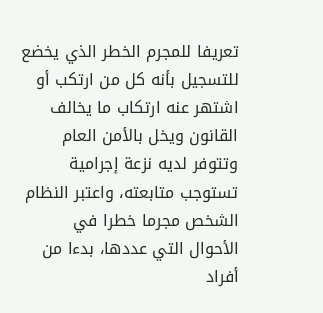تعريفا للمجرم الخطر الذي يخضع للتسجيل بأنه كل من ارتكب أو اشتهر عنه ارتكاب ما يخالف القانون ويخل بالأمن العام وتتوفر لديه نزعة إجرامية تستوجب متابعته، واعتبر النظام الشخص مجرما خطرا في الأحوال التي عددها، بدءا من أفراد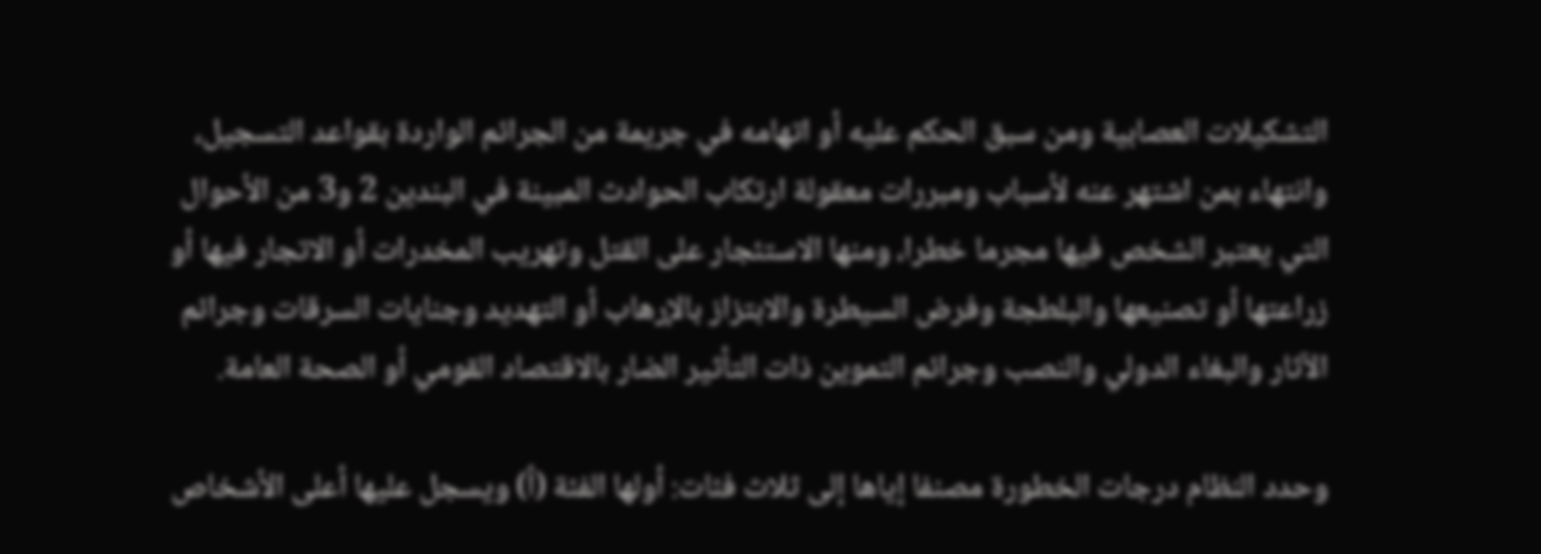التشكيلات العصابية ومن سبق الحكم عليه أو اتهامه في جريمة من الجرائم الواردة بقواعد التسجيل، وانتهاء بمن اشتهر عنه لأسباب ومبررات معقولة ارتكاب الحوادث المبينة في البندين 2 و3 من الأحوال التي يعتبر الشخص فيها مجرما خطرا، ومنها الاستئجار على القتل وتهريب المخدرات أو الاتجار فيها أو زراعتها أو تصنيعها والبلطجة وفرض السيطرة والابتزاز بالإرهاب أو التهديد وجنايات السرقات وجرائم الآثار والبغاء الدولي والنصب وجرائم التموين ذات التأثير الضار بالاقتصاد القومي أو الصحة العامة.

وحدد النظام درجات الخطورة مصنفا إياها إلى ثلاث فئات: أولها الفئة (أ) ويسجل عليها أعلى الأشخاص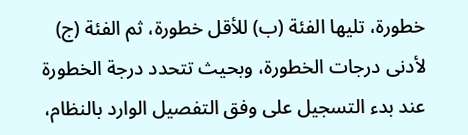خطورة، تليها الفئة (ب) للأقل خطورة، ثم الفئة (ج) لأدنى درجات الخطورة، وبحيث تتحدد درجة الخطورة عند بدء التسجيل على وفق التفصيل الوارد بالنظام،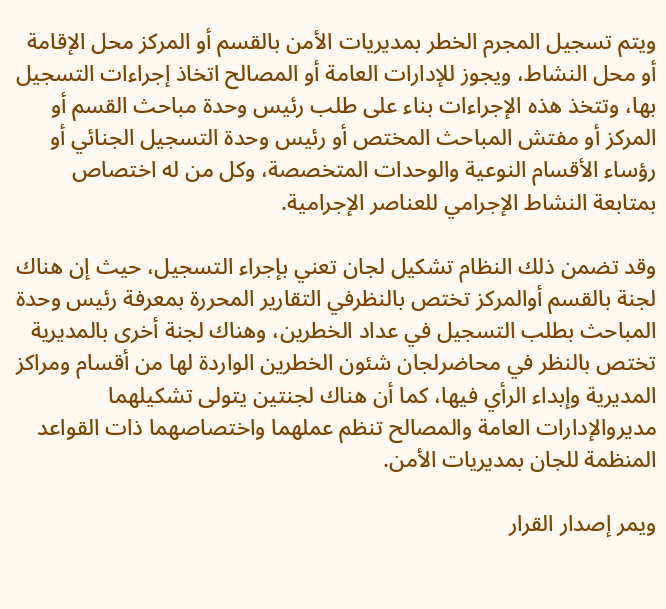ويتم تسجيل المجرم الخطر بمديريات الأمن بالقسم أو المركز محل الإقامة أو محل النشاط، ويجوز للإدارات العامة أو المصالح اتخاذ إجراءات التسجيل بها، وتتخذ هذه الإجراءات بناء على طلب رئيس وحدة مباحث القسم أو المركز أو مفتش المباحث المختص أو رئيس وحدة التسجيل الجنائي أو رؤساء الأقسام النوعية والوحدات المتخصصة، وكل من له اختصاص بمتابعة النشاط الإجرامي للعناصر الإجرامية.

وقد تضمن ذلك النظام تشكيل لجان تعني بإجراء التسجيل، حيث إن هناك لجنة بالقسم أوالمركز تختص بالنظرفي التقارير المحررة بمعرفة رئيس وحدة المباحث بطلب التسجيل في عداد الخطرين، وهناك لجنة أخرى بالمديرية تختص بالنظر في محاضرلجان شئون الخطرين الواردة لها من أقسام ومراكز المديرية وإبداء الرأي فيها، كما أن هناك لجنتين يتولى تشكيلهما مديروالإدارات العامة والمصالح تنظم عملهما واختصاصهما ذات القواعد المنظمة للجان بمديريات الأمن.

ويمر إصدار القرار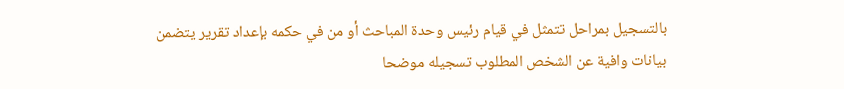بالتسجيل بمراحل تتمثل في قيام رئيس وحدة المباحث أو من في حكمه بإعداد تقرير يتضمن بيانات وافية عن الشخص المطلوب تسجيله موضحا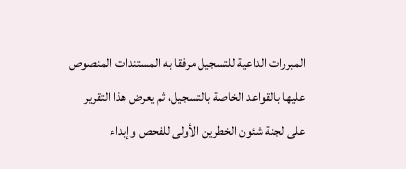المبررات الداعية للتسجيل مرفقا به المستندات المنصوص عليها بالقواعد الخاصة بالتسجيل، ثم يعرض هذا التقرير على لجنة شئون الخطرين الأولى للفحص وإبداء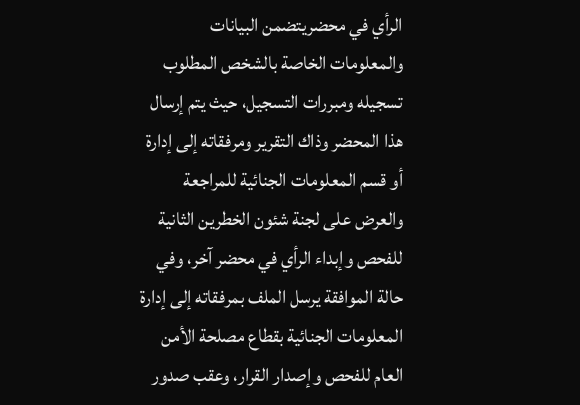الرأي في محضريتضمن البيانات والمعلومات الخاصة بالشخص المطلوب تسجيله ومبررات التسجيل، حيث يتم إرسال هذا المحضر وذاك التقرير ومرفقاته إلى إدارة أو قسم المعلومات الجنائية للمراجعة والعرض على لجنة شئون الخطرين الثانية للفحص وإبداء الرأي في محضر آخر، وفي حالة الموافقة يرسل الملف بمرفقاته إلى إدارة المعلومات الجنائية بقطاع مصلحة الأمن العام للفحص وإصدار القرار، وعقب صدور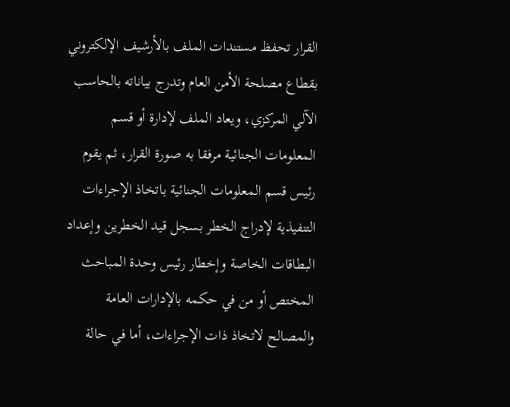القرار تحفظ مستندات الملف بالأرشيف الإلكتروني بقطاع مصلحة الأمن العام وتدرج بياناته بالحاسب الآلي المركزي، ويعاد الملف لإدارة أو قسم المعلومات الجنائية مرفقا به صورة القرار، ثم يقوم رئيس قسم المعلومات الجنائية باتخاذ الإجراءات التنفيذية لإدراج الخطر بسجل قيد الخطرين وإعداد البطاقات الخاصة وإخطار رئيس وحدة المباحث المختص أو من في حكمه بالإدارات العامة والمصالح لاتخاذ ذات الإجراءات، أما في حالة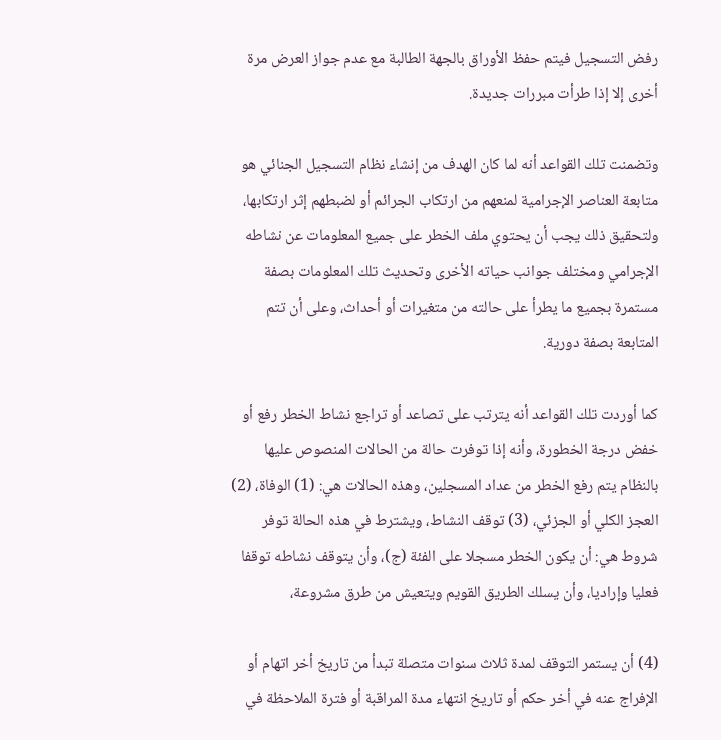رفض التسجيل فيتم حفظ الأوراق بالجهة الطالبة مع عدم جواز العرض مرة أخرى إلا إذا طرأت مبررات جديدة.

وتضمنت تلك القواعد أنه لما كان الهدف من إنشاء نظام التسجيل الجنائي هو متابعة العناصر الإجرامية لمنعهم من ارتكاب الجرائم أو لضبطهم إثر ارتكابها، ولتحقيق ذلك يجب أن يحتوي ملف الخطر على جميع المعلومات عن نشاطه الإجرامي ومختلف جوانب حياته الأخرى وتحديث تلك المعلومات بصفة مستمرة بجميع ما يطرأ على حالته من متغيرات أو أحداث، وعلى أن تتم المتابعة بصفة دورية.

كما أوردت تلك القواعد أنه يترتب على تصاعد أو تراجع نشاط الخطر رفع أو خفض درجة الخطورة، وأنه إذا توفرت حالة من الحالات المنصوص عليها بالنظام يتم رفع الخطر من عداد المسجلين، وهذه الحالات هي: (1) الوفاة، (2) العجز الكلي أو الجزئي، (3) توقف النشاط، ويشترط في هذه الحالة توفر شروط هي: أن يكون الخطر مسجلا على الفئة (ج)، وأن يتوقف نشاطه توقفا فعليا وإراديا، وأن يسلك الطريق القويم ويتعيش من طرق مشروعة،

(4) أن يستمر التوقف لمدة ثلاث سنوات متصلة تبدأ من تاريخ أخر اتهام أو الإفراج عنه في أخر حكم أو تاريخ انتهاء مدة المراقبة أو فترة الملاحظة في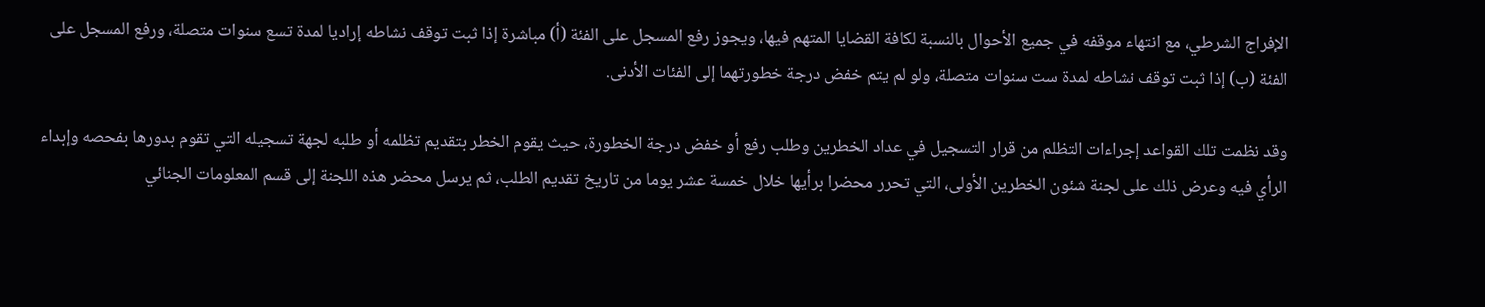الإفراج الشرطي، مع انتهاء موقفه في جميع الأحوال بالنسبة لكافة القضايا المتهم فيها، ويجوز رفع المسجل على الفئة (أ) مباشرة إذا ثبت توقف نشاطه إراديا لمدة تسع سنوات متصلة، ورفع المسجل على الفئة (ب) إذا ثبت توقف نشاطه لمدة ست سنوات متصلة، ولو لم يتم خفض درجة خطورتهما إلى الفئات الأدنى.

وقد نظمت تلك القواعد إجراءات التظلم من قرار التسجيل في عداد الخطرين وطلب رفع أو خفض درجة الخطورة، حيث يقوم الخطر بتقديم تظلمه أو طلبه لجهة تسجيله التي تقوم بدورها بفحصه وإبداء الرأي فيه وعرض ذلك على لجنة شئون الخطرين الأولى، التي تحرر محضرا برأيها خلال خمسة عشر يوما من تاريخ تقديم الطلب، ثم يرسل محضر هذه اللجنة إلى قسم المعلومات الجنائي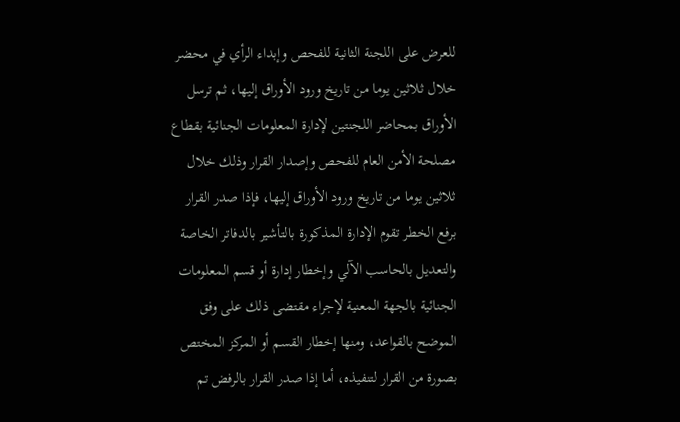للعرض على اللجنة الثانية للفحص وإبداء الرأي في محضر خلال ثلاثين يوما من تاريخ ورود الأوراق إليها، ثم ترسل الأوراق بمحاضر اللجنتين لإدارة المعلومات الجنائية بقطاع مصلحة الأمن العام للفحص وإصدار القرار وذلك خلال ثلاثين يوما من تاريخ ورود الأوراق إليها، فإذا صدر القرار برفع الخطر تقوم الإدارة المذكورة بالتأشير بالدفاتر الخاصة والتعديل بالحاسب الآلي وإخطار إدارة أو قسم المعلومات الجنائية بالجهة المعنية لإجراء مقتضى ذلك على وفق الموضح بالقواعد، ومنها إخطار القسم أو المركز المختص بصورة من القرار لتنفيذه، أما إذا صدر القرار بالرفض تم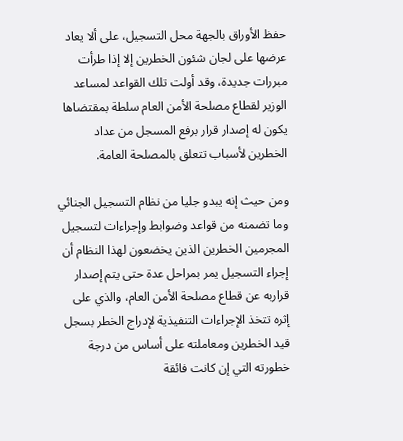حفظ الأوراق بالجهة محل التسجيل، على ألا يعاد عرضها على لجان شئون الخطرين إلا إذا طرأت مبررات جديدة، وقد أولت تلك القواعد لمساعد الوزير لقطاع مصلحة الأمن العام سلطة بمقتضاها يكون له إصدار قرار برفع المسجل من عداد الخطرين لأسباب تتعلق بالمصلحة العامة.

ومن حيث إنه يبدو جليا من نظام التسجيل الجنائي وما تضمنه من قواعد وضوابط وإجراءات لتسجيل المجرمين الخطرين الذين يخضعون لهذا النظام أن إجراء التسجيل يمر بمراحل عدة حتى يتم إصدار قراربه عن قطاع مصلحة الأمن العام، والذي على إثره تتخذ الإجراءات التنفيذية لإدراج الخطر بسجل قيد الخطرين ومعاملته على أساس من درجة خطورته التي إن كانت فائقة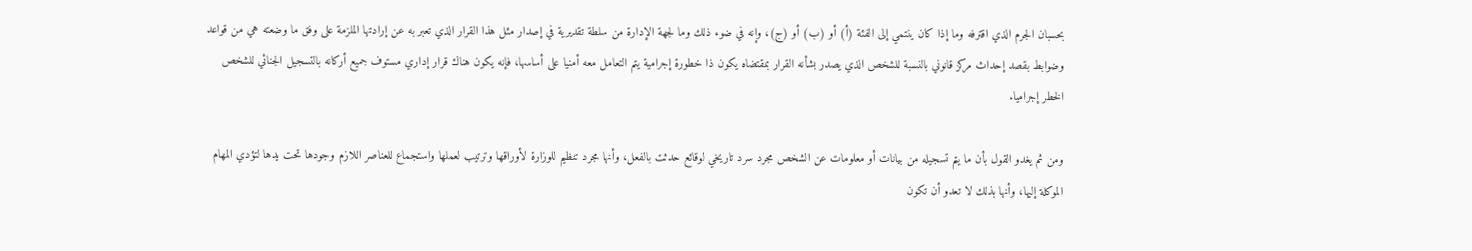بحسبان الجرم الذي اقترفه وما إذا كان ينتمي إلى الفئة (أ) أو (ب) أو (ج)، وإنه في ضوء ذلك وما لجهة الإدارة من سلطة تقديرية في إصدار مثل هذا القرار الذي تعبر به عن إرادتها الملزمة على وفق ما وضعته هي من قواعد وضوابط بقصد إحداث مركز قانوني بالنسبة للشخص الذي يصدر بشأنه القرار بمقتضاه يكون ذا خطورة إجرامية يتم التعامل معه أمنيا على أساسها، فإنه يكون هناك قرار إداري مستوف جميع أركانه بالتسجيل الجنائي للشخص الخطر إجراميا.

ومن ثم يغدو القول بأن ما يتم تسجيله من بيانات أو معلومات عن الشخص مجرد سرد تاريخي لوقائع حدثت بالفعل، وأنها مجرد تنظيم للوزارة لأوراقها وترتيب لعملها واستجماع للعناصر اللازم وجودها تحت يدها لتؤدي المهام الموكلة إليها، وأنها بذلك لا تعدو أن تكون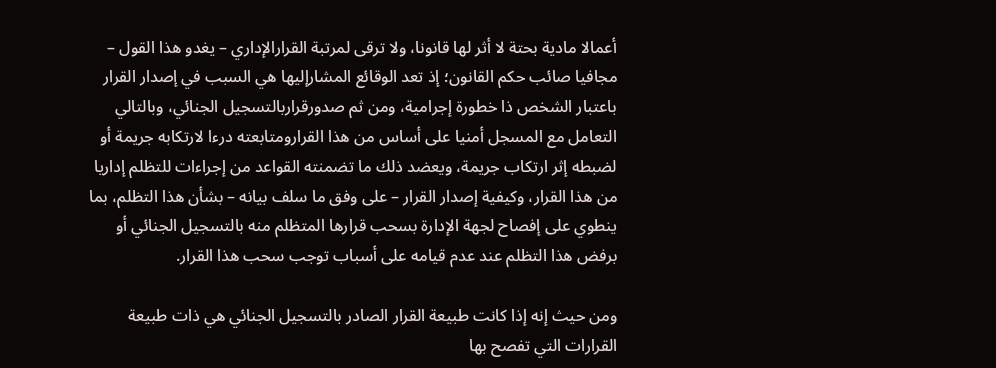أعمالا مادية بحتة لا أثر لها قانونا، ولا ترقى لمرتبة القرارالإداري – يغدو هذا القول – مجافيا صائب حكم القانون؛ إذ تعد الوقائع المشارإليها هي السبب في إصدار القرار باعتبار الشخص ذا خطورة إجرامية، ومن ثم صدورقراربالتسجيل الجنائي، وبالتالي التعامل مع المسجل أمنيا على أساس من هذا القرارومتابعته درءا لارتكابه جريمة أو لضبطه إثر ارتكاب جريمة، ويعضد ذلك ما تضمنته القواعد من إجراءات للتظلم إداريا من هذا القرار، وكيفية إصدار القرار – على وفق ما سلف بيانه – بشأن هذا التظلم، بما ينطوي على إفصاح لجهة الإدارة بسحب قرارها المتظلم منه بالتسجيل الجنائي أو برفض هذا التظلم عند عدم قيامه على أسباب توجب سحب هذا القرار.

ومن حيث إنه إذا كانت طبيعة القرار الصادر بالتسجيل الجنائي هي ذات طبيعة القرارات التي تفصح بها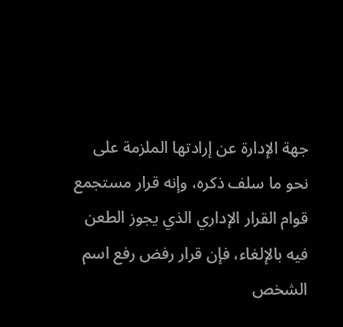جهة الإدارة عن إرادتها الملزمة على نحو ما سلف ذكره، وإنه قرار مستجمع قوام القرار الإداري الذي يجوز الطعن فيه بالإلغاء، فإن قرار رفض رفع اسم الشخص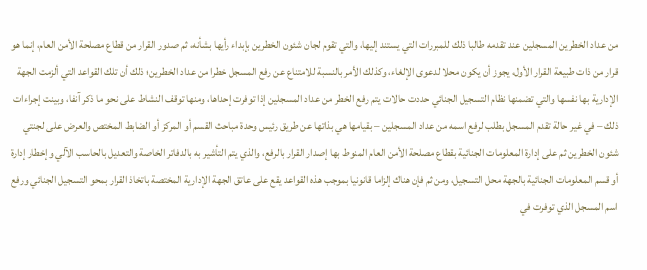من عداد الخطرين المسجلين عند تقدمه طالبا ذلك للمبررات التي يستند إليها، والتي تقوم لجان شئون الخطرين بإبداء رأيها بشأنه، ثم صدور القرار من قطاع مصلحة الأمن العام، إنما هو قرار من ذات طبيعة القرار الأول، يجوز أن يكون محلا لدعوى الإلغاء، وكذلك الأمر بالنسبة للامتناع عن رفع المسجل خطرا من عداد الخطرين؛ ذلك أن تلك القواعد التي ألزمت الجهة الإدارية بها نفسها والتي تضمنها نظام التسجيل الجنائي حددت حالات يتم رفع الخطر من عداد المسجلين إذا توفرت إحداها، ومنها توقف النشاط على نحو ما ذكر آنفا، وبينت إجراءات ذلك – في غير حالة تقدم المسجل بطلب لرفع اسمه من عداد المسجلين – بقيامها هي بذاتها عن طريق رئيس وحدة مباحث القسم أو المركز أو الضابط المختص والعرض على لجنتي شئون الخطرين ثم على إدارة المعلومات الجنائية بقطاع مصلحة الأمن العام المنوط بها إصدار القرار بالرفع، والذي يتم التأشير به بالدفاتر الخاصة والتعديل بالحاسب الآلي وإخطار إدارة أو قسم المعلومات الجنائية بالجهة محل التسجيل، ومن ثم فإن هناك إلزاما قانونيا بموجب هذه القواعد يقع على عاتق الجهة الإدارية المختصة باتخاذ القرار بمحو التسجيل الجنائي ورفع اسم المسجل الذي توفرت في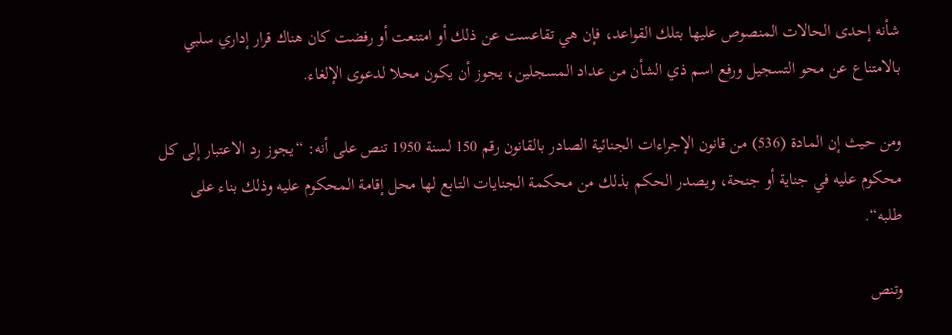شأنه إحدى الحالات المنصوص عليها بتلك القواعد، فإن هي تقاعست عن ذلك أو امتنعت أو رفضت كان هناك قرار إداري سلبي بالامتناع عن محو التسجيل ورفع اسم ذي الشأن من عداد المسجلين، يجوز أن يكون محلا لدعوى الإلغاء.

ومن حيث إن المادة (536) من قانون الإجراءات الجنائية الصادر بالقانون رقم 150 لسنة 1950 تنص على أنه: “يجوز رد الاعتبار إلى كل محكوم عليه في جناية أو جنحة، ويصدر الحكم بذلك من محكمة الجنايات التابع لها محل إقامة المحكوم عليه وذلك بناء على طلبه“.

وتنص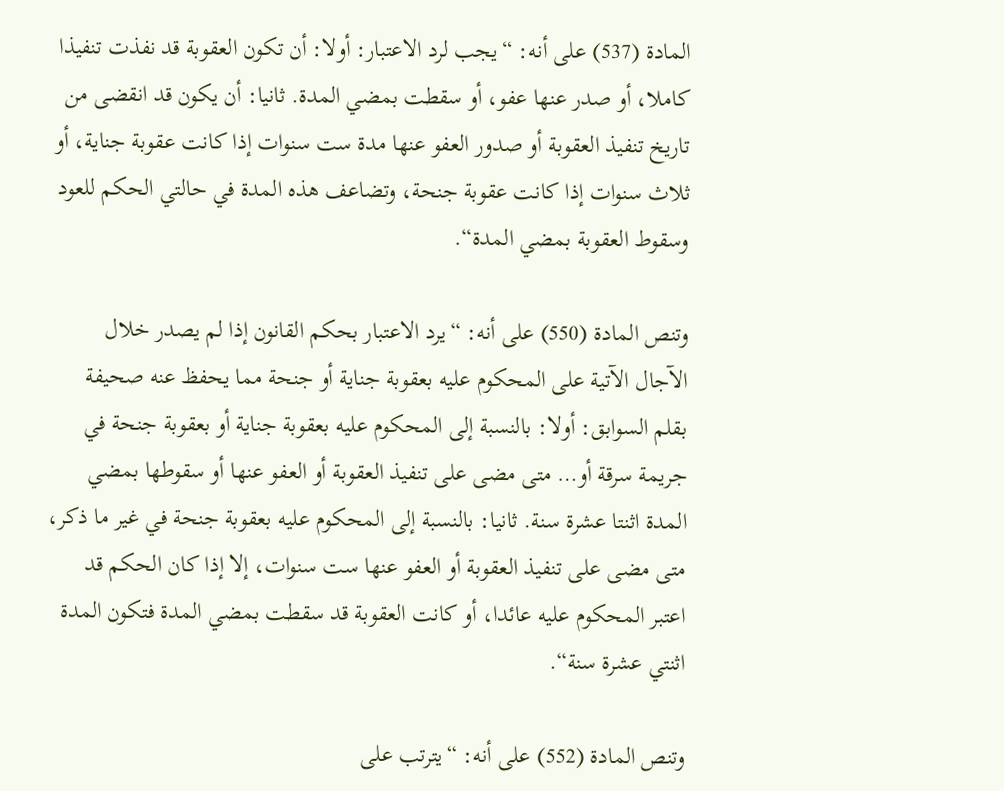المادة (537) على أنه: “يجب لرد الاعتبار: أولا: أن تكون العقوبة قد نفذت تنفيذا كاملا، أو صدر عنها عفو، أو سقطت بمضي المدة. ثانيا: أن يكون قد انقضى من تاريخ تنفيذ العقوبة أو صدور العفو عنها مدة ست سنوات إذا كانت عقوبة جناية، أو ثلاث سنوات إذا كانت عقوبة جنحة، وتضاعف هذه المدة في حالتي الحكم للعود وسقوط العقوبة بمضي المدة“.

وتنص المادة (550) على أنه: “يرد الاعتبار بحكم القانون إذا لم يصدر خلال الآجال الآتية على المحكوم عليه بعقوبة جناية أو جنحة مما يحفظ عنه صحيفة بقلم السوابق: أولا: بالنسبة إلى المحكوم عليه بعقوبة جناية أو بعقوبة جنحة في جريمة سرقة أو… متى مضى على تنفيذ العقوبة أو العفو عنها أو سقوطها بمضي المدة اثنتا عشرة سنة. ثانيا: بالنسبة إلى المحكوم عليه بعقوبة جنحة في غير ما ذكر، متى مضى على تنفيذ العقوبة أو العفو عنها ست سنوات، إلا إذا كان الحكم قد اعتبر المحكوم عليه عائدا، أو كانت العقوبة قد سقطت بمضي المدة فتكون المدة اثنتي عشرة سنة“.

وتنص المادة (552) على أنه: “يترتب على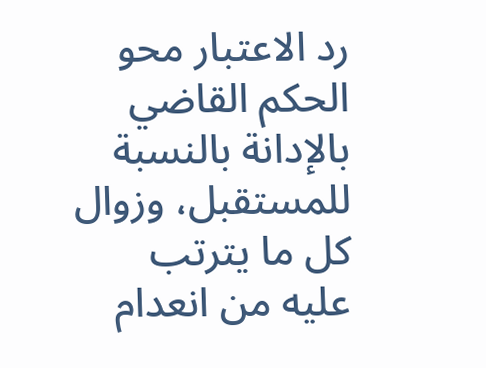رد الاعتبار محو الحكم القاضي بالإدانة بالنسبة للمستقبل، وزوال كل ما يترتب عليه من انعدام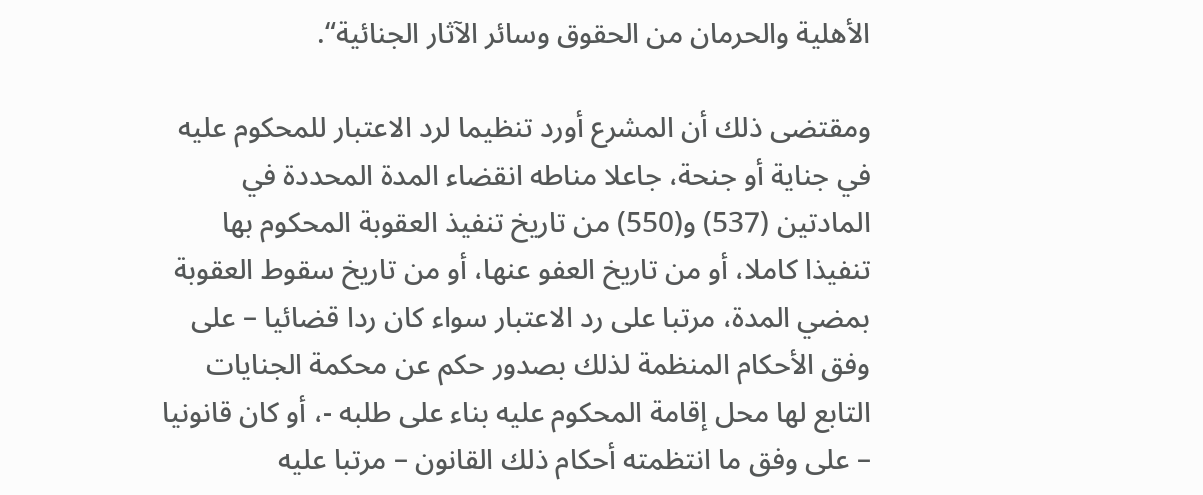الأهلية والحرمان من الحقوق وسائر الآثار الجنائية“.

ومقتضى ذلك أن المشرع أورد تنظيما لرد الاعتبار للمحكوم عليه في جناية أو جنحة، جاعلا مناطه انقضاء المدة المحددة في المادتين (537) و(550) من تاريخ تنفيذ العقوبة المحكوم بها تنفيذا كاملا، أو من تاريخ العفو عنها، أو من تاريخ سقوط العقوبة بمضي المدة، مرتبا على رد الاعتبار سواء كان ردا قضائيا – على وفق الأحكام المنظمة لذلك بصدور حكم عن محكمة الجنايات التابع لها محل إقامة المحكوم عليه بناء على طلبه -، أو كان قانونيا – على وفق ما انتظمته أحكام ذلك القانون – مرتبا عليه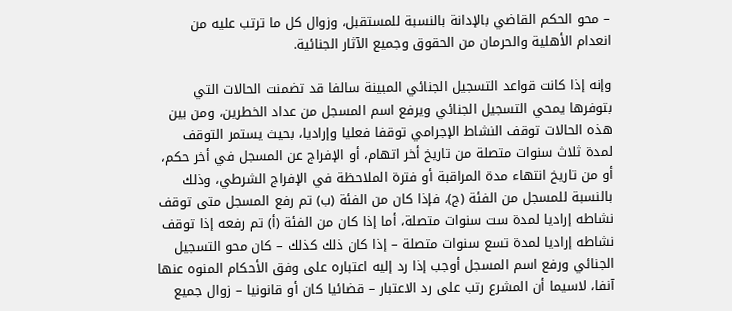– محو الحكم القاضي بالإدانة بالنسبة للمستقبل، وزوال كل ما ترتب عليه من انعدام الأهلية والحرمان من الحقوق وجميع الآثار الجنائية.

وإنه إذا كانت قواعد التسجيل الجنائي المبينة سالفا قد تضمنت الحالات التي بتوفرها يمحي التسجيل الجنائي ويرفع اسم المسجل من عداد الخطرين، ومن بين هذه الحالات توقف النشاط الإجرامي توقفا فعليا وإراديا، بحيث يستمر التوقف لمدة ثلاث سنوات متصلة من تاريخ أخر اتهام، أو الإفراج عن المسجل في أخر حكم، أو من تاريخ انتهاء مدة المراقبة أو فترة الملاحظة في الإفراج الشرطي، وذلك بالنسبة للمسجل من الفئة (ج)، فإذا كان من الفئة (ب) تم رفع المسجل متى توقف نشاطه إراديا لمدة ست سنوات متصلة، أما إذا كان من الفئة (أ) تم رفعه إذا توقف نشاطه إراديا لمدة تسع سنوات متصلة – إذا كان ذلك كذلك – كان محو التسجيل الجنائي ورفع اسم المسجل أوجب إذا رد إليه اعتباره على وفق الأحكام المنوه عنها آنفا، لاسيما أن المشرع رتب على رد الاعتبار – قضائيا كان أو قانونيا – زوال جميع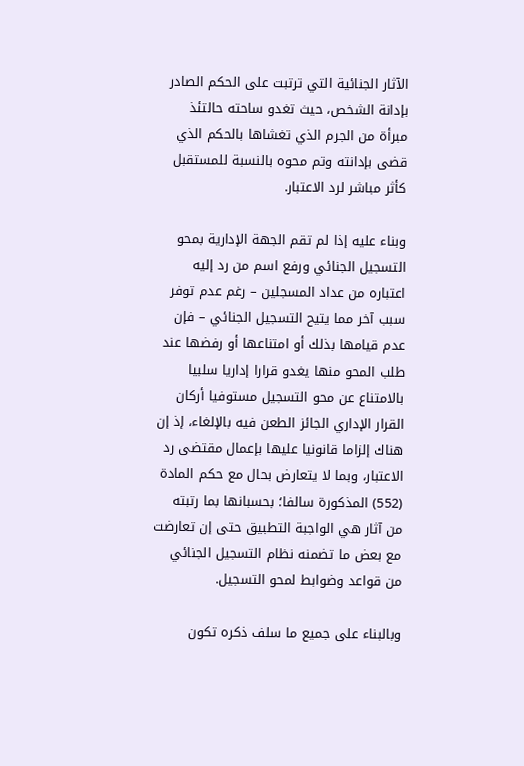الآثار الجنائية التي ترتبت على الحكم الصادر بإدانة الشخص، حيث تغدو ساحته حالتئذ مبرأة من الجرم الذي تغشاها بالحكم الذي قضى بإدانته وتم محوه بالنسبة للمستقبل كأثر مباشر لرد الاعتبار.

وبناء عليه إذا لم تقم الجهة الإدارية بمحو التسجيل الجنائي ورفع اسم من رد إليه اعتباره من عداد المسجلين – رغم عدم توفر سبب آخر مما يتيح التسجيل الجنائي – فإن عدم قيامها بذلك أو امتناعها أو رفضها عند طلب المحو منها يغدو قرارا إداريا سلبيا بالامتناع عن محو التسجيل مستوفيا أركان القرار الإداري الجائز الطعن فيه بالإلغاء، إذ إن هناك إلزاما قانونيا عليها بإعمال مقتضى رد الاعتبار، وبما لا يتعارض بحال مع حكم المادة (552) المذكورة سالفا؛ بحسبانها بما رتبته من آثار هي الواجبة التطبيق حتى إن تعارضت مع بعض ما تضمنه نظام التسجيل الجنائي من قواعد وضوابط لمحو التسجيل.

وبالبناء على جميع ما سلف ذكره تكون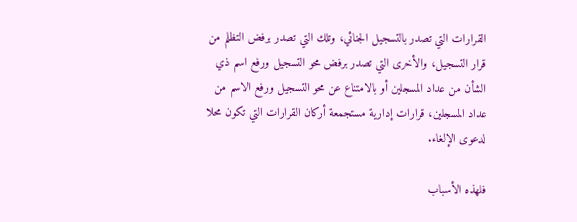القرارات التي تصدر بالتسجيل الجنائي، وتلك التي تصدر برفض التظلم من قرار التسجيل، والأخرى التي تصدر برفض محو التسجيل ورفع اسم ذي الشأن من عداد المسجلين أو بالامتناع عن محو التسجيل ورفع الاسم من عداد المسجلين، قرارات إدارية مستجمعة أركان القرارات التي تكون محلا لدعوى الإلغاء.

فلهذه الأسباب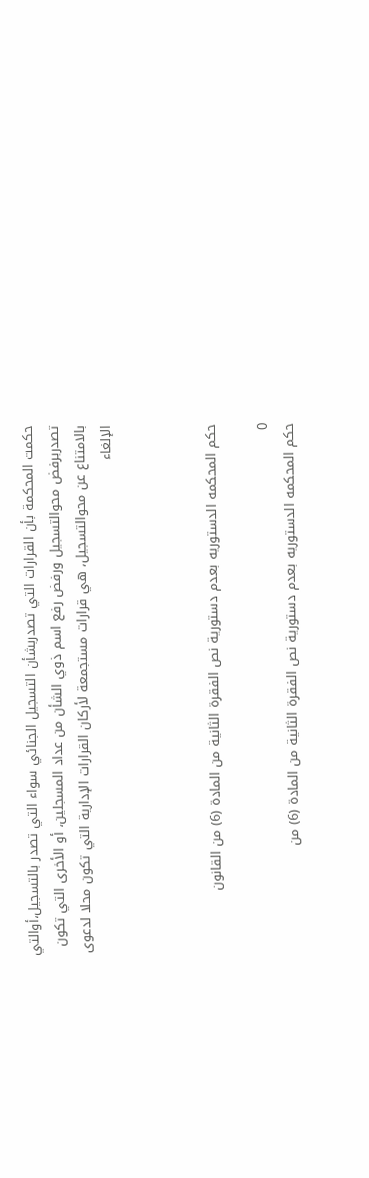حكمت المحكمة بأن القرارات التي تصدربشأن التسجيل الجنائي سواء التي تصدر بالتسجيل،أوالتي تصدربرفض محوالتسجيل ورفض رفع اسم ذوي الشأن من عداد المسجلين، أو الأخرى التي تكون بالامتناع عن محوالتسجيل، هي قرارات مستجمعة لأركان القرارات الإدارية التي تكون محلا لدعوى الإلغاء



حكم المحكمه الدستوريه بعدم دستورية نص الفقرة الثانية من المادة (6) من القانون

0
حكم المحكمه الدستوريه بعدم دستورية نص الفقرة الثانية من المادة (6) من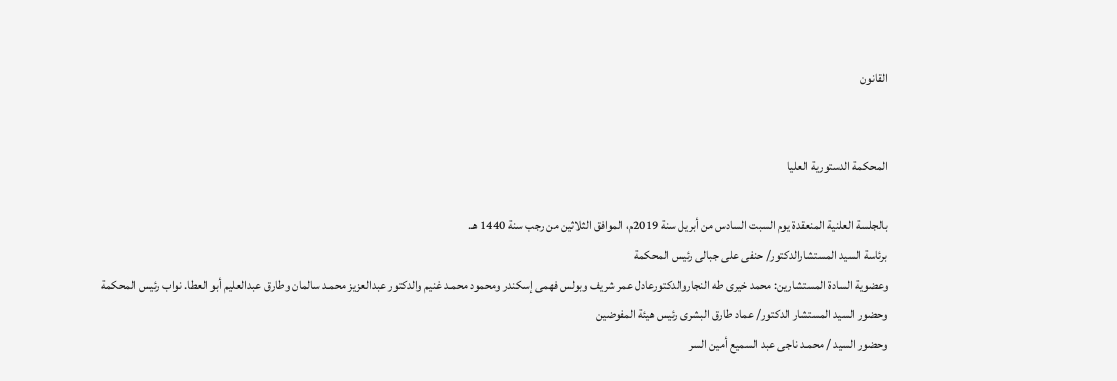القانون


المحكمة الدستورية العليا

بالجلسة العلنية المنعقدة يوم السبت السادس من أبريل سنة 2019م، الموافق الثلاثين من رجب سنة 1440 هـ.
برئاسة السيد المستشارالدكتور/ حنفى على جبالى رئيس المحكمة
وعضوية السادة المستشارين: محمد خيرى طه النجاروالدكتورعادل عمر شريف وبولس فهمى إسكندر ومحمود محمـد غنيم والدكتور عبدالعزيز محمـد سالمان وطارق عبدالعليم أبو العطا. نواب رئيس المحكمة
وحضور السيد المستشار الدكتور/ عماد طارق البشرى رئيس هيئة المفوضين
وحضور السيد / محمـد ناجى عبد السميع أمين السر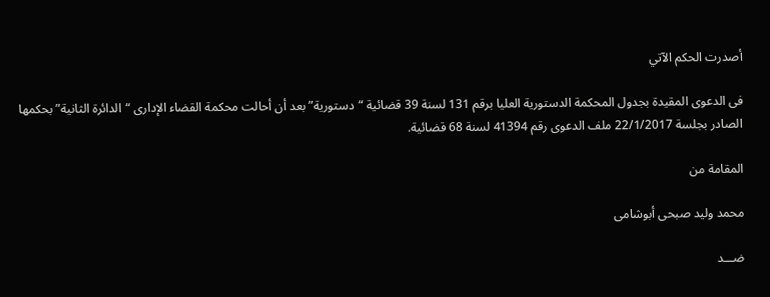أصدرت الحكم الآتي

فى الدعوى المقيدة بجدول المحكمة الدستورية العليا برقم 131 لسنة 39 قضائية “دستورية” بعد أن أحالت محكمة القضاء الإدارى “الدائرة الثانية” بحكمها الصادر بجلسة 22/1/2017 ملف الدعوى رقم 41394 لسنة 68 قضائية.

المقامة من

محمد وليد صبحى أبوشامى

ضـــد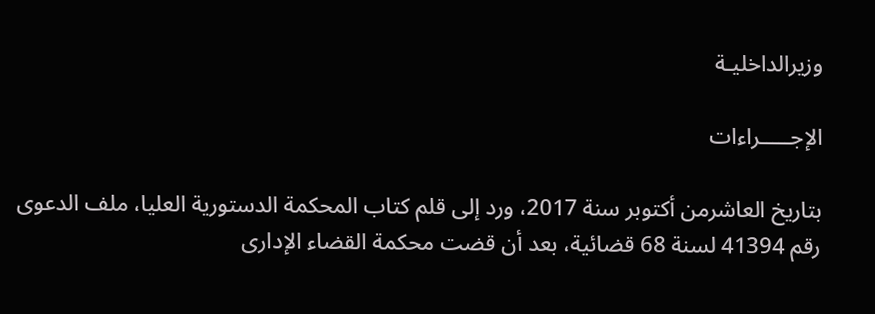وزيرالداخليـة

الإجـــــراءات

بتاريخ العاشرمن أكتوبر سنة 2017، ورد إلى قلم كتاب المحكمة الدستورية العليا، ملف الدعوى رقم 41394 لسنة 68 قضائية، بعد أن قضت محكمة القضاء الإدارى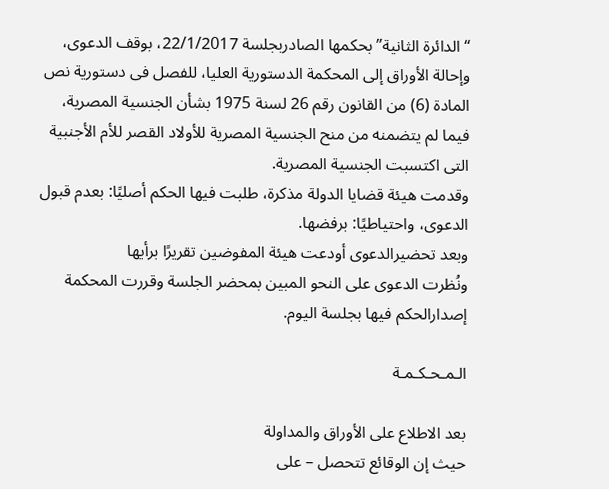“الدائرة الثانية” بحكمها الصادربجلسة 22/1/2017، بوقف الدعوى، وإحالة الأوراق إلى المحكمة الدستورية العليا، للفصل فى دستورية نص المادة (6) من القانون رقم 26 لسنة 1975 بشأن الجنسية المصرية، فيما لم يتضمنه من منح الجنسية المصرية للأولاد القصر للأم الأجنبية التى اكتسبت الجنسية المصرية.
وقدمت هيئة قضايا الدولة مذكرة، طلبت فيها الحكم أصليًا: بعدم قبول الدعوى، واحتياطيًا: برفضها.
وبعد تحضيرالدعوى أودعت هيئة المفوضين تقريرًا برأيها
ونُظرت الدعوى على النحو المبين بمحضر الجلسة وقررت المحكمة إصدارالحكم فيها بجلسة اليوم.

الـمـحـكـمـة

بعد الاطلاع على الأوراق والمداولة
حيث إن الوقائع تتحصل – على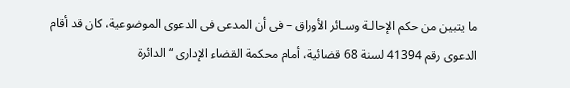ما يتبين من حكم الإحالـة وسـائر الأوراق – فى أن المدعى فى الدعوى الموضوعية، كان قد أقام الدعوى رقم 41394 لسنة 68 قضائية، أمام محكمة القضاء الإدارى “الدائرة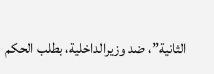الثانية”، ضد وزيرالداخلية، بطلب الحكم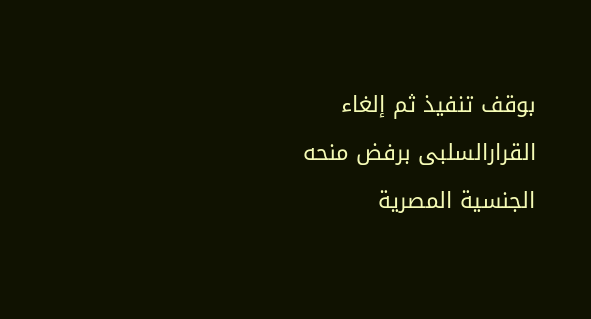بوقف تنفيذ ثم إلغاء القرارالسلبى برفض منحه الجنسية المصرية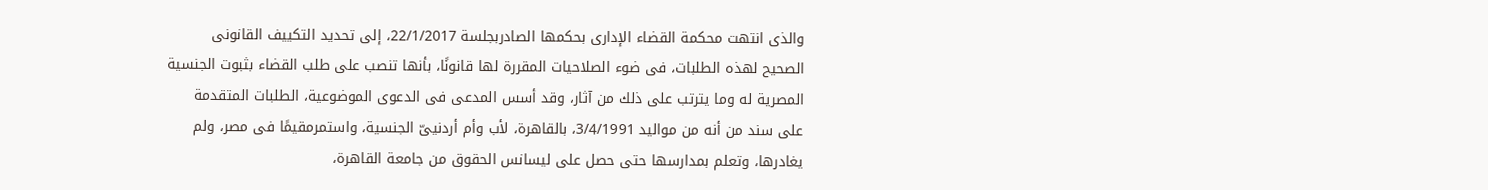والذى انتهت محكمة القضاء الإدارى بحكمها الصادربجلسة 22/1/2017، إلى تحديد التكييف القانونى الصحيح لهذه الطلبات، فى ضوء الصلاحيات المقررة لها قانونًا، بأنها تنصب على طلب القضاء بثبوت الجنسية المصرية له وما يترتب على ذلك من آثار، وقد أسس المدعى فى الدعوى الموضوعية، الطلبات المتقدمة على سند من أنه من مواليد 3/4/1991، بالقاهرة، لأب وأم أردنيىّ الجنسية، واستمرمقيمًا فى مصر، ولم يغادرها، وتعلم بمدارسها حتى حصل على ليسانس الحقوق من جامعة القاهرة،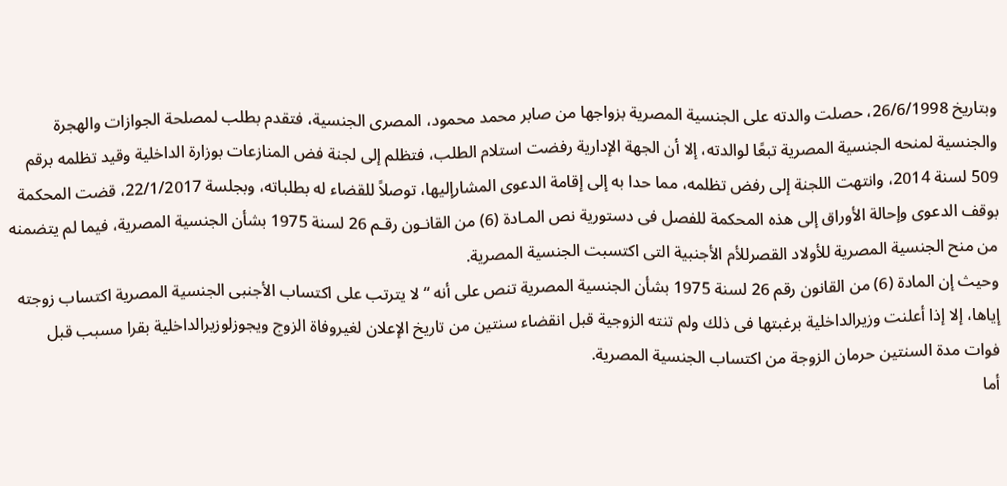وبتاريخ 26/6/1998، حصلت والدته على الجنسية المصرية بزواجها من صابر محمد محمود، المصرى الجنسية، فتقدم بطلب لمصلحة الجوازات والهجرة والجنسية لمنحه الجنسية المصرية تبعًا لوالدته، إلا أن الجهة الإدارية رفضت استلام الطلب، فتظلم إلى لجنة فض المنازعات بوزارة الداخلية وقيد تظلمه برقم 509 لسنة 2014، وانتهت اللجنة إلى رفض تظلمه، مما حدا به إلى إقامة الدعوى المشارإليها، توصلاً للقضاء له بطلباته، وبجلسة 22/1/2017، قضت المحكمة بوقف الدعوى وإحالة الأوراق إلى هذه المحكمة للفصل فى دستورية نص المـادة (6) من القانـون رقـم 26 لسنة 1975 بشأن الجنسية المصرية، فيما لم يتضمنه من منح الجنسية المصرية للأولاد القصرللأم الأجنبية التى اكتسبت الجنسية المصرية.
وحيث إن المادة (6) من القانون رقم 26 لسنة 1975 بشأن الجنسية المصرية تنص على أنه “لا يترتب على اكتساب الأجنبى الجنسية المصرية اكتساب زوجته إياها، إلا إذا أعلنت وزيرالداخلية برغبتها فى ذلك ولم تنته الزوجية قبل انقضاء سنتين من تاريخ الإعلان لغيروفاة الزوج ويجوزلوزيرالداخلية بقرا مسبب قبل فوات مدة السنتين حرمان الزوجة من اكتساب الجنسية المصرية.
أما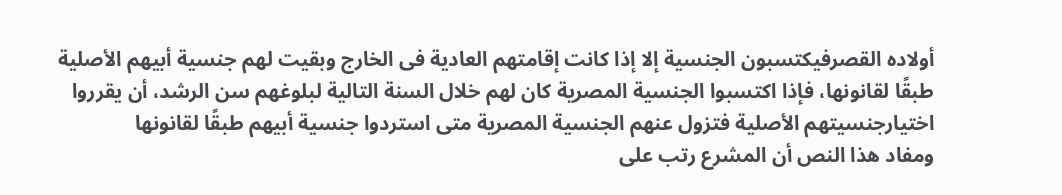أولاده القصرفيكتسبون الجنسية إلا إذا كانت إقامتهم العادية فى الخارج وبقيت لهم جنسية أبيهم الأصلية طبقًا لقانونها، فإذا اكتسبوا الجنسية المصرية كان لهم خلال السنة التالية لبلوغهم سن الرشد، أن يقرروا اختيارجنسيتهم الأصلية فتزول عنهم الجنسية المصرية متى استردوا جنسية أبيهم طبقًا لقانونها
ومفاد هذا النص أن المشرع رتب على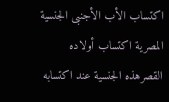اكتساب الأب الأجنبى الجنسية المصرية اكتساب أولاده القصرهذه الجنسية عند اكتسابه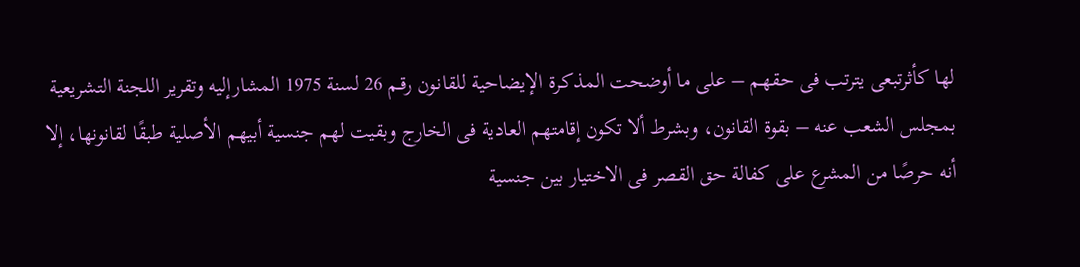لها كأثرتبعى يترتب فى حقهـم – على ما أوضحت المذكـرة الإيضاحية للقانـون رقـم 26 لسنة 1975 المشارإليه وتقرير اللجنة التشريعية بمجلس الشعب عنه – بقوة القانون، وبشرط ألا تكون إقامتهم العادية فى الخارج وبقيت لهم جنسية أبيهم الأصلية طبقًا لقانونها، إلا أنه حرصًا من المشرع على كفالة حق القصر فى الاختيار بين جنسية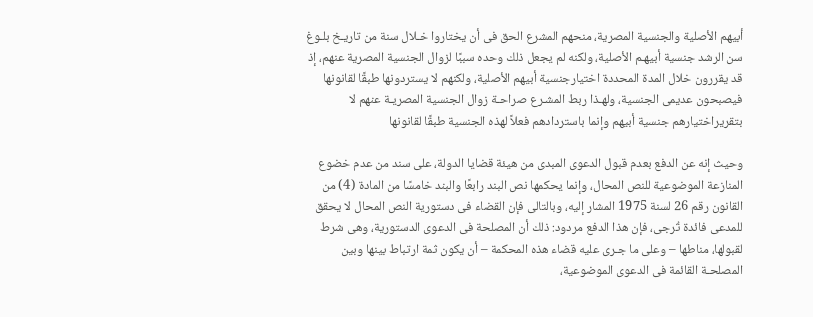أبيهم الأصلية والجنسية المصرية، منحهم المشرع الحق فى أن يختاروا خـلال سنة من تاريـخ بلـوغ سن الرشد جنسية أبيهـم الأصلية، ولكنه لم يجعل ذلك وحده سببًا لزوال الجنسية المصرية عنهم، إذ قد يقررون خلال المدة المحددة اختيارجنسية أبيهم الأصلية، ولكنهم لا يستردونها طبقًا لقانونها فيصبحون عديمى الجنسية، ولهـذا ربط المشـرع صراحـة زوال الجنسية المصريـة عنهم لا بتقريراختيارهم جنسية أبيهم وإنما باستردادهم فعلاً لهذه الجنسية طبقًا لقانونها

وحيث إنه عن الدفع بعدم قبول الدعوى المبدى من هيئة قضايا الدولة، على سند من عدم خضوع المنازعة الموضوعية للنص المحال، وإنما يحكمها نص البند رابعًا والبند خامسًا من المادة (4) من القانون رقم 26 لسنة 1975 المشار إليه، وبالتالى فإن القضاء فى دستورية النص المحال لا يحقق للمدعى فائدة تُرجى، فإن هذا الدفع مردود: ذلك أن المصلحة فى الدعوى الدستورية، وهى شرط لقبولها، مناطها – وعلى ما جـرى عليه قضاء هذه المحكمة – أن يكون ثمة ارتباط بينها وبين المصلحـة القائمة فى الدعوى الموضوعية،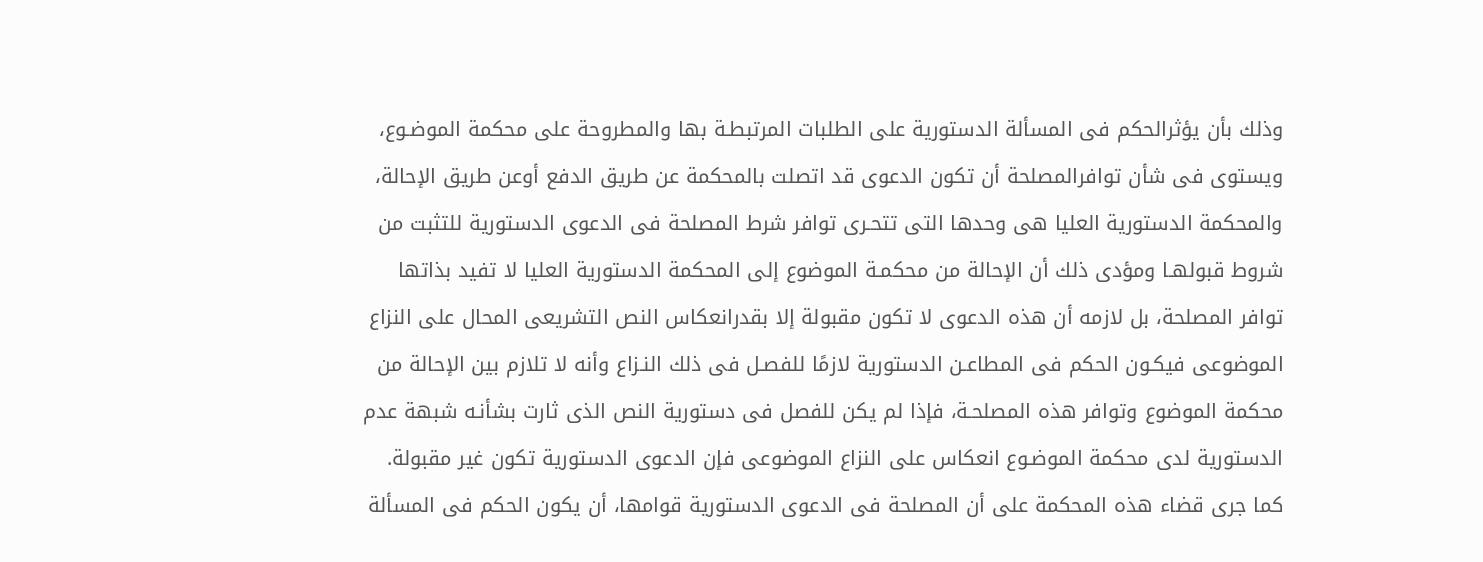وذلك بأن يؤثرالحكم فى المسألة الدستورية على الطلبات المرتبطـة بها والمطروحة على محكمة الموضـوع، ويستوى فى شأن توافرالمصلحة أن تكون الدعوى قد اتصلت بالمحكمة عن طريق الدفع أوعن طريق الإحالة، والمحكمة الدستورية العليا هى وحدها التى تتحـرى توافر شرط المصلحة فى الدعوى الدستورية للتثبت من شروط قبولهـا ومؤدى ذلك أن الإحالة من محكمـة الموضوع إلى المحكمة الدستورية العليا لا تفيد بذاتها توافر المصلحة، بل لازمه أن هذه الدعوى لا تكون مقبولة إلا بقدرانعكاس النص التشريعى المحال على النزاع الموضوعى فيكـون الحكم فى المطاعـن الدستورية لازمًا للفصـل فى ذلك النـزاع وأنه لا تلازم بين الإحالة من محكمة الموضوع وتوافر هذه المصلحـة، فإذا لم يكن للفصل فى دستورية النص الذى ثارت بشأنـه شبهة عدم الدستورية لدى محكمة الموضـوع انعكاس على النزاع الموضوعى فإن الدعوى الدستورية تكون غير مقبولة. كما جرى قضاء هذه المحكمة على أن المصلحة فى الدعوى الدستورية قوامها، أن يكون الحكم فى المسألة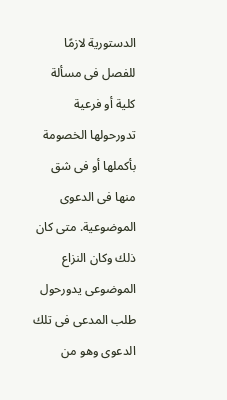الدستورية لازمًا للفصل فى مسألة كلية أو فرعية تدورحولها الخصومة بأكملها أو فى شق منها فى الدعوى الموضوعية. متى كان ذلك وكان النزاع الموضوعى يدورحول طلب المدعى فى تلك الدعوى وهو من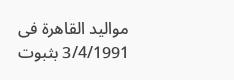مواليد القاهرة فى 3/4/1991 بثبوت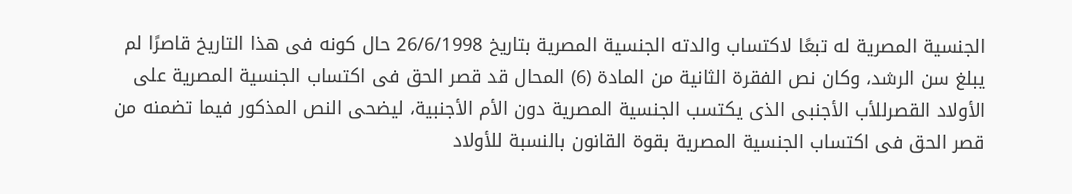الجنسية المصرية له تبعًا لاكتساب والدته الجنسية المصرية بتاريخ 26/6/1998 حال كونه فى هذا التاريخ قاصرًا لم يبلغ سن الرشد، وكان نص الفقرة الثانية من المادة (6) المحال قد قصر الحق فى اكتساب الجنسية المصرية على الأولاد القصرللأب الأجنبى الذى يكتسب الجنسية المصرية دون الأم الأجنبية، ليضحى النص المذكور فيما تضمنه من قصر الحق فى اكتساب الجنسية المصرية بقوة القانون بالنسبة للأولاد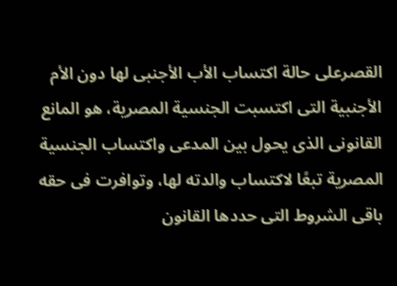القصرعلى حالة اكتساب الأب الأجنبى لها دون الأم الأجنبية التى اكتسبت الجنسية المصرية، هو المانع القانونى الذى يحول بين المدعى واكتساب الجنسية المصرية تبعًا لاكتساب والدته لها، وتوافرت فى حقه باقى الشروط التى حددها القانون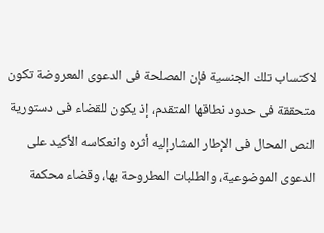لاكتساب تلك الجنسية فإن المصلحة فى الدعوى المعروضة تكون متحققة فى حدود نطاقها المتقدم، إذ يكون للقضاء فى دستورية النص المحال فى الإطار المشارإليه أثره وانعكاسه الأكيد على الدعوى الموضوعية، والطلبات المطروحة بها، وقضاء محكمة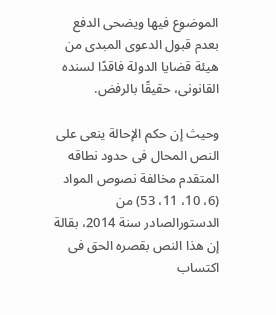الموضوع فيها ويضحى الدفع بعدم قبول الدعوى المبدى من هيئة قضايا الدولة فاقدًا لسنده القانونى، حقيقًا بالرفض.

وحيث إن حكم الإحالة ينعى على النص المحال فى حدود نطاقه المتقدم مخالفة نصوص المواد (6، 10، 11، 53) من الدستورالصادر سنة 2014، بقالة إن هذا النص بقصره الحق فى اكتساب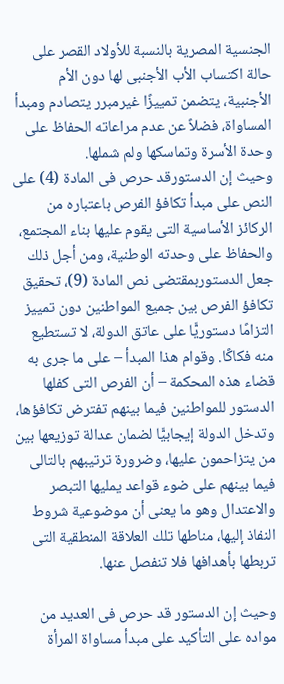الجنسية المصرية بالنسبة للأولاد القصر على حالة اكتساب الأب الأجنبى لها دون الأم الأجنبية، يتضمن تمييزًا غيرمبرر يتصادم ومبدأ المساواة، فضلاً عن عدم مراعاته الحفاظ على وحدة الأسرة وتماسكها ولم شملها.
وحيث إن الدستورقد حرص فى المادة (4) على النص على مبدأ تكافؤ الفرص باعتباره من الركائز الأساسية التى يقوم عليها بناء المجتمع، والحفاظ على وحدته الوطنية، ومن أجل ذلك جعل الدستوربمقتضى نص المادة (9)، تحقيق تكافؤ الفرص بين جميع المواطنين دون تمييز التزامًا دستوريًّا على عاتق الدولة، لا تستطيع منه فكاكًا. وقوام هذا المبدأ – على ما جرى به قضاء هذه المحكمة – أن الفرص التى كفلها الدستور للمواطنين فيما بينهم تفترض تكافؤها، وتدخل الدولة إيجابيًّا لضمان عدالة توزيعها بين من يتزاحمون عليها، وضرورة ترتيبهم بالتالى فيما بينهم على ضوء قواعد يمليها التبصر والاعتدال وهو ما يعنى أن موضوعية شروط النفاذ إليها، مناطها تلك العلاقة المنطقية التى تربطها بأهدافها فلا تنفصل عنها.

وحيث إن الدستور قد حرص فى العديد من مواده على التأكيد على مبدأ مساواة المرأة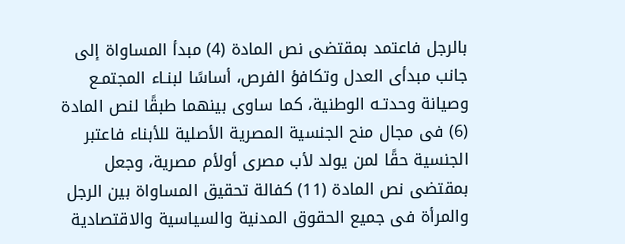بالرجل فاعتمد بمقتضى نص المادة (4) مبدأ المساواة إلى جانب مبدأى العدل وتكافؤ الفرص، أساسًا لبنـاء المجتمـع وصيانة وحدتـه الوطنية، كما ساوى بينهما طبقًا لنص المادة (6) فى مجال منح الجنسية المصرية الأصلية للأبناء فاعتبر الجنسية حقًا لمن يولد لأب مصرى أولأم مصرية، وجعل بمقتضى نص المادة (11) كفالة تحقيق المساواة بين الرجل والمرأة فى جميع الحقوق المدنية والسياسية والاقتصادية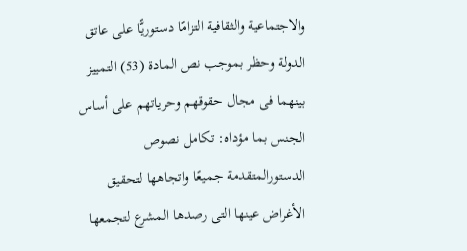والاجتماعية والثقافية التزامًا دستوريًّا على عاتق الدولة وحظر بموجب نص المادة (53) التمييز بينهما فى مجال حقوقهم وحرياتهم على أساس الجنس بما مؤداه: تكامل نصوص الدستورالمتقدمة جميعًا واتجاهها لتحقيق الأغراض عينها التى رصدها المشرع لتجمعها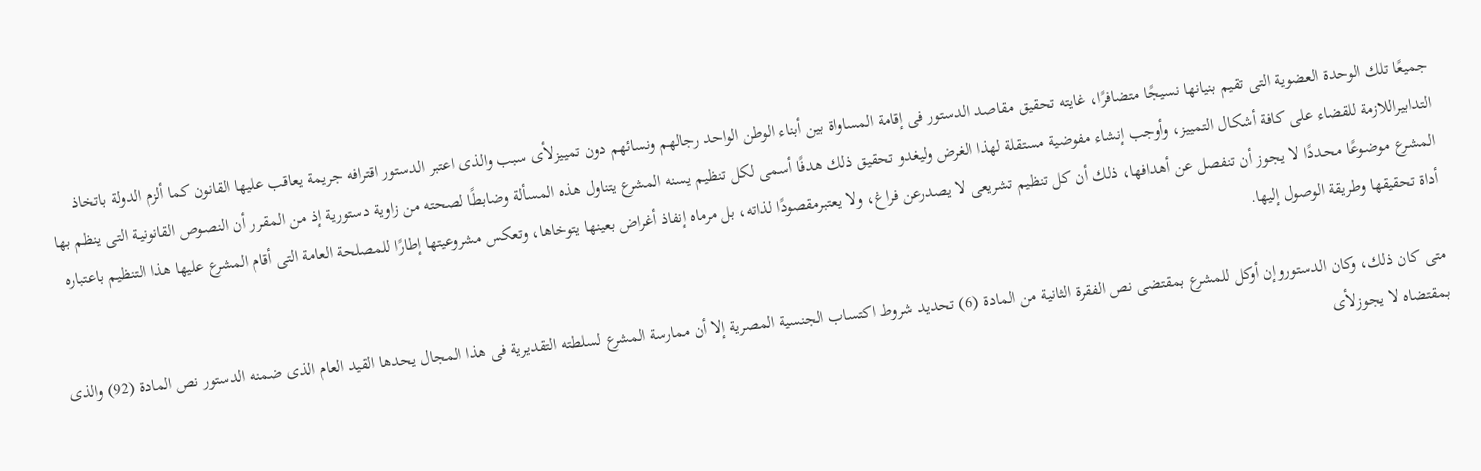جميعًا تلك الوحدة العضوية التى تقيم بنيانها نسيجًا متضافرًا، غايته تحقيق مقاصد الدستور فى إقامة المساواة بين أبناء الوطن الواحد رجالهم ونسائهم دون تمييزلأى سبب والذى اعتبر الدستور اقترافه جريمة يعاقب عليها القانون كما ألزم الدولة باتخاذ التدابيراللازمة للقضاء على كافة أشكال التمييز، وأوجب إنشاء مفوضية مستقلة لهذا الغرض وليغدو تحقيق ذلك هدفًا أسمى لكل تنظيم يسنه المشرع يتناول هذه المسألة وضابطًا لصحته من زاوية دستورية إذ من المقـرر أن النصـوص القانونيـة التى ينظم بها المشـرع موضـوعًا محـددًا لا يجوز أن تنفصل عن أهدافها، ذلك أن كل تنظيم تشريعى لا يصدرعن فراغ، ولا يعتبرمقصودًا لذاته، بل مرماه إنفاذ أغراض بعينها يتوخاها، وتعكس مشروعيتها إطارًا للمصلحة العامة التى أقام المشرع عليها هذا التنظيم باعتباره أداة تحقيقها وطريقة الوصول إليها.

متى كان ذلك، وكان الدستوروإن أوكل للمشرع بمقتضى نص الفقرة الثانية من المادة (6) تحديد شروط اكتساب الجنسية المصرية إلا أن ممارسة المشرع لسلطته التقديرية فى هذا المجال يحدها القيد العام الذى ضمنه الدستور نص المادة (92) والذى بمقتضاه لا يجوزلأى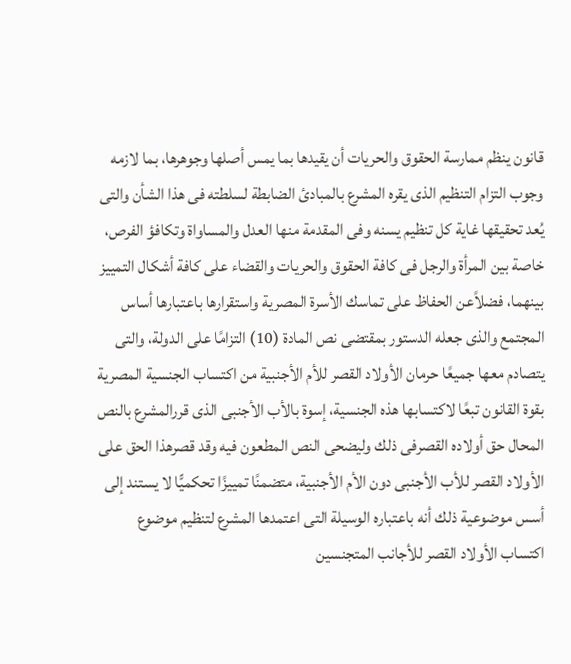قانون ينظم ممارسة الحقوق والحريات أن يقيدها بما يمس أصلها وجوهرها، بما لازمه وجوب التزام التنظيم الذى يقره المشرع بالمبادئ الضابطة لسلطته فى هذا الشأن والتى يُعد تحقيقها غاية كل تنظيم يسنه وفى المقدمة منها العدل والمساواة وتكافؤ الفرص، خاصة بين المرأة والرجل فى كافة الحقوق والحريات والقضاء على كافة أشكال التمييز بينهما، فضلاًعن الحفاظ على تماسك الأسرة المصرية واستقرارها باعتبارها أساس المجتمع والذى جعله الدستور بمقتضى نص المادة (10) التزامًا على الدولة، والتى يتصادم معها جميعًا حرمان الأولاد القصر للأم الأجنبية من اكتساب الجنسية المصرية بقوة القانون تبعًا لاكتسابها هذه الجنسية، إسوة بالأب الأجنبى الذى قررالمشرع بالنص المحال حق أولاده القصرفى ذلك وليضحى النص المطعون فيه وقد قصرهذا الحق على الأولاد القصر للأب الأجنبى دون الأم الأجنبية، متضمنًا تمييزًا تحكميًّا لا يستند إلى أسس موضوعية ذلك أنه باعتباره الوسيلة التى اعتمدها المشرع لتنظيم موضوع اكتساب الأولاد القصر للأجانب المتجنسين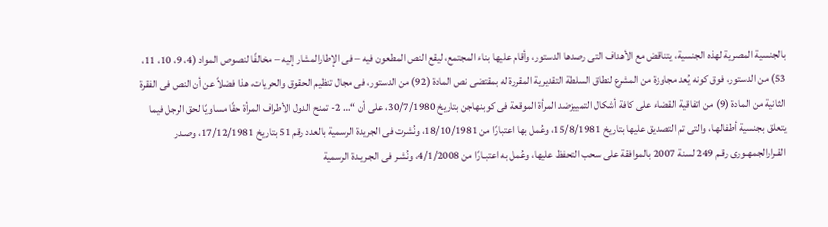بالجنسية المصرية لهذه الجنسية، يتناقض مع الأهداف التى رصدها الدستور، وأقام عليها بناء المجتمع، ليقع النص المطعون فيه – فى الإطارالمشار إليه – مخالفًا لنصوص المواد (4، 9، 10، 11، 53) من الدستور، فوق كونه يُعد مجاوزة من المشرع لنطاق السلطة التقديرية المقررة له بمقتضى نص المادة (92) من الدستور، فى مجال تنظيم الحقوق والحريات، هذا فضلاً عن أن النص فى الفقرة الثانية من المادة (9) من اتفاقية القضاء على كافة أشكال التمييزضد المرأة الموقعة فى كوبنهاجن بتاريخ 30/7/1980، على أن “… 2- تمنح الدول الأطراف المرأة حقًا مساويًا لحق الرجل فيما يتعلق بجنسية أطفالهـا، والتى تم التصديق عليها بتاريخ 15/8/1981، وعُمل بها اعتبارًا من 18/10/1981، ونُشرت فى الجريدة الرسمية بالعدد رقم 51 بتاريخ 17/12/1981، وصـدر القـرارالجمهـورى رقـم 249 لسنة 2007 بالموافقة على سحب التحفظ عليها، وعُمل به اعتبـارًا من 4/1/2008، ونُشـر فى الجـريـدة الرسمية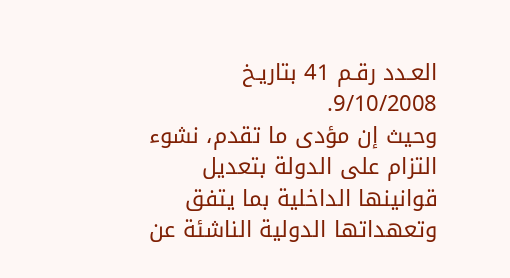العـدد رقـم 41 بتاريـخ 9/10/2008.
وحيث إن مؤدى ما تقدم، نشوء التزام على الدولة بتعديل قوانينها الداخلية بما يتفق وتعهداتها الدولية الناشئة عن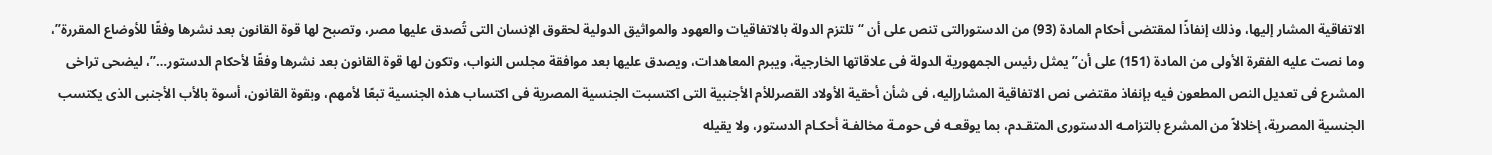الاتفاقية المشار إليها، وذلك إنفاذًا لمقتضى أحكام المادة (93) من الدستورالتى تنص على أن “تلتزم الدولة بالاتفاقيات والعهود والمواثيق الدولية لحقوق الإنسان التى تُصدق عليها مصر، وتصبح لها قوة القانون بعد نشرها وفقًا للأوضاع المقررة”، وما نصت عليه الفقرة الأولى من المادة (151) على أن” يمثل رئيس الجمهورية الدولة فى علاقاتها الخارجية، ويبرم المعاهدات، ويصدق عليها بعد موافقة مجلس النواب، وتكون لها قوة القانون بعد نشرها وفقًا لأحكام الدستور…”، ليضحى تراخى المشرع فى تعديل النص المطعون فيه بإنفاذ مقتضى نص الاتفاقية المشارإليه، فى شأن أحقية الأولاد القصرللأم الأجنبية التى اكتسبت الجنسية المصرية فى اكتساب هذه الجنسية تبعًا لأمهم، وبقوة القانون، أسوة بالأب الأجنبى الذى يكتسب الجنسية المصرية، إخلالاً من المشرع بالتزامـه الدستورى المتقـدم، بما يوقعـه فى حومـة مخالفـة أحكـام الدستور، ولا يقيله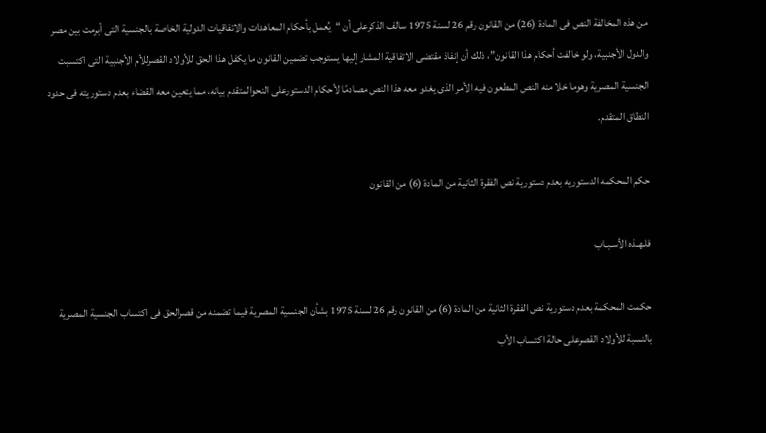من هذه المخالفة النص فى المادة (26) من القانون رقم 26 لسنة 1975 سالف الذكرعلى أن “يُعمل بأحكام المعاهدات والاتفاقيات الدولية الخاصة بالجنسية التى أبرمت بين مصر والدول الأجنبية، ولو خالفت أحكام هذا القانون”، ذلك أن إنفاذ مقتضى الاتفاقية المشار إليها يستوجب تضمين القانون ما يكفل هذا الحق للأولاد القصرللأم الأجنبية التى اكتسبت الجنسية المصرية وهوما خلا منه النص المطعون فيه الأمر الذى يغدو معه هذا النص مصادمًا لأحكام الدستورعلى النحوالمتقدم بيانه، مما يتعين معه القضاء بعدم دستوريته فى حدود النطاق المتقدم.

حكم المحكمه الدستوريه بعدم دستورية نص الفقرة الثانية من المادة (6) من القانون

فلـهـذه الأسـبـاب

حكمت المحكمة بعدم دستورية نص الفقرة الثانية من المادة (6) من القانون رقم 26 لسنة 1975 بشأن الجنسية المصرية فيما تضمنه من قصرالحق فى اكتساب الجنسية المصرية بالنسبة للأولاد القصرعلى حالة اكتساب الأب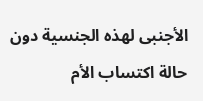الأجنبى لهذه الجنسية دون حالة اكتساب الأم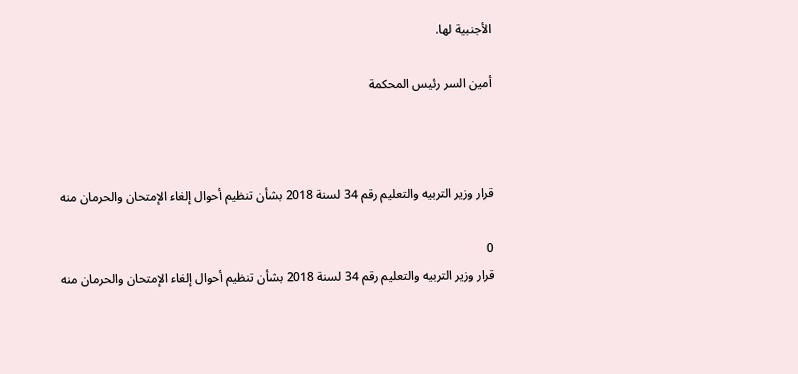الأجنبية لها.

أمين السر رئيس المحكمة



قرار وزير التربيه والتعليم رقم 34 لسنة 2018 بشأن تنظيم أحوال إلغاء الإمتحان والحرمان منه

0
قرار وزير التربيه والتعليم رقم 34 لسنة 2018 بشأن تنظيم أحوال إلغاء الإمتحان والحرمان منه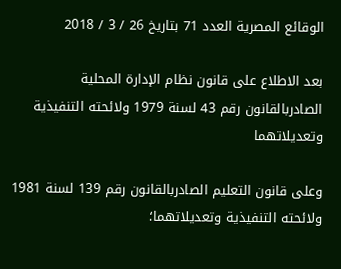الوقائع المصرية العدد 71 بتاريخ 26 / 3 / 2018

بعد الاطلاع على قانون نظام الإدارة المحلية الصادربالقانون رقم 43 لسنة 1979 ولائحته التنفيذية وتعديلاتهما

وعلى قانون التعليم الصادربالقانون رقم 139 لسنة 1981 ولائحته التنفيذية وتعديلاتهما؛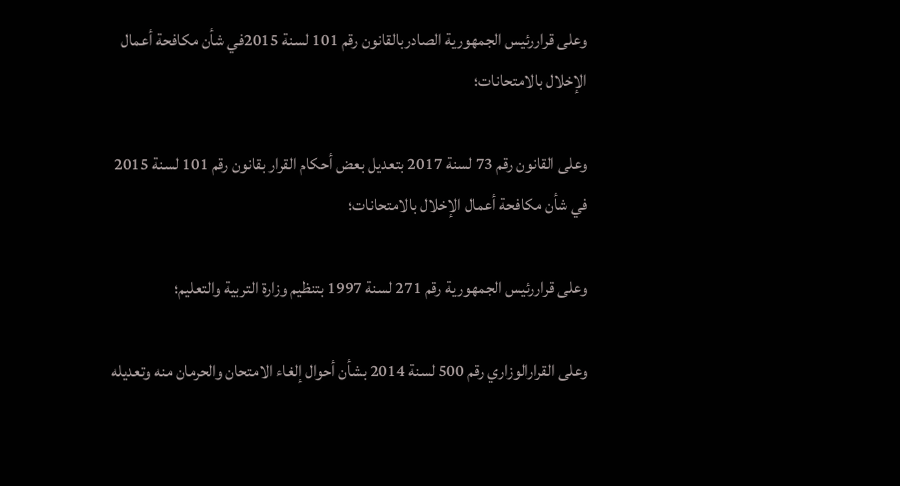وعلى قراررئيس الجمهورية الصادربالقانون رقم 101 لسنة 2015في شأن مكافحة أعمال الإخلال بالامتحانات؛

وعلى القانون رقم 73 لسنة 2017 بتعديل بعض أحكام القرار بقانون رقم 101 لسنة 2015 في شأن مكافحة أعمال الإخلال بالامتحانات؛

وعلى قراررئيس الجمهورية رقم 271 لسنة 1997 بتنظيم وزارة التربية والتعليم؛

وعلى القرارالوزاري رقم 500 لسنة 2014 بشأن أحوال إلغاء الامتحان والحرمان منه وتعديله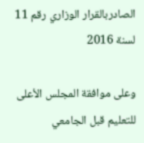الصادربالقرار الوزاري رقم 11 لسنة 2016

وعلى موافقة المجلس الأعلى للتعليم قبل الجامعي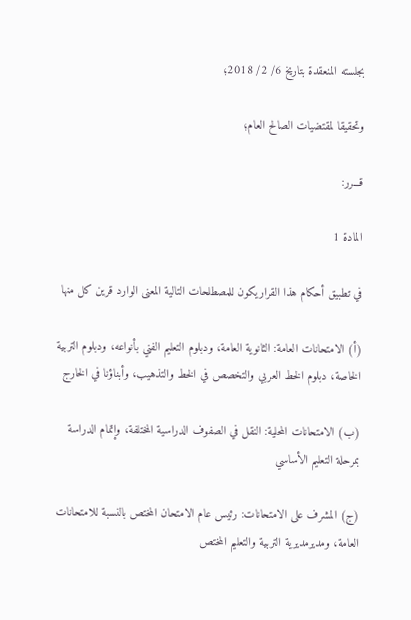بجلسته المنعقدة بتاريخ 6/ 2/ 2018؛

وتحقيقا لمقتضيات الصالح العام؛

قـــرر:

المادة 1

في تطبيق أحكام هذا القراريكون للمصطلحات التالية المعنى الوارد قرين كل منها

(أ) الامتحانات العامة: الثانوية العامة، ودبلوم التعليم الفني بأنواعه، ودبلوم التربية الخاصة، دبلوم الخط العربي والتخصص في الخط والتذهيب، وأبناؤنا في الخارج

(ب) الامتحانات المحلية: النقل في الصفوف الدراسية المختلفة، وإتمام الدراسة بمرحلة التعليم الأساسي

(ج) المشرف على الامتحانات: رئيس عام الامتحان المختص بالنسبة للامتحانات العامة، ومديرمديرية التربية والتعليم المختص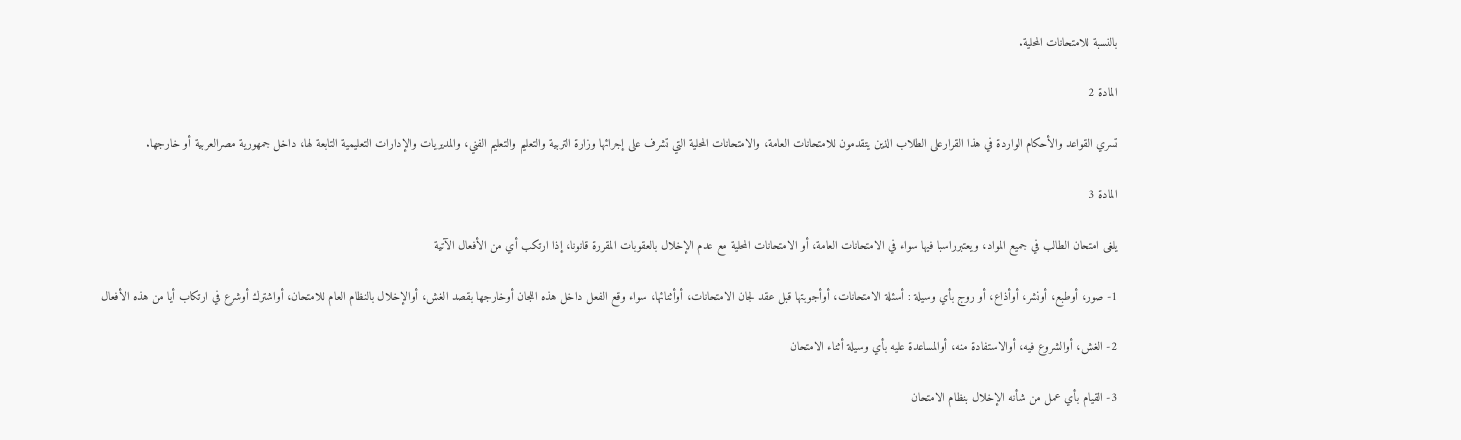بالنسبة للامتحانات المحلية.

المادة 2

تسري القواعد والأحكام الواردة في هذا القرارعلى الطلاب الذين يتقدمون للامتحانات العامة، والامتحانات المحلية التي تشرف على إجرائها وزارة التربية والتعليم والتعليم الفني، والمديريات والإدارات التعليمية التابعة لها، داخل جمهورية مصرالعربية أو خارجها.

المادة 3

يلغى امتحان الطالب في جميع المواد، ويعتبرراسبا فيها سواء في الامتحانات العامة، أو الامتحانات المحلية مع عدم الإخلال بالعقوبات المقررة قانونا، إذا ارتكب أي من الأفعال الآتية

1- صور، أوطبع، أونشر، أوأذاع، أو روج بأي وسيلة : أسئلة الامتحانات، أوأجوبتها قبل عقد لجان الامتحانات، أوأثنائها، سواء وقع الفعل داخل هذه اللجان أوخارجها بقصد الغش، أوالإخلال بالنظام العام للامتحان، أواشترك أوشرع في ارتكاب أيا من هذه الأفعال

2- الغش، أوالشروع فيه، أوالاستفادة منه، أوالمساعدة عليه بأي وسيلة أثناء الامتحان

3- القيام بأي عمل من شأنه الإخلال بنظام الامتحان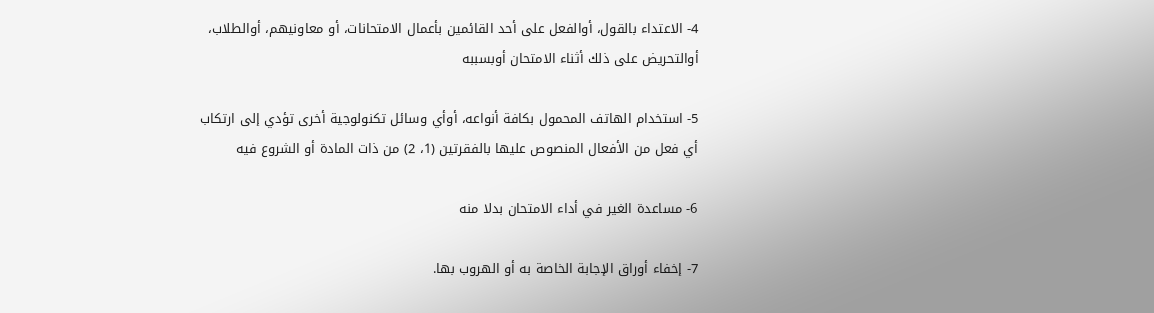4- الاعتداء بالقول، أوالفعل على أحد القائمين بأعمال الامتحانات، أو معاونيهم، أوالطلاب، أوالتحريض على ذلك أثناء الامتحان أوبسببه

5- استخدام الهاتف المحمول بكافة أنواعه، أوأي وسائل تكنولوجية أخرى تؤدي إلى ارتكاب أي فعل من الأفعال المنصوص عليها بالفقرتين (1، 2) من ذات المادة أو الشروع فيه

6- مساعدة الغير في أداء الامتحان بدلا منه

7- إخفاء أوراق الإجابة الخاصة به أو الهروب بها.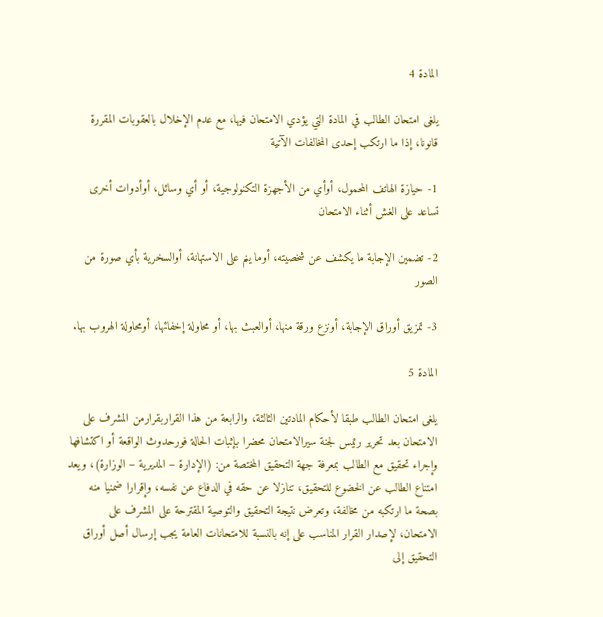المادة 4

يلغى امتحان الطالب في المادة التي يؤدي الامتحان فيها، مع عدم الإخلال بالعقوبات المقررة قانونا، إذا ما ارتكب إحدى المخالفات الآتية

1- حيازة الهاتف المحمول، أوأي من الأجهزة التكنولوجية، أو أي وسائل، أوأدوات أخرى تساعد على الغش أثناء الامتحان

2- تضمين الإجابة ما يكشف عن شخصيته، أوما ينم على الاستهانة، أوالسخرية بأي صورة من الصور

3- تمزيق أوراق الإجابة، أونزع ورقة منها، أوالعبث بها، أو محاولة إخفائها، أومحاولة الهروب بها.

المادة 5

يلغى امتحان الطالب طبقا لأحكام المادتين الثالثة، والرابعة من هذا القراربقرارمن المشرف على الامتحان بعد تحرير رئيس لجنة سيرالامتحان محضرا بإثبات الحالة فورحدوث الواقعة أو اكتشافها وإجراء تحقيق مع الطالب بمعرفة جهة التحقيق المختصة من: (الإدارة – المديرية – الوزارة)، ويعد امتناع الطالب عن الخضوع للتحقيق، تنازلا عن حقه في الدفاع عن نفسه، وإقرارا ضمنيا منه بصحة ما ارتكبه من مخالفة، وتعرض نتيجة التحقيق والتوصية المقترحة على المشرف على الامتحان، لإصدار القرار المناسب على إنه بالنسبة للامتحانات العامة يجب إرسال أصل أوراق التحقيق إلى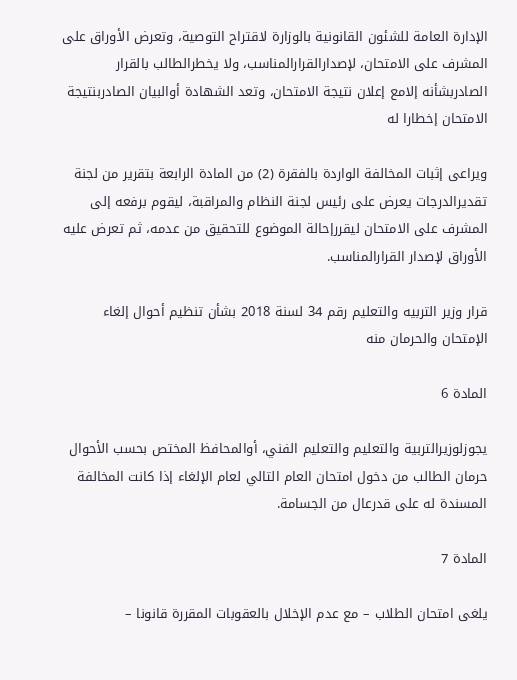الإدارة العامة للشئون القانونية بالوزارة لاقتراح التوصية، وتعرض الأوراق على المشرف على الامتحان، لإصدارالقرارالمناسب، ولا يخطرالطالب بالقرار الصادربشأنه إلامع إعلان نتيجة الامتحان، وتعد الشهادة أوالبيان الصادربنتيجة الامتحان إخطارا له

ويراعى إثبات المخالفة الواردة بالفقرة (2) من المادة الرابعة بتقرير من لجنة تقديرالدرجات يعرض على رئيس لجنة النظام والمراقبة، ليقوم برفعه إلى المشرف على الامتحان ليقررإحالة الموضوع للتحقيق من عدمه، ثم تعرض عليه الأوراق لإصدار القرارالمناسب.

قرار وزير التربيه والتعليم رقم 34 لسنة 2018 بشأن تنظيم أحوال إلغاء الإمتحان والحرمان منه

المادة 6

يجوزلوزيرالتربية والتعليم والتعليم الفني، أوالمحافظ المختص بحسب الأحوال حرمان الطالب من دخول امتحان العام التالي لعام الإلغاء إذا كانت المخالفة المسندة له على قدرعال من الجسامة.

المادة 7

يلغى امتحان الطلاب – مع عدم الإخلال بالعقوبات المقررة قانونا –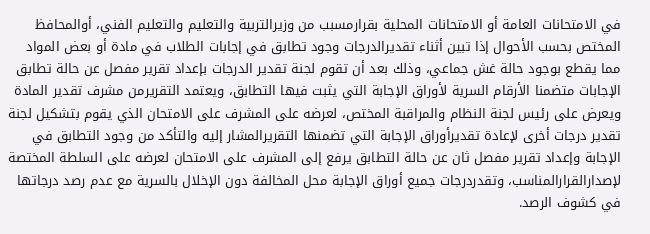في الامتحانات العامة أو الامتحانات المحلية بقرارمسبب من وزيرالتربية والتعليم والتعليم الفني، أوالمحافظ المختص بحسب الأحوال إذا تبين أثناء تقديرالدرجات وجود تطابق في إجابات الطلاب في مادة أو بعض المواد مما يقطع بوجود حالة غش جماعي، وذلك بعد أن تقوم لجنة تقدير الدرجات بإعداد تقرير مفصل عن حالة تطابق الإجابات متضمنا الأرقام السرية لأوراق الإجابة التي يثبت فيها التطابق، ويعتمد التقريرمن مشرف تقدير المادة ويعرض على رئيس لجنة النظام والمراقبة المختص، لعرضه على المشرف على الامتحان الذي يقوم بتشكيل لجنة تقدير درجات أخرى لإعادة تقديرأوراق الإجابة التي تضمنها التقريرالمشار إليه والتأكد من وجود التطابق في الإجابة وإعداد تقرير مفصل ثان عن حالة التطابق يرفع إلى المشرف على الامتحان لعرضه على السلطة المختصة لإصدارالقرارالمناسب، وتقدردرجات جميع أوراق الإجابة محل المخالفة دون الإخلال بالسرية مع عدم رصد درجاتها في كشوف الرصد.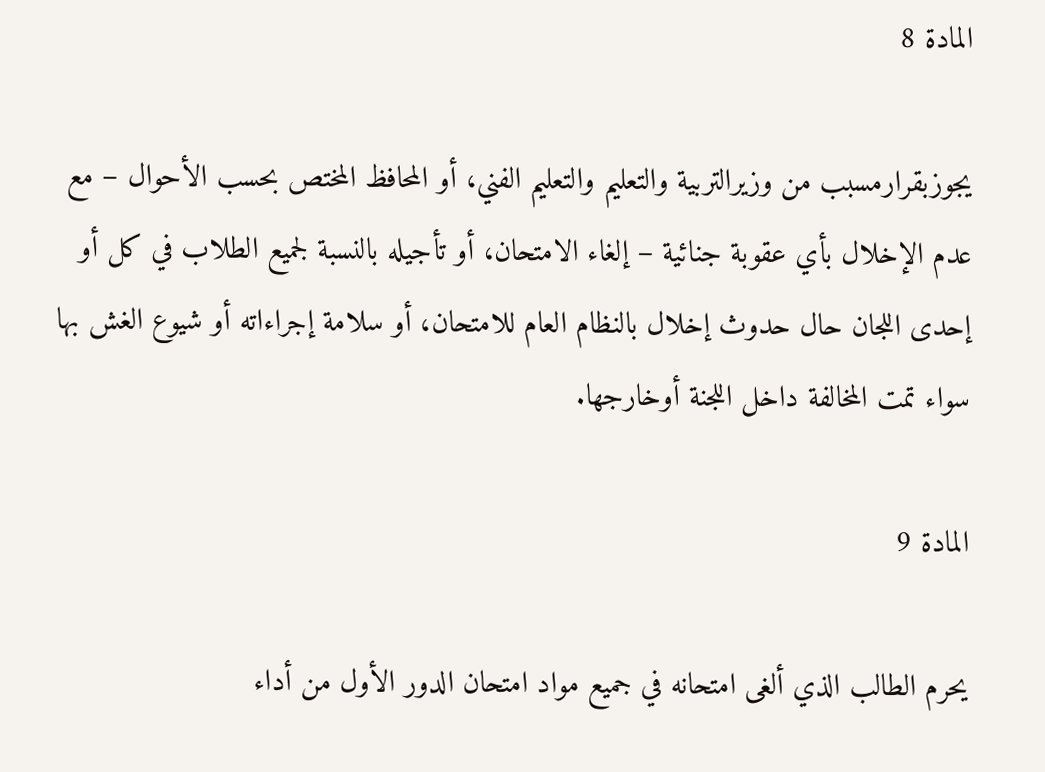المادة 8

يجوزبقرارمسبب من وزيرالتربية والتعليم والتعليم الفني، أو المحافظ المختص بحسب الأحوال – مع عدم الإخلال بأي عقوبة جنائية – إلغاء الامتحان، أو تأجيله بالنسبة لجميع الطلاب في كل أو إحدى اللجان حال حدوث إخلال بالنظام العام للامتحان، أو سلامة إجراءاته أو شيوع الغش بها سواء تمت المخالفة داخل اللجنة أوخارجها.

المادة 9

يحرم الطالب الذي ألغى امتحانه في جميع مواد امتحان الدور الأول من أداء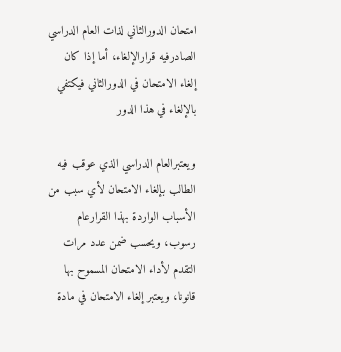امتحان الدورالثاني لذات العام الدراسي الصادرفيه قرارالإلغاء، أما إذا كان إلغاء الامتحان في الدورالثاني فيكتفي بالإلغاء في هذا الدور

ويعتبرالعام الدراسي الذي عوقب فيه الطالب بإلغاء الامتحان لأي سبب من الأسباب الواردة بهذا القرارعام رسوب، ويحسب ضمن عدد مرات التقدم لأداء الامتحان المسموح بها قانونا، ويعتبر إلغاء الامتحان في مادة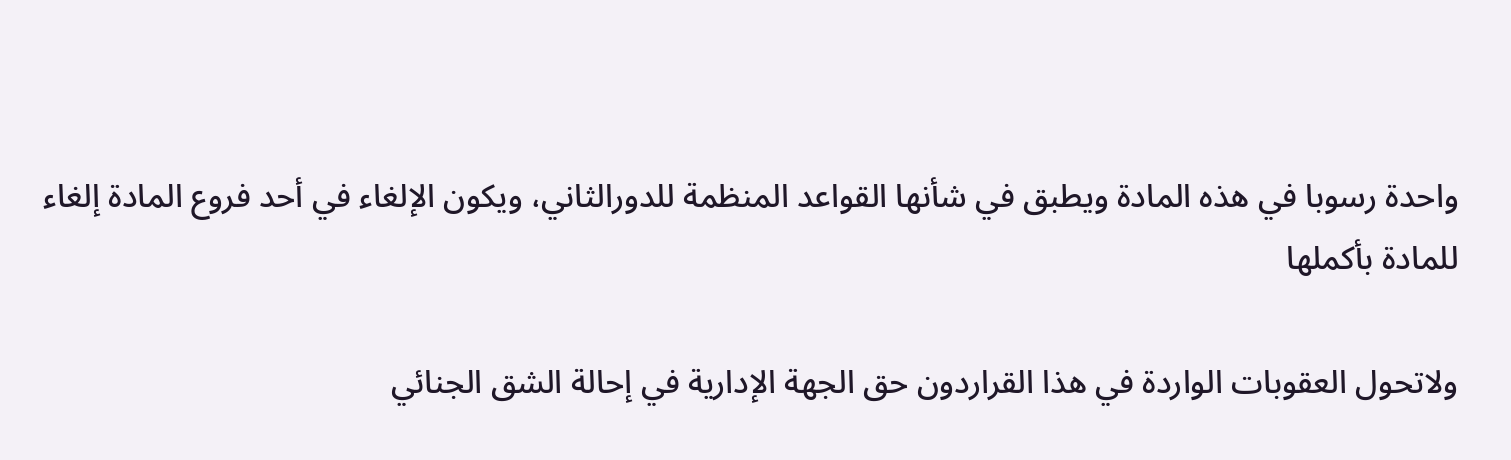واحدة رسوبا في هذه المادة ويطبق في شأنها القواعد المنظمة للدورالثاني، ويكون الإلغاء في أحد فروع المادة إلغاء للمادة بأكملها

ولاتحول العقوبات الواردة في هذا القراردون حق الجهة الإدارية في إحالة الشق الجنائي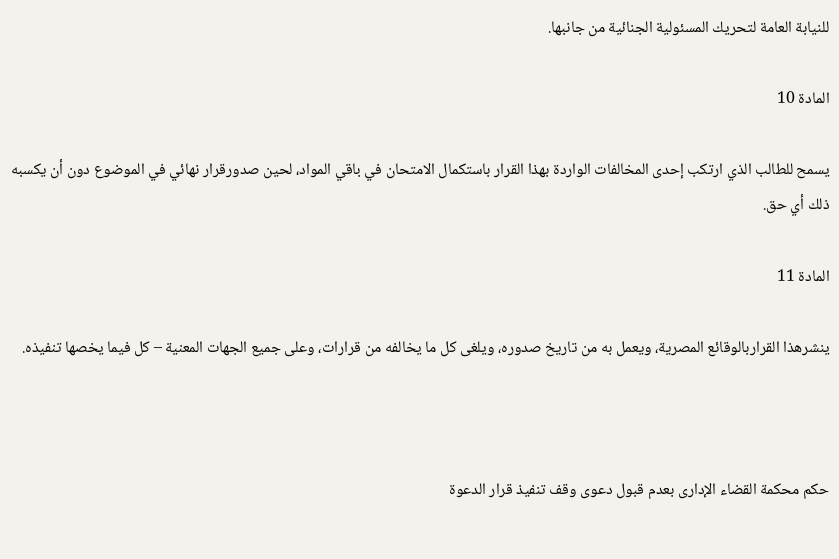للنيابة العامة لتحريك المسئولية الجنائية من جانبها.

المادة 10

يسمح للطالب الذي ارتكب إحدى المخالفات الواردة بهذا القرار باستكمال الامتحان في باقي المواد، لحين صدورقرار نهائي في الموضوع دون أن يكسبه ذلك أي حق.

المادة 11

ينشرهذا القراربالوقائع المصرية، ويعمل به من تاريخ صدوره، ويلغى كل ما يخالفه من قرارات، وعلى جميع الجهات المعنية – كل فيما يخصها تنفيذه.



حكم محكمة القضاء الإدارى بعدم قبول دعوى وقف تنفيذ قرار الدعوة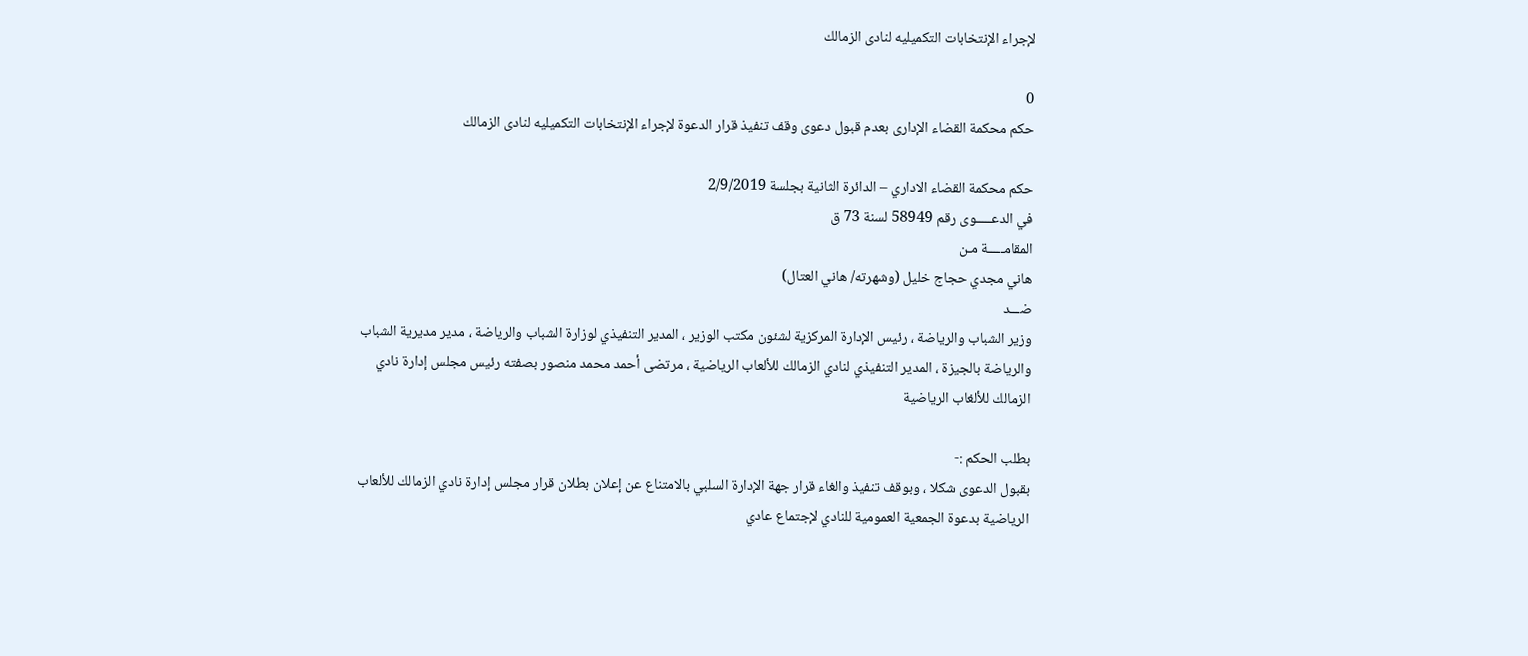لإجراء الإنتخابات التكميليه لنادى الزمالك

0
حكم محكمة القضاء الإدارى بعدم قبول دعوى وقف تنفيذ قرار الدعوة لإجراء الإنتخابات التكميليه لنادى الزمالك

حكم محكمة القضاء الاداري – الدائرة الثانية بجلسة 2/9/2019
في الدعـــــوى رقم 58949 لسنة 73 ق
المقامـــــة مـن
هاني مجدي حجاج خليل (وشهرته/ هاني العتال)
ضـــد
وزير الشباب والرياضة ، رئيس الإدارة المركزية لشئون مكتب الوزير ، المدير التنفيذي لوزارة الشباب والرياضة ، مدير مديرية الشباب والرياضة بالجيزة ، المدير التنفيذي لنادي الزمالك للألعاب الرياضية ، مرتضى أحمد محمد منصور بصفته رئيس مجلس إدارة نادي الزمالك للألغاب الرياضية

بطلب الحكم :-
بقبول الدعوى شكلا ، وبوقف تنفيذ والغاء قرار جهة الإدارة السلبي بالامتناع عن إعلان بطلان قرار مجلس إدارة نادي الزمالك للألعاب الرياضية بدعوة الجمعية العمومية للنادي لإجتماع عادي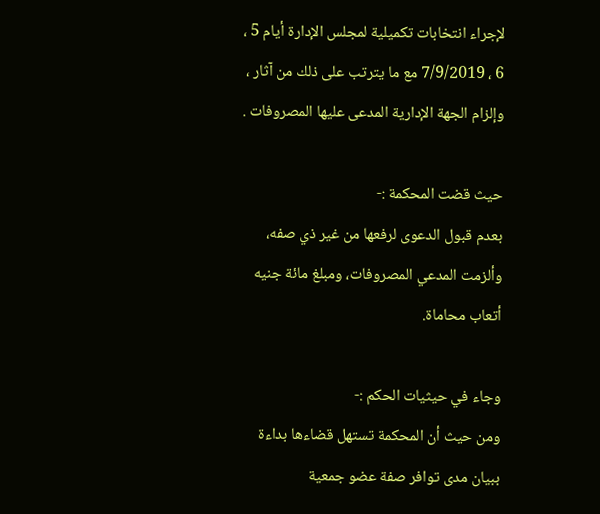لإجراء انتخابات تكميلية لمجلس الإدارة أيام 5 ، 6 ، 7/9/2019 مع ما يترتب على ذلك من آثار ، وإلزام الجهة الإدارية المدعى عليها المصروفات .

حيث قضت المحكمة :-
بعدم قبول الدعوى لرفعها من غير ذي صفه، وألزمت المدعي المصروفات، ومبلغ مائة جنيه أتعاب محاماة.

وجاء في حيثيات الحكم :-
ومن حيث أن المحكمة تستهل قضاءها بداءة ببيان مدى توافر صفة عضو جمعية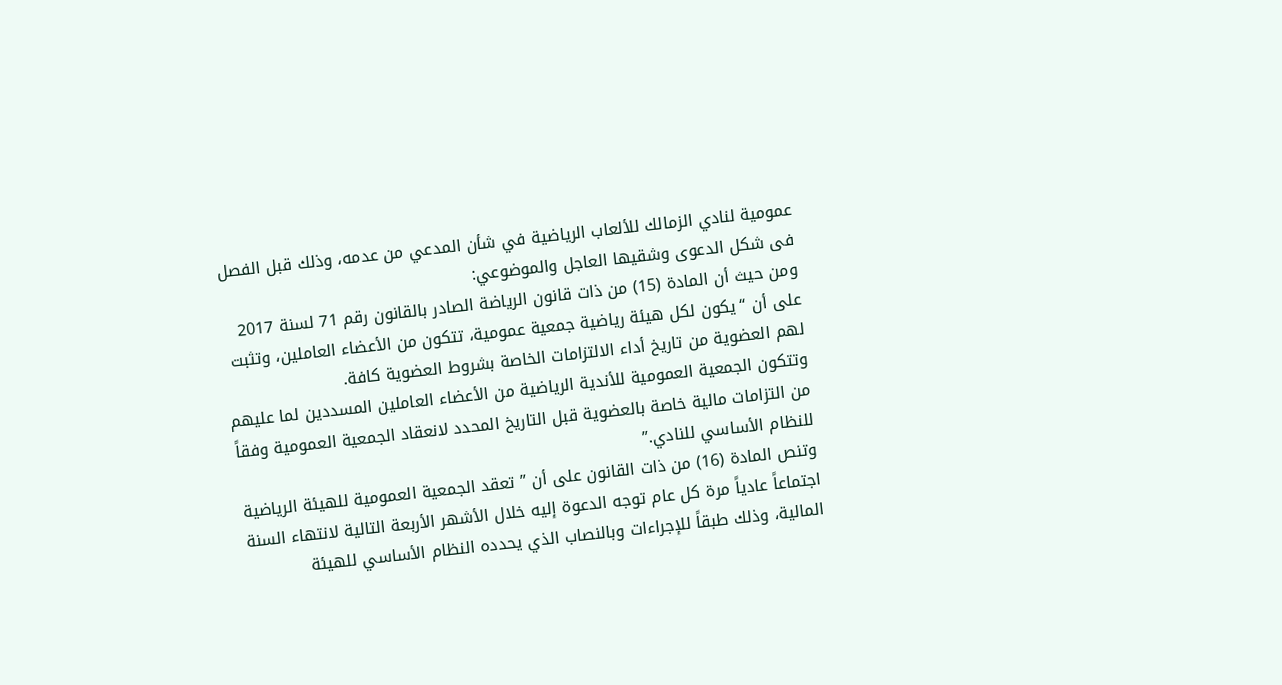عمومية لنادي الزمالك للألعاب الرياضية في شأن المدعي من عدمه، وذلك قبل الفصل فى شكل الدعوى وشقيها العاجل والموضوعي:
ومن حيث أن المادة (15) من ذات قانون الرياضة الصادر بالقانون رقم 71 لسنة 2017 على أن “يكون لكل هيئة رياضية جمعية عمومية، تتكون من الأعضاء العاملين، وتثبت لهم العضوية من تاريخ أداء الالتزامات الخاصة بشروط العضوية كافة.
وتتكون الجمعية العمومية للأندية الرياضية من الأعضاء العاملين المسددين لما عليهم من التزامات مالية خاصة بالعضوية قبل التاريخ المحدد لانعقاد الجمعية العمومية وفقاً للنظام الأساسي للنادي.”
وتنص المادة (16) من ذات القانون على أن ” تعقد الجمعية العمومية للهيئة الرياضية اجتماعاً عادياً مرة كل عام توجه الدعوة إليه خلال الأشهر الأربعة التالية لانتهاء السنة المالية، وذلك طبقاً للإجراءات وبالنصاب الذي يحدده النظام الأساسي للهيئة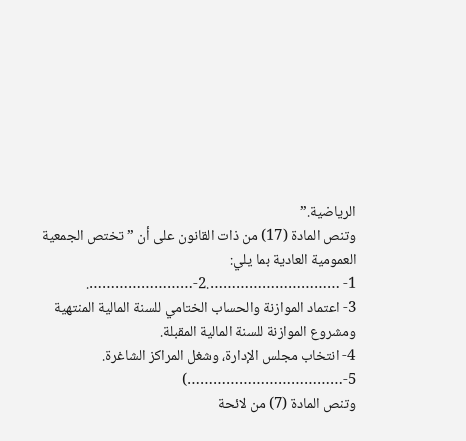الرياضية.”
وتنص المادة (17) من ذات القانون على أن ” تختص الجمعية العمومية العادية بما يلي:
1- ………………………….2-…………………….
3- اعتماد الموازنة والحساب الختامي للسنة المالية المنتهية ومشروع الموازنة للسنة المالية المقبلة.
4- انتخاب مجلس الإدارة، وشغل المراكز الشاغرة. 5-………………………………)
وتنص المادة (7) من لائحة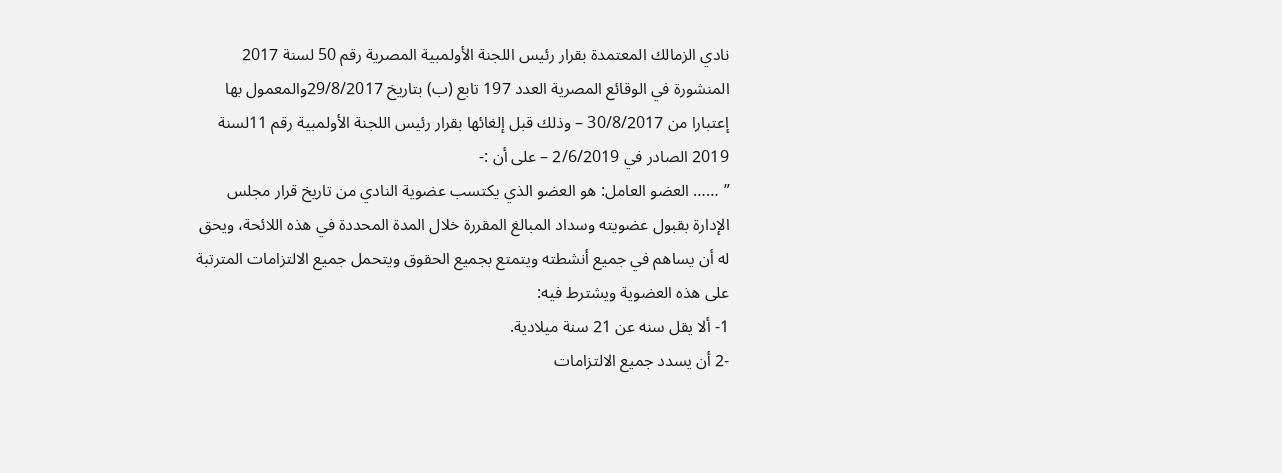نادي الزمالك المعتمدة بقرار رئيس اللجنة الأولمبية المصرية رقم 50 لسنة 2017 المنشورة في الوقائع المصرية العدد 197 تابع (ب) بتاريخ 29/8/2017والمعمول بها إعتبارا من 30/8/2017 – وذلك قبل إلغائها بقرار رئيس اللجنة الأولمبية رقم 11لسنة 2019 الصادر في 2/6/2019 – على أن :-
” …… العضو العامل: هو العضو الذي يكتسب عضوية النادي من تاريخ قرار مجلس الإدارة بقبول عضويته وسداد المبالغ المقررة خلال المدة المحددة في هذه اللائحة، ويحق له أن يساهم في جميع أنشطته ويتمتع بجميع الحقوق ويتحمل جميع الالتزامات المترتبة على هذه العضوية ويشترط فيه:
1- ألا يقل سنه عن 21 سنة ميلادية.
-2 أن يسدد جميع الالتزامات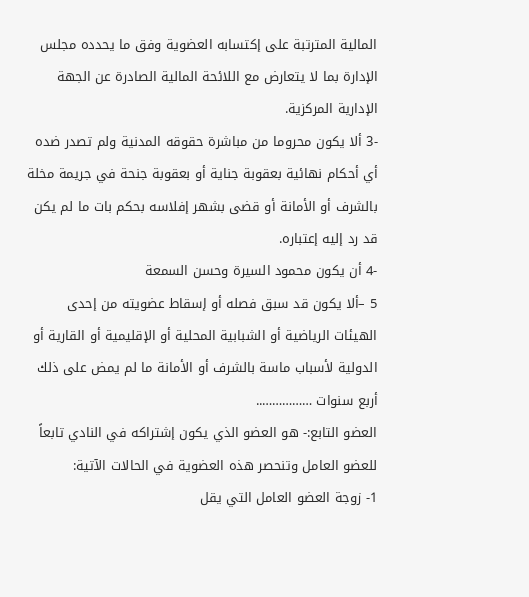المالية المترتبة على إكتسابه العضوية وفق ما يحدده مجلس الإدارة بما لا يتعارض مع اللائحة المالية الصادرة عن الجهة الإدارية المركزية.
-3 ألا يكون محروما من مباشرة حقوقه المدنية ولم تصدر ضده أي أحكام نهائية بعقوبة جناية أو بعقوبة جنحة في جريمة مخلة بالشرف أو الأمانة أو قضى بشهر إفلاسه بحكم بات ما لم يكن قد رد إليه إعتباره.
-4 أن يكون محمود السيرة وحسن السمعة
5 –ألا يكون قد سبق فصله أو إسقاط عضويته من إحدى الهيئات الرياضية أو الشبابية المحلية أو الإقليمية أو القارية أو الدولية لأسباب ماسة بالشرف أو الأمانة ما لم يمض على ذلك أربع سنوات ……………..
العضو التابع:- هو العضو الذي يكون إشتراكه في النادي تابعاً للعضو العامل وتنحصر هذه العضوية في الحالات الآتية:
1- زوجة العضو العامل التي يقل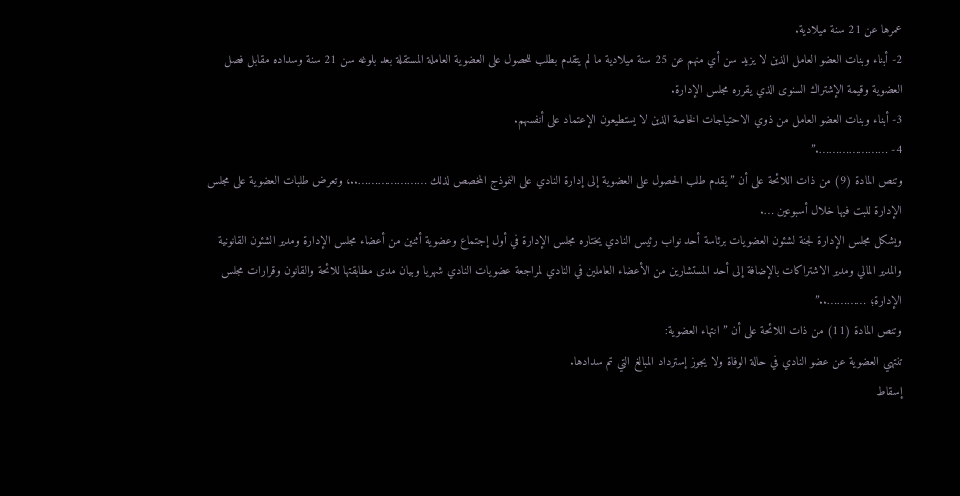عمرها عن 21 سنة ميلادية.
2- أبناء وبنات العضو العامل الذين لا يزيد سن أي منهم عن 25 سنة ميلادية ما لم يتقدم بطلب للحصول على العضوية العاملة المستقلة بعد بلوغه سن 21 سنة وسداده مقابل فصل العضوية وقيمة الإشتراك السنوى الذي يقرره مجلس الإدارة.
3- أبناء وبنات العضو العامل من ذوي الاحتياجات الخاصة الذين لا يستطيعون الإعتماد على أنفسهم.
4- ………………….”
وتنص المادة (9) من ذات اللائحة على أن ” يقدم طلب الحصول على العضوية إلى إدارة النادي على النموذج المخصص لذلك …………………..، وتعرض طلبات العضوية على مجلس الإدارة للبت فيها خلال أسبوعين ….
ويشكل مجلس الإدارة لجنة لشئون العضويات برئاسة أحد نواب رئيس النادي يختاره مجلس الإدارة في أول إجتماع وعضوية أثنين من أعضاء مجلس الإدارة ومدير الشئون القانونية والمدير المالي ومدير الاشتراكات بالإضافة إلى أحد المستشارين من الأعضاء العاملين في النادي لمراجعة عضويات النادي شهريا وبيان مدى مطابقتها للائحة والقانون وقرارات مجلس الإدارة؛ …………..”
وتنص المادة (11) من ذات اللائحة على أن ” انتهاء العضوية:
تنتهي العضوية عن عضو النادي في حالة الوفاة ولا يجوز إسترداد المبالغ التي تم سدادها.
إسقاط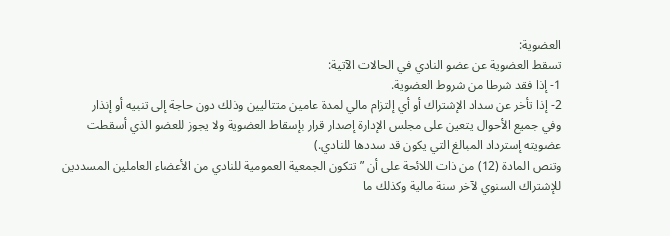العضوية:
تسقط العضوية عن عضو النادي في الحالات الآتية:
1- إذا فقد شرطا من شروط العضوية.
2- إذا تأخر عن سداد الإشتراك أو أي إلتزام مالي لمدة عامين متتاليين وذلك دون حاجة إلى تنبيه أو إنذار
وفي جميع الأحوال يتعين على مجلس الإدارة إصدار قرار بإسقاط العضوية ولا يجوز للعضو الذي أسقطت عضويته إسترداد المبالغ التي يكون قد سددها للنادي.)
وتنص المادة (12) من ذات اللائحة على أن ” تتكون الجمعية العمومية للنادي من الأعضاء العاملين المسددين للإشتراك السنوي لآخر سنة مالية وكذلك ما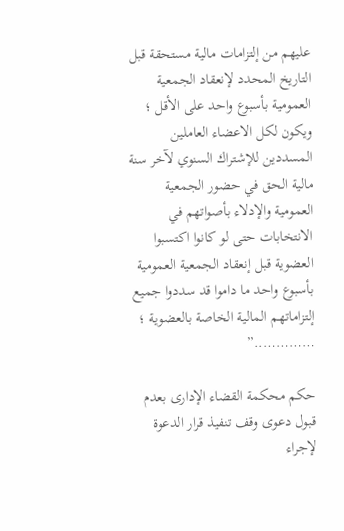عليهم من إلتزامات مالية مستحقة قبل التاريخ المحدد لإنعقاد الجمعية العمومية بأسبوع واحد على الأقل ؛ ويكون لكل الاعضاء العاملين المسددين للإشتراك السنوي لآخر سنة مالية الحق في حضور الجمعية العمومية والإدلاء بأصواتهم في الانتخابات حتى لو كانوا اكتسبوا العضوية قبل إنعقاد الجمعية العمومية بأسبوع واحد ما داموا قد سددوا جميع إلتزاماتهم المالية الخاصة بالعضوية ؛ …………..”

حكم محكمة القضاء الإدارى بعدم قبول دعوى وقف تنفيذ قرار الدعوة لإجراء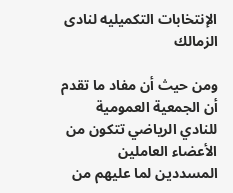الإنتخابات التكميليه لنادى الزمالك

ومن حيث أن مفاد ما تقدم أن الجمعية العمومية للنادي الرياضي تتكون من الأعضاء العاملين المسددين لما عليهم من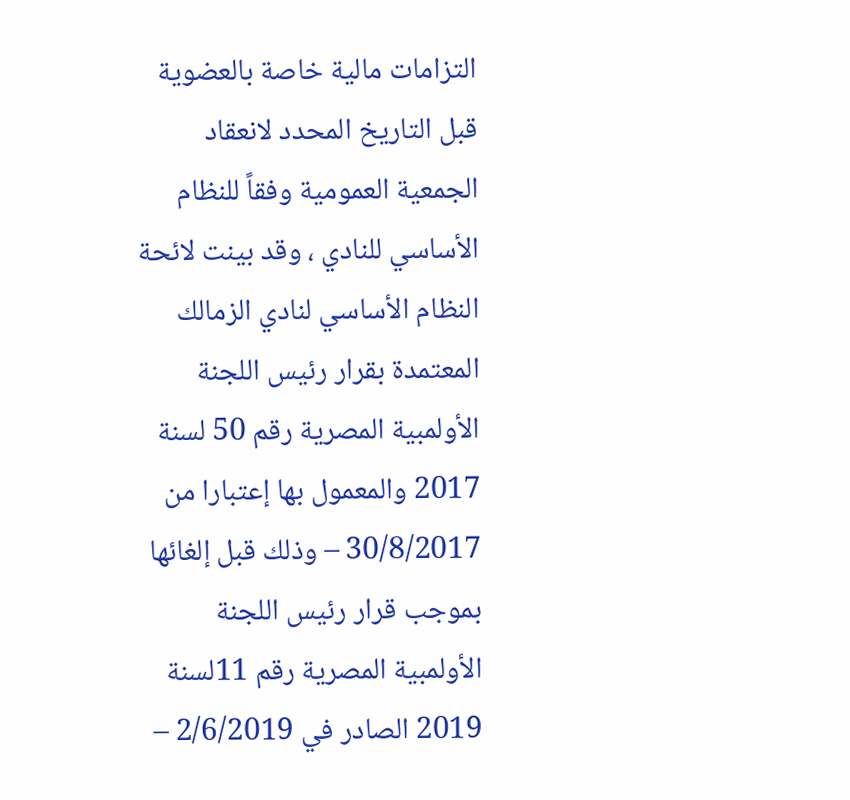التزامات مالية خاصة بالعضوية قبل التاريخ المحدد لانعقاد الجمعية العمومية وفقاً للنظام الأساسي للنادي ، وقد بينت لائحة النظام الأساسي لنادي الزمالك المعتمدة بقرار رئيس اللجنة الأولمبية المصرية رقم 50 لسنة 2017 والمعمول بها إعتبارا من 30/8/2017 – وذلك قبل إلغائها بموجب قرار رئيس اللجنة الأولمبية المصرية رقم 11لسنة 2019 الصادر في 2/6/2019 –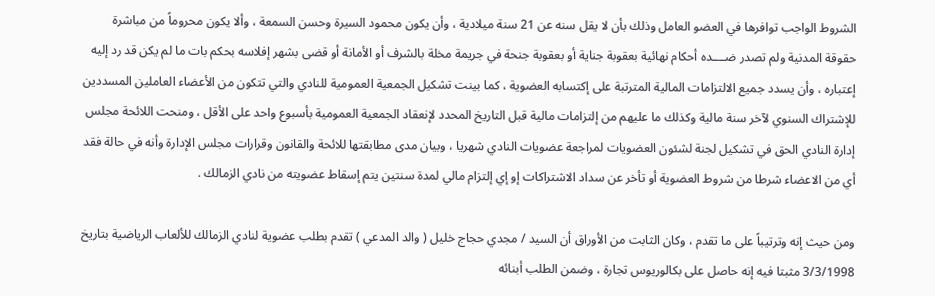الشروط الواجب توافرها في العضو العامل وذلك بأن لا يقل سنه عن 21 سنة ميلادية ، وأن يكون محمود السيرة وحسن السمعة ، وألا يكون محروماً من مباشرة حقوقة المدنية ولم تصدر ضــــده أحكام نهائية بعقوبة جناية أو بعقوبة جنحة في جريمة مخلة بالشرف أو الأمانة أو قضى بشهر إفلاسه بحكم بات ما لم يكن قد رد إليه إعتباره ، وأن يسدد جميع الالتزامات المالية المترتبة على إكتسابه العضوية ، كما بينت تشكيل الجمعية العمومية للنادي والتي تتكون من الأعضاء العاملين المسددين للإشتراك السنوي لآخر سنة مالية وكذلك ما عليهم من إلتزامات مالية قبل التاريخ المحدد لإنعقاد الجمعية العمومية بأسبوع واحد على الأقل ، ومنحت اللائحة مجلس إدارة النادي الحق في تشكيل لجنة لشئون العضويات لمراجعة عضويات النادي شهريا ، وبيان مدى مطابقتها للائحة والقانون وقرارات مجلس الإدارة وأنه في حالة فقد أي من الاعضاء شرطا من شروط العضوية أو تأخر عن سداد الاشتراكات إو إي إلتزام مالي لمدة سنتين يتم إسقاط عضويته من نادي الزمالك .

ومن حيث إنه وترتيباً على ما تقدم ، وكان الثابت من الأوراق أن السيد / مجدي حجاج خليل ( والد المدعي ) تقدم بطلب عضوية لنادي الزمالك للألعاب الرياضية بتاريخ 3/3/1998 مثبتا فيه إنه حاصل على بكالوريوس تجارة ، وضمن الطلب أبنائه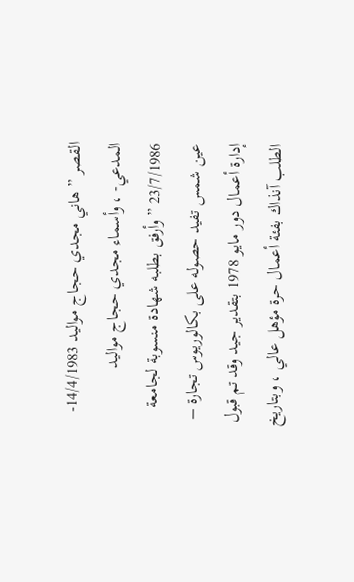القصر ” هاني مجدي حجاج مواليد 14/4/1983- المدعي- ، وأسماء مجدي حجاج مواليد 23/7/1986 ” وأرفق بطلبه شهادة منسوبة لجامعة عين شمس تفيد حصوله على بكالوريوس تجارة – إدارة أعمال دور مايو 1978 بتقدير جيد وقد تم قبول الطلب آنذاك بفئة أعمال حرة مؤهل عالي ، وبتاريخ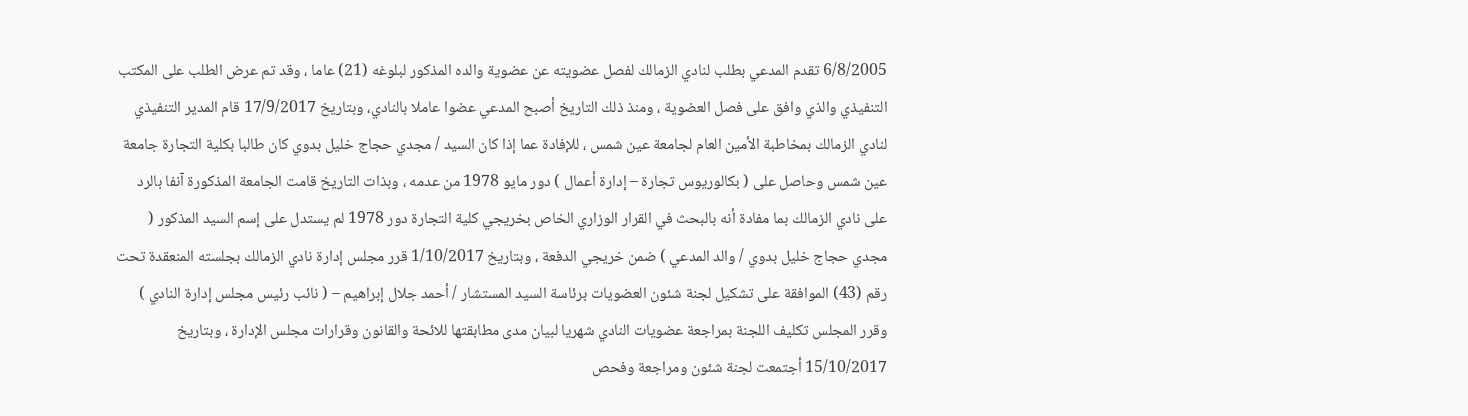6/8/2005 تقدم المدعي بطلب لنادي الزمالك لفصل عضويته عن عضوية والده المذكور لبلوغه (21) عاما ، وقد تم عرض الطلب على المكتب التنفيذي والذي وافق على فصل العضوية ، ومنذ ذلك التاريخ أصبح المدعي عضوا عاملا بالنادي، وبتاريخ 17/9/2017 قام المدير التنفيذي لنادي الزمالك بمخاطبة الأمين العام لجامعة عين شمس ، للإفادة عما إذا كان السيد / مجدي حجاج خليل بدوي كان طالبا بكلية التجارة جامعة عين شمس وحاصل على ( بكالوريوس تجارة – إدارة أعمال ) دور مايو 1978 من عدمه ، وبذات التاريخ قامت الجامعة المذكورة آنفا بالرد على نادي الزمالك بما مفادة أنه بالبحث في القرار الوزاري الخاص بخريجي كلية التجارة دور 1978 لم يستدل على إسم السيد المذكور ( مجدي حجاج خليل بدوي / والد المدعي ) ضمن خريجي الدفعة ، وبتاريخ 1/10/2017 قرر مجلس إدارة نادي الزمالك بجلسته المنعقدة تحت رقم (43) الموافقة على تشكيل لجنة شئون العضويات برئاسة السيد المستشار / أحمد جلال إبراهيم – ( نائب رئيس مجلس إدارة النادي ) وقرر المجلس تكليف اللجنة بمراجعة عضويات النادي شهريا لبيان مدى مطابقتها للائحة والقانون وقرارات مجلس الإدارة ، وبتاريخ 15/10/2017 أجتمعت لجنة شئون ومراجعة وفحص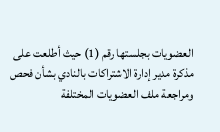العضويات بجلستها رقم (1) حيث أطلعت على مذكرة مدير إدارة الاشتراكات بالنادي بشأن فحص ومراجعة ملف العضويات المختلفة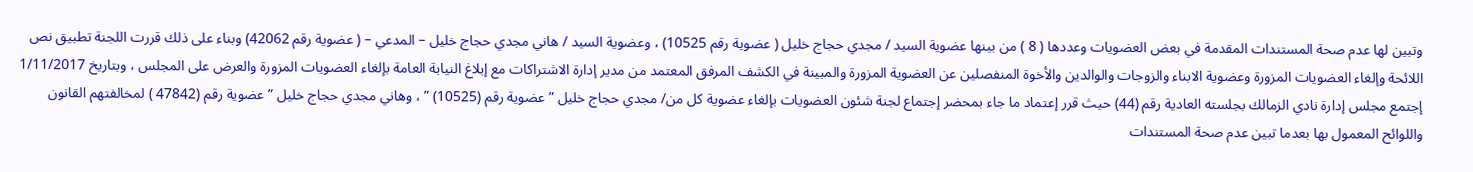وتبين لها عدم صحة المستندات المقدمة في بعض العضويات وعددها ( 8 ) من بينها عضوية السيد / مجدي حجاج خليل ( عضوية رقم 10525) ، وعضوية السيد / هاني مجدي حجاج خليل – المدعي – ( عضوية رقم 42062) وبناء على ذلك قررت اللجنة تطبيق نص اللائحة وإلغاء العضويات المزورة وعضوية الابناء والزوجات والوالدين والأخوة المنفصلين عن العضوية المزورة والمبينة في الكشف المرفق المعتمد من مدير إدارة الاشتراكات مع إبلاغ النيابة العامة بإلغاء العضويات المزورة والعرض على المجلس ، وبتاريخ 1/11/2017 إجتمع مجلس إدارة نادي الزمالك بجلسته العادية رقم (44) حيث قرر إعتماد ما جاء بمحضر إجتماع لجنة شئون العضويات بإلغاء عضوية كل من/ مجدي حجاج خليل ” عضوية رقم (10525) ” ، وهاني مجدي حجاج خليل ” عضوية رقم (47842 ) لمخالفتهم القانون واللوائح المعمول بها بعدما تبين عدم صحة المستندات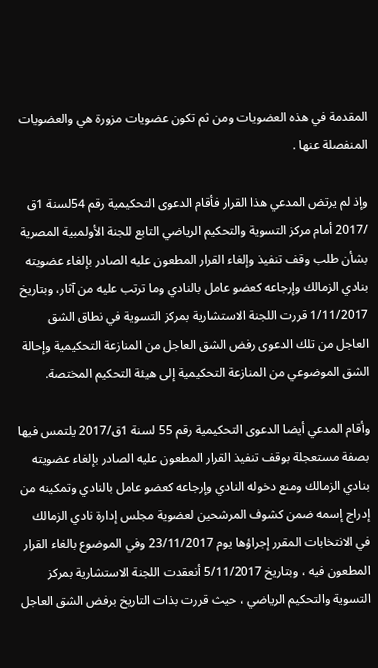المقدمة في هذه العضويات ومن ثم تكون عضويات مزورة هي والعضويات المنفصلة عنها .

وإذ لم يرتض المدعي هذا القرار فأقام الدعوى التحكيمية رقم 54لسنة 1ق /2017 أمام مركز التسوية والتحكيم الرياضي التابع للجنة الأولمبية المصرية بشأن طلب وقف تنفيذ وإلغاء القرار المطعون عليه الصادر بإلغاء عضويته بنادي الزمالك وإرجاعه كعضو عامل بالنادي وما ترتب عليه من آثار، وبتاريخ 1/11/2017 قررت اللجنة الاستشارية بمركز التسوية في نطاق الشق العاجل من تلك الدعوى رفض الشق العاجل من المنازعة التحكيمية وإحالة الشق الموضوعي من المنازعة التحكيمية إلى هيئة التحكيم المختصة.

وأقام المدعي أيضا الدعوى التحكيمية رقم 55 لسنة 1ق/2017 يلتمس فيها بصفة مستعجلة بوقف تنفيذ القرار المطعون عليه الصادر بإلغاء عضويته بنادي الزمالك ومنع دخوله النادي وإرجاعه كعضو عامل بالنادي وتمكينه من إدراج إسمه ضمن كشوف المرشحين لعضوية مجلس إدارة نادي الزمالك في الانتخابات المقرر إجراؤها يوم 23/11/2017 وفي الموضوع بالغاء القرار المطعون فيه ، وبتاريخ 5/11/2017 أنعقدت اللجنة الاستشارية بمركز التسوية والتحكيم الرياضي ، حيث قررت بذات التاريخ برفض الشق العاجل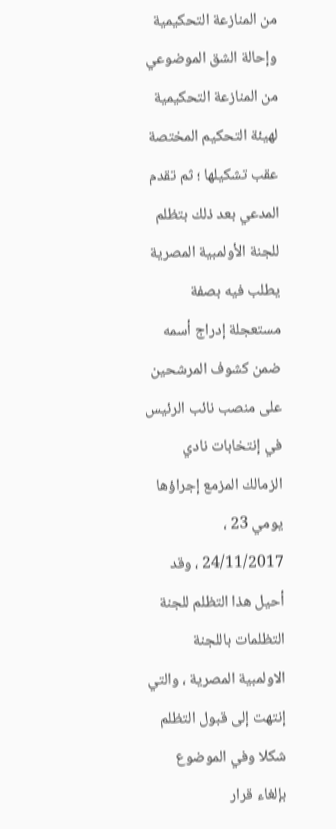من المنازعة التحكيمية وإحالة الشق الموضوعي من المنازعة التحكيمية لهيئة التحكيم المختصة عقب تشكيلها ؛ ثم تقدم المدعي بعد ذلك بتظلم للجنة الأولمبية المصرية يطلب فيه بصفة مستعجلة إدراج أسمه ضمن كشوف المرشحين على منصب نائب الرئيس في إنتخابات نادي الزمالك المزمع إجراؤها يومي 23 ، 24/11/2017 ، وقد أحيل هذا التظلم للجنة التظلمات باللجنة الاولمبية المصرية ، والتي إنتهت إلى قبول التظلم شكلا وفي الموضوع بإلغاء قرار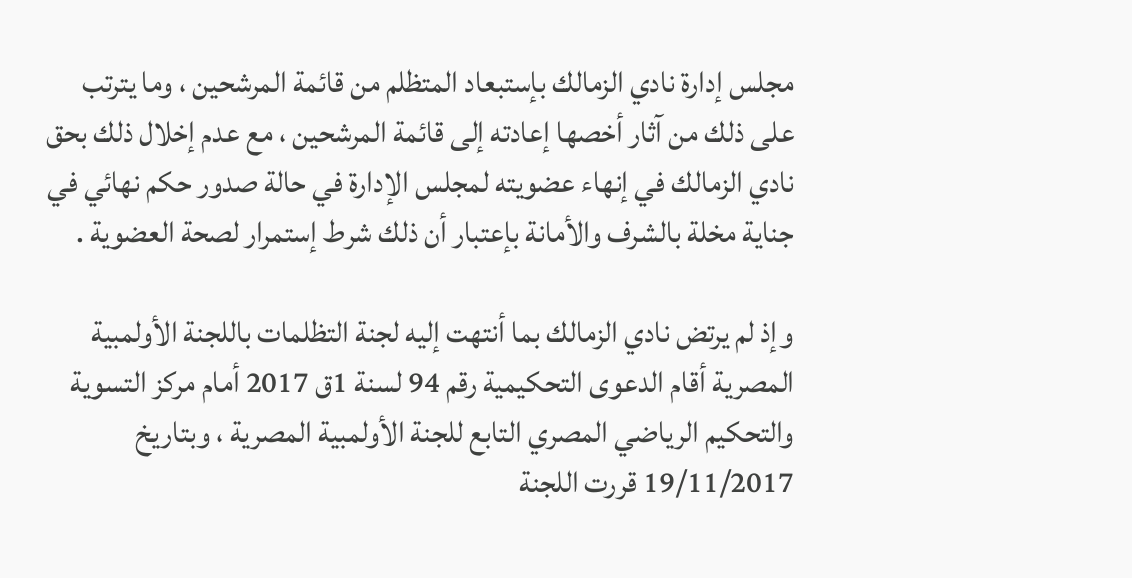مجلس إدارة نادي الزمالك بإستبعاد المتظلم من قائمة المرشحين ، وما يترتب على ذلك من آثار أخصها إعادته إلى قائمة المرشحين ، مع عدم إخلال ذلك بحق نادي الزمالك في إنهاء عضويته لمجلس الإدارة في حالة صدور حكم نهائي في جناية مخلة بالشرف والأمانة بإعتبار أن ذلك شرط إستمرار لصحة العضوية .

وإذ لم يرتض نادي الزمالك بما أنتهت إليه لجنة التظلمات باللجنة الأولمبية المصرية أقام الدعوى التحكيمية رقم 94 لسنة 1ق 2017 أمام مركز التسوية والتحكيم الرياضي المصري التابع للجنة الأولمبية المصرية ، وبتاريخ 19/11/2017 قررت اللجنة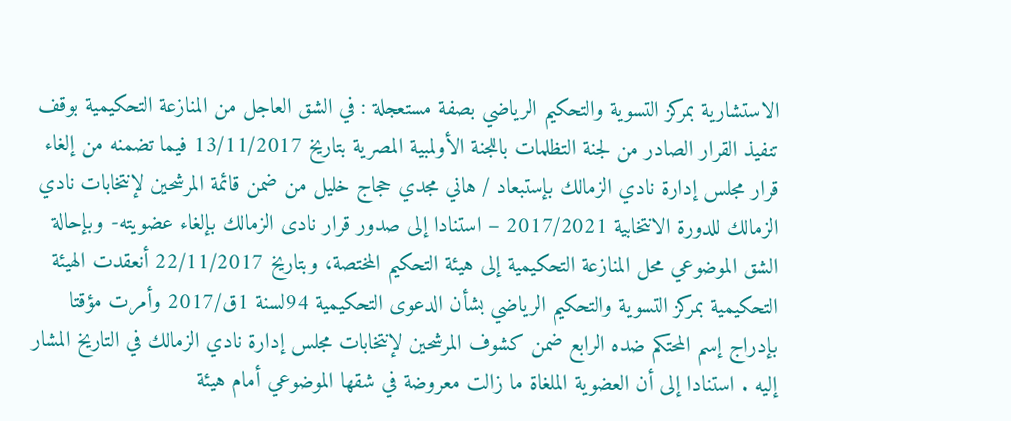الاستشارية بمركز التسوية والتحكيم الرياضي بصفة مستعجلة : في الشق العاجل من المنازعة التحكيمية بوقف تنفيذ القرار الصادر من لجنة التظلمات باللجنة الأولمبية المصرية بتاريخ 13/11/2017 فيما تضمنه من إلغاء قرار مجلس إدارة نادي الزمالك بإستبعاد / هاني مجدي حجاج خليل من ضمن قائمة المرشحين لإنتخابات نادي الزمالك للدورة الانتخابية 2017/2021 – استنادا إلى صدور قرار نادى الزمالك بإلغاء عضويته- وبإحالة الشق الموضوعي محل المنازعة التحكيمية إلى هيئة التحكيم المختصة، وبتاريخ 22/11/2017 أنعقدت الهيئة التحكيمية بمركز التسوية والتحكيم الرياضي بشأن الدعوى التحكيمية 94لسنة 1ق/2017 وأمرت مؤقتا بإدراج إسم المحتكم ضده الرابع ضمن كشوف المرشحين لإنتخابات مجلس إدارة نادي الزمالك في التاريخ المشار إليه . استنادا إلى أن العضوية الملغاة ما زالت معروضة في شقها الموضوعي أمام هيئة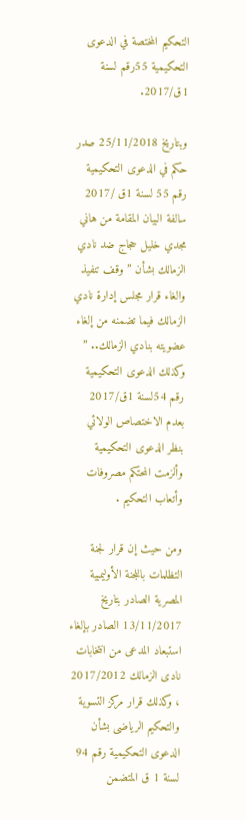التحكيم المختصة في الدعوى التحكيمية 55رقم لسنة 1ق/2017.

وبتاريخ 25/11/2018 صدر حكم في الدعوى التحكيمية رقم 55 لسنة 1ق /2017 سالفة البيان المقامة من هاني مجدي خليل حجاج ضد نادي الزمالك بشأن ” وقف تنفيذ والغاء قرار مجلس إدارة نادي الزمالك فيما تضمنه من إلغاء عضويته بنادي الزمالك.. ” وكذلك الدعوى التحكيمية رقم 54لسنة 1ق/2017 بعدم الاختصاص الولائي بنظر الدعوى التحكيمية وألزمت المحتكم مصروفات وأتعاب التحكيم .

ومن حيث إن قرار لجنة التظلمات باللجنة الأوليمبية المصرية الصادر بتاريخ 13/11/2017 الصادر بإلغاء استبعاد المدعى من انتخابات نادى الزمالك 2017/2012 ، وكذلك قرار مركز التسوية والتحكيم الرياضى بشأن الدعوى التحكيمية رقم 94 لسنة 1 ق المتضمن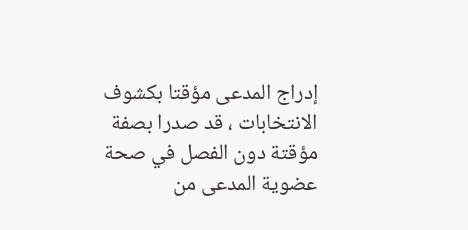إدراج المدعى مؤقتا بكشوف الانتخابات ، قد صدرا بصفة مؤقتة دون الفصل في صحة عضوية المدعى من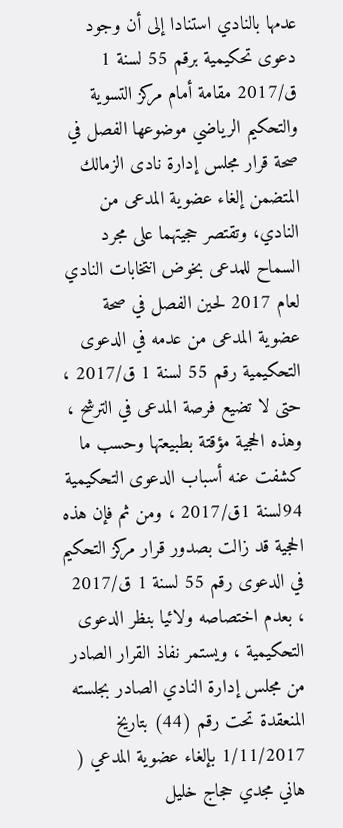عدمها بالنادي استنادا إلى أن وجود دعوى تحكيمية برقم 55 لسنة 1 ق/2017 مقامة أمام مركز التسوية والتحكيم الرياضي موضوعها الفصل في صحة قرار مجلس إدارة نادى الزمالك المتضمن إلغاء عضوية المدعى من النادي، وتقتصر حجيتهما على مجرد السماح للمدعى بخوض انتخابات النادي لعام 2017 لحين الفصل في صحة عضوية المدعى من عدمه في الدعوى التحكيمية رقم 55 لسنة 1 ق/2017 ، حتى لا تضيع فرصة المدعى في الترشح ، وهذه الحجية مؤقتة بطبيعتها وحسب ما كشفت عنه أسباب الدعوى التحكيمية 94لسنة 1ق/2017 ، ومن ثم فإن هذه الحجية قد زالت بصدور قرار مركز التحكيم في الدعوى رقم 55 لسنة 1 ق/2017 ، بعدم اختصاصه ولائيا بنظر الدعوى التحكيمية ، ويستمر نفاذ القرار الصادر من مجلس إدارة النادي الصادر بجلسته المنعقدة تحت رقم (44) بتاريخ 1/11/2017 بإلغاء عضوية المدعي ( هاني مجدي حجاج خليل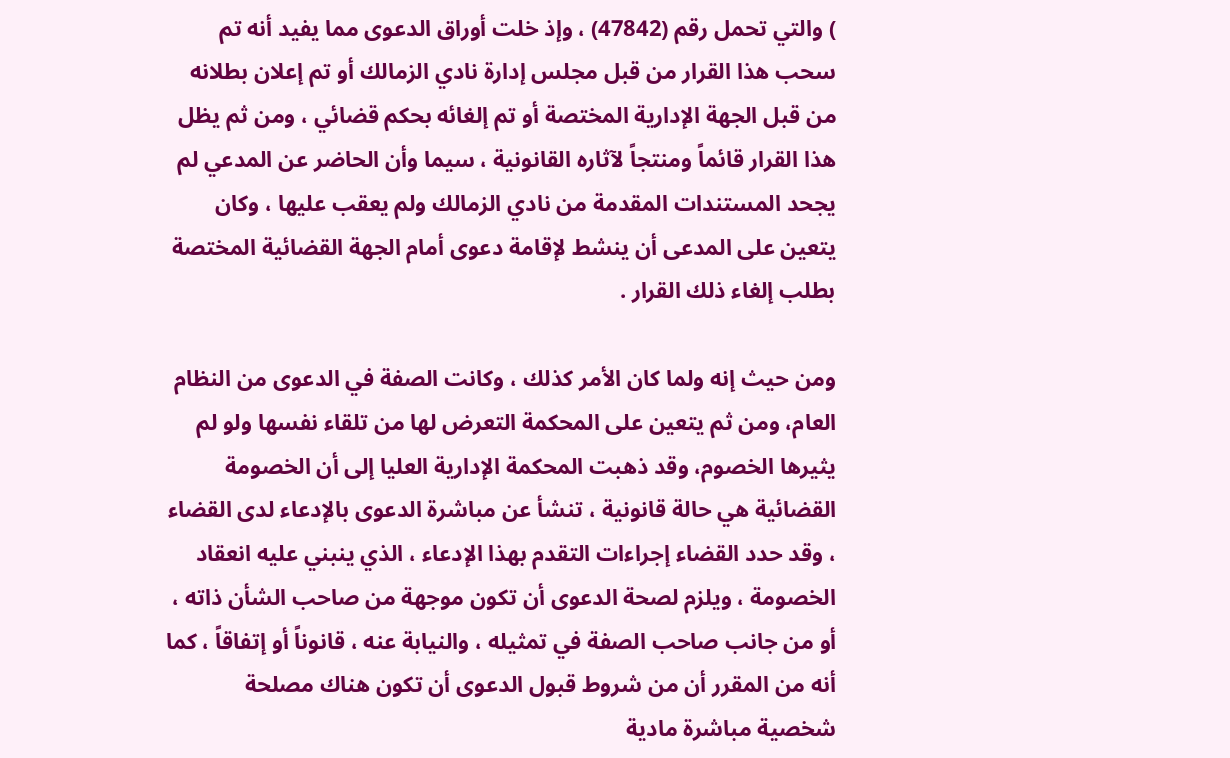) والتي تحمل رقم (47842) ، وإذ خلت أوراق الدعوى مما يفيد أنه تم سحب هذا القرار من قبل مجلس إدارة نادي الزمالك أو تم إعلان بطلانه من قبل الجهة الإدارية المختصة أو تم إلغائه بحكم قضائي ، ومن ثم يظل هذا القرار قائماً ومنتجاً لآثاره القانونية ، سيما وأن الحاضر عن المدعي لم يجحد المستندات المقدمة من نادي الزمالك ولم يعقب عليها ، وكان يتعين على المدعى أن ينشط لإقامة دعوى أمام الجهة القضائية المختصة بطلب إلغاء ذلك القرار .

ومن حيث إنه ولما كان الأمر كذلك ، وكانت الصفة في الدعوى من النظام العام، ومن ثم يتعين على المحكمة التعرض لها من تلقاء نفسها ولو لم يثيرها الخصوم، وقد ذهبت المحكمة الإدارية العليا إلى أن الخصومة القضائية هي حالة قانونية ، تنشأ عن مباشرة الدعوى بالإدعاء لدى القضاء ، وقد حدد القضاء إجراءات التقدم بهذا الإدعاء ، الذي ينبني عليه انعقاد الخصومة ، ويلزم لصحة الدعوى أن تكون موجهة من صاحب الشأن ذاته ، أو من جانب صاحب الصفة في تمثيله ، والنيابة عنه ، قانوناً أو إتفاقاً ، كما أنه من المقرر أن من شروط قبول الدعوى أن تكون هناك مصلحة شخصية مباشرة مادية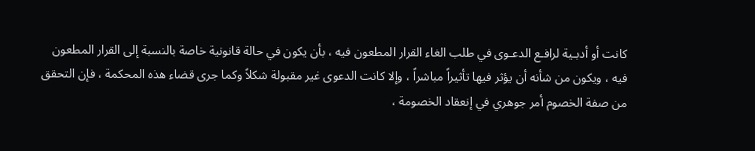كانت أو أدبـية لرافـع الدعـوى في طلب الغاء القرار المطعون فيه ، بأن يكون في حالة قانونية خاصة بالنسبة إلى القرار المطعون فيه ، ويكون من شأنه أن يؤثر فيها تأثيراً مباشراً ، وإلا كانت الدعوى غير مقبولة شكلاً وكما جرى قضاء هذه المحكمة ، فإن التحقق من صفة الخصوم أمر جوهري في إنعقاد الخصومة ،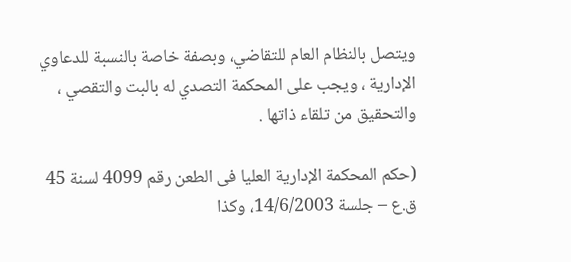ويتصل بالنظام العام للتقاضي، وبصفة خاصة بالنسبة للدعاوي الإدارية ، ويجب على المحكمة التصدي له بالبت والتقصي ، والتحقيق من تلقاء ذاتها .

(حكم المحكمة الإدارية العليا فى الطعن رقم 4099 لسنة 45 ق.ع – جلسة 14/6/2003، وكذا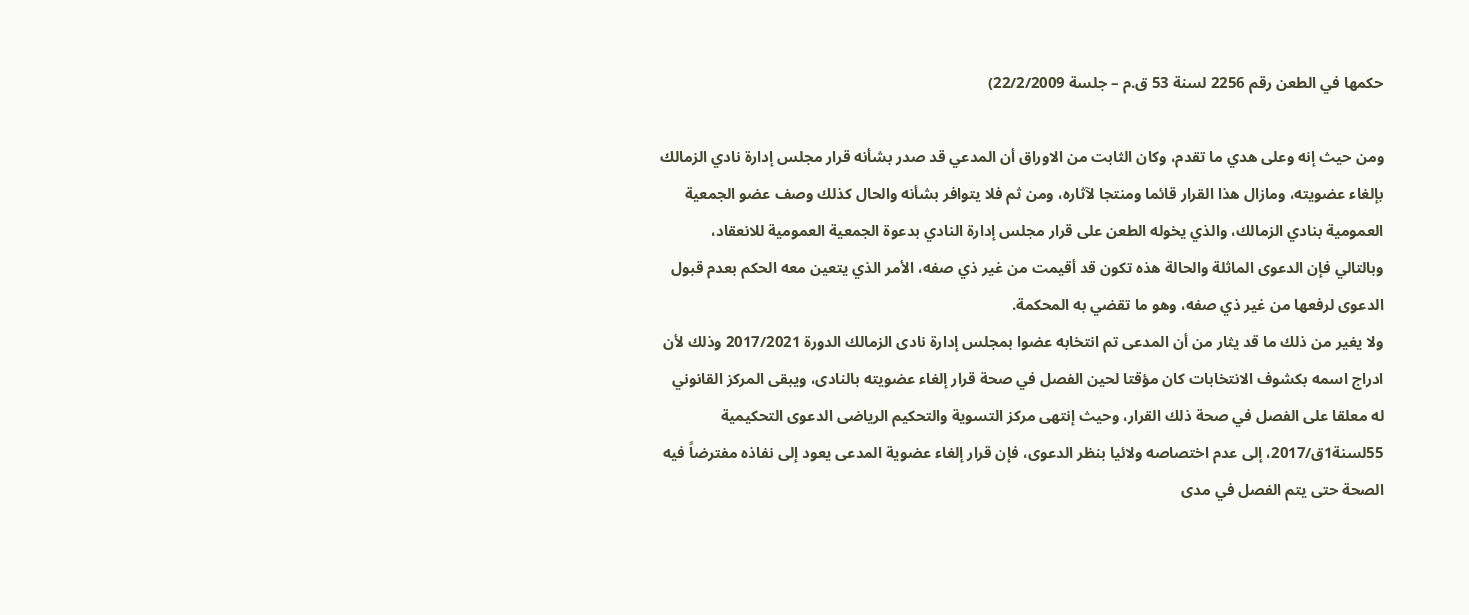حكمها في الطعن رقم 2256 لسنة 53 ق.م – جلسة 22/2/2009)

ومن حيث إنه وعلى هدي ما تقدم، وكان الثابت من الاوراق أن المدعي قد صدر بشأنه قرار مجلس إدارة نادي الزمالك بإلغاء عضويته، ومازال هذا القرار قائما ومنتجا لآثاره، ومن ثم فلا يتوافر بشأنه والحال كذلك وصف عضو الجمعية العمومية بنادي الزمالك، والذي يخوله الطعن على قرار مجلس إدارة النادي بدعوة الجمعية العمومية للانعقاد، وبالتالي فإن الدعوى الماثلة والحالة هذه تكون قد أقيمت من غير ذي صفه، الأمر الذي يتعين معه الحكم بعدم قبول الدعوى لرفعها من غير ذي صفه، وهو ما تقضي به المحكمة.
ولا يغير من ذلك ما قد يثار من أن المدعى تم انتخابه عضوا بمجلس إدارة نادى الزمالك الدورة 2017/2021 وذلك لأن ادراج اسمه بكشوف الانتخابات كان مؤقتا لحين الفصل في صحة قرار إلغاء عضويته بالنادى، ويبقى المركز القانوني له معلقا على الفصل في صحة ذلك القرار، وحيث إنتهى مركز التسوية والتحكيم الرياضى الدعوى التحكيمية 55لسنة1ق/2017، إلى عدم اختصاصه ولائيا بنظر الدعوى، فإن قرار إلغاء عضوية المدعى يعود إلى نفاذه مفترضاً فيه الصحة حتى يتم الفصل في مدى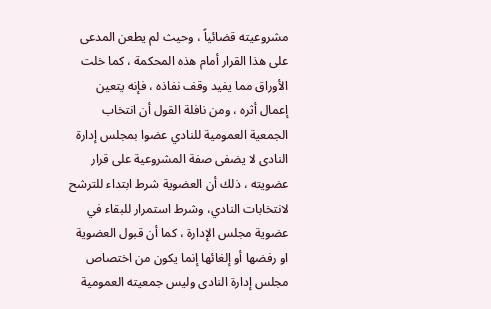مشروعيته قضائياً ، وحيث لم يطعن المدعى على هذا القرار أمام هذه المحكمة ، كما خلت الأوراق مما يفيد وقف نفاذه ، فإنه يتعين إعمال أثره ، ومن نافلة القول أن انتخاب الجمعية العمومية للنادي عضوا بمجلس إدارة النادى لا يضفى صفة المشروعية على قرار عضويته ، ذلك أن العضوية شرط ابتداء للترشح لانتخابات النادي، وشرط استمرار للبقاء في عضوية مجلس الإدارة ، كما أن قبول العضوية او رفضها أو إلغائها إنما يكون من اختصاص مجلس إدارة النادى وليس جمعيته العمومية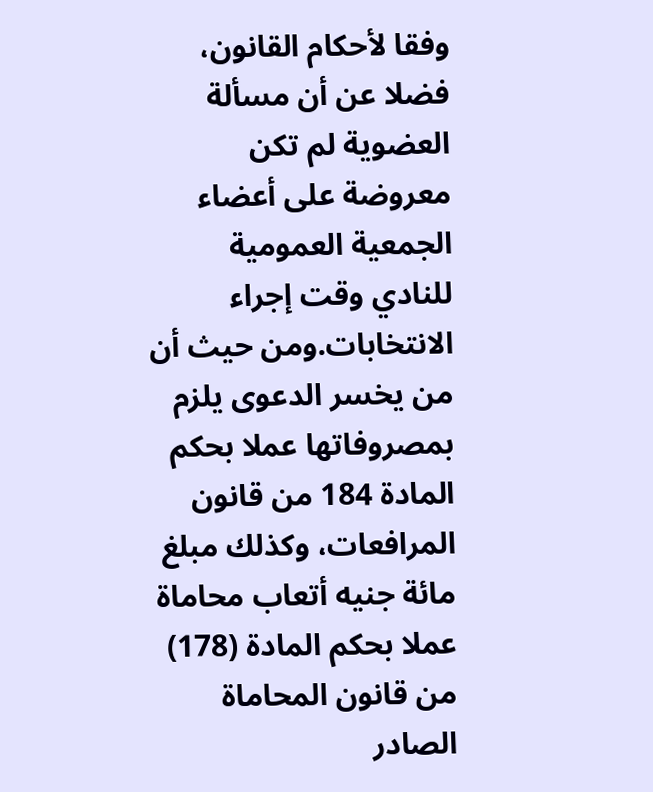وفقا لأحكام القانون، فضلا عن أن مسألة العضوية لم تكن معروضة على أعضاء الجمعية العمومية للنادي وقت إجراء الانتخابات.ومن حيث أن من يخسر الدعوى يلزم بمصروفاتها عملا بحكم المادة 184 من قانون المرافعات، وكذلك مبلغ مائة جنيه أتعاب محاماة عملا بحكم المادة (178) من قانون المحاماة الصادر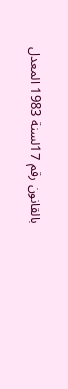بالقانون رقم 17لسنة 1983 المعدل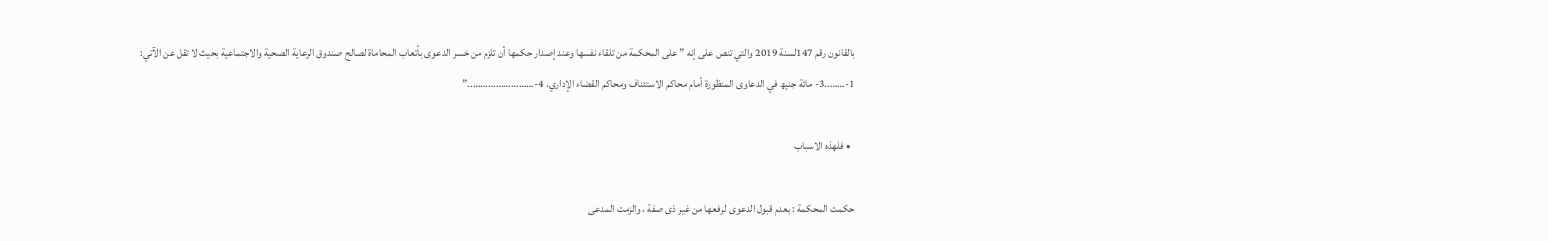بالقانون رقم 147لسنة 2019 والتي تنص على إنه ” على المحكمة من تلقاء نفسھا وعند إصدار حكمھا أن تلزم من خسر الدعوى بأتعاب المحاماة لصالح صندوق الرعایة الصحیة والاجتماعیة بحیث لا تقل عن الآتي:
1-……..3- مائة جنیھ في الدعاوى المنظورة أمام محاكم الاستئناف ومحاكم القضاء الإداري. 4-……………………..”

  • فلهذه الاسباب

حكمت المحكمة : بعدم قبول الدعوى لرفعها من غير ذى صفة ، والزمت المدعى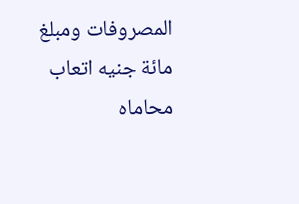المصروفات ومبلغ مائة جنيه اتعاب محاماه